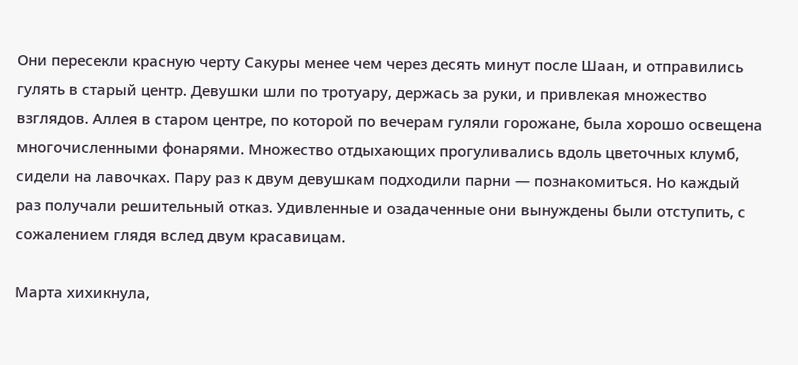Они пересекли красную черту Сакуры менее чем через десять минут после Шаан, и отправились гулять в старый центр. Девушки шли по тротуару, держась за руки, и привлекая множество взглядов. Аллея в старом центре, по которой по вечерам гуляли горожане, была хорошо освещена многочисленными фонарями. Множество отдыхающих прогуливались вдоль цветочных клумб, сидели на лавочках. Пару раз к двум девушкам подходили парни — познакомиться. Но каждый раз получали решительный отказ. Удивленные и озадаченные они вынуждены были отступить, с сожалением глядя вслед двум красавицам.

Марта хихикнула,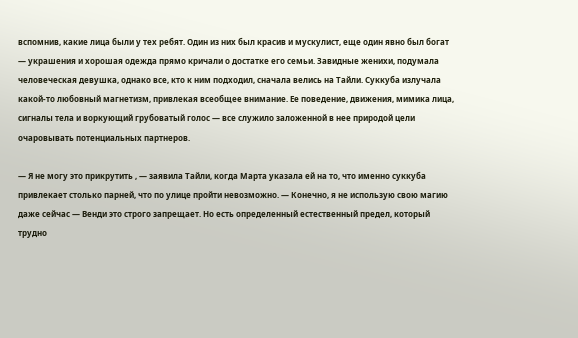вспомнив, какие лица были у тех ребят. Один из них был красив и мускулист, еще один явно был богат — украшения и хорошая одежда прямо кричали о достатке его семьи. Завидные женихи, подумала человеческая девушка, однако все, кто к ним подходил, сначала велись на Тайли. Суккуба излучала какой-то любовный магнетизм, привлекая всеобщее внимание. Ее поведение, движения, мимика лица, сигналы тела и воркующий грубоватый голос — все служило заложенной в нее природой цели очаровывать потенциальных партнеров.

— Я не могу это прикрутить , — заявила Тайли, когда Марта указала ей на то, что именно суккуба привлекает столько парней, что по улице пройти невозможно. — Конечно, я не использую свою магию даже сейчас — Венди это строго запрещает. Но есть определенный естественный предел, который трудно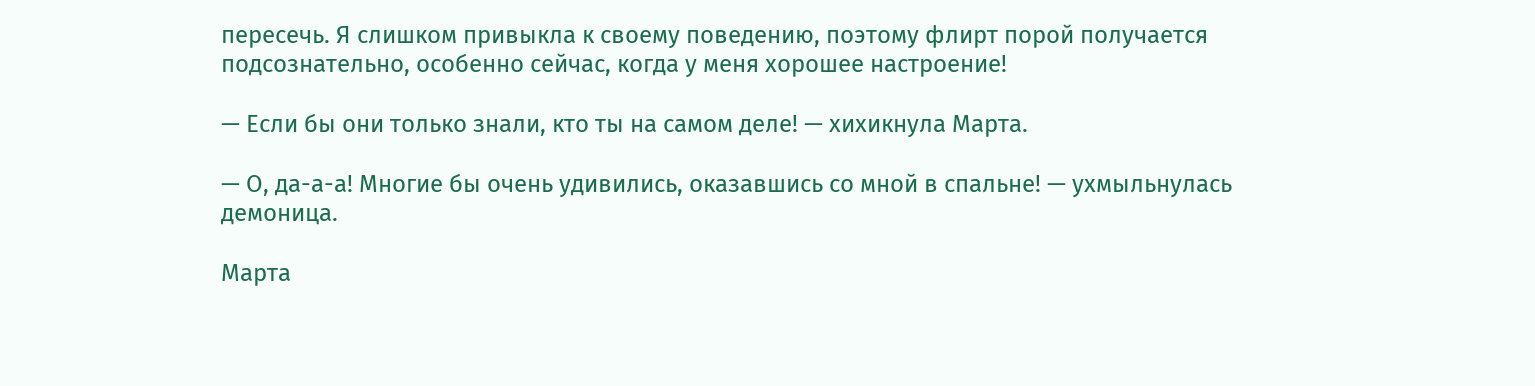пересечь. Я слишком привыкла к своему поведению, поэтому флирт порой получается подсознательно, особенно сейчас, когда у меня хорошее настроение!

— Если бы они только знали, кто ты на самом деле! — хихикнула Марта.

— О, да-а-а! Многие бы очень удивились, оказавшись со мной в спальне! — ухмыльнулась демоница.

Марта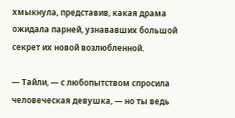хмыкнула, представив, какая драма ожидала парней, узнававших большой секрет их новой возлюбленной.

— Тайли, — с любопытством спросила человеческая девушка, — но ты ведь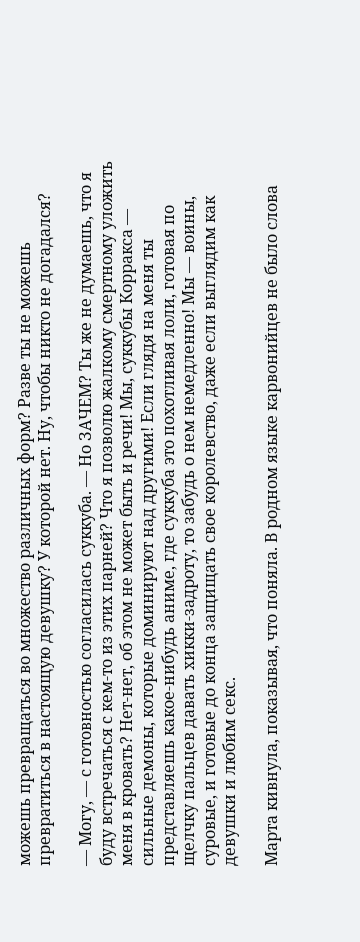можешь превращаться во множество различных форм? Разве ты не можешь превратиться в настоящую девушку? У которой нет. Ну, чтобы никто не догадался?

— Могу, — с готовностью согласилась суккуба. — Но ЗАЧЕМ? Ты же не думаешь, что я буду встречаться с кем-то из этих парней? Что я позволю жалкому смертному уложить меня в кровать? Нет-нет, об этом не может быть и речи! Мы, суккубы Корракса — сильные демоны, которые доминируют над другими! Если глядя на меня ты представляешь какое-нибудь аниме, где суккуба это похотливая лоли, готовая по щелчку пальцев давать хикки-задроту, то забудь о нем немедленно! Мы — воины, суровые, и готовые до конца защищать свое королевство, даже если выглядим как девушки и любим секс.

Марта кивнула, показывая, что поняла. В родном языке карвонийцев не было слова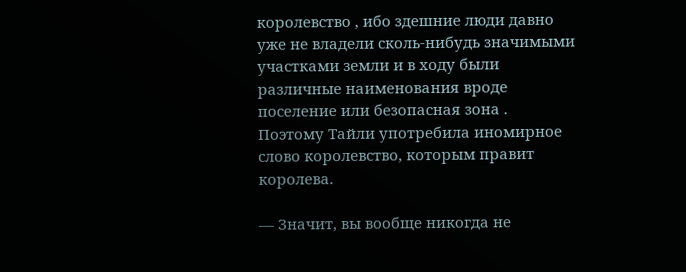королевство , ибо здешние люди давно уже не владели сколь-нибудь значимыми участками земли и в ходу были различные наименования вроде поселение или безопасная зона . Поэтому Тайли употребила иномирное слово королевство, которым правит королева.

— Значит, вы вообще никогда не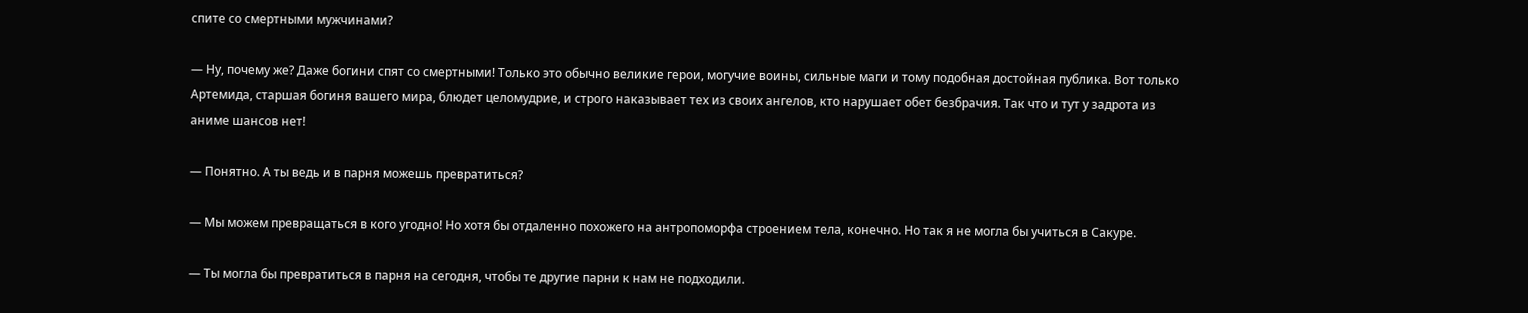спите со смертными мужчинами?

— Ну, почему же? Даже богини спят со смертными! Только это обычно великие герои, могучие воины, сильные маги и тому подобная достойная публика. Вот только Артемида, старшая богиня вашего мира, блюдет целомудрие, и строго наказывает тех из своих ангелов, кто нарушает обет безбрачия. Так что и тут у задрота из аниме шансов нет!

— Понятно. А ты ведь и в парня можешь превратиться?

— Мы можем превращаться в кого угодно! Но хотя бы отдаленно похожего на антропоморфа строением тела, конечно. Но так я не могла бы учиться в Сакуре.

— Ты могла бы превратиться в парня на сегодня, чтобы те другие парни к нам не подходили.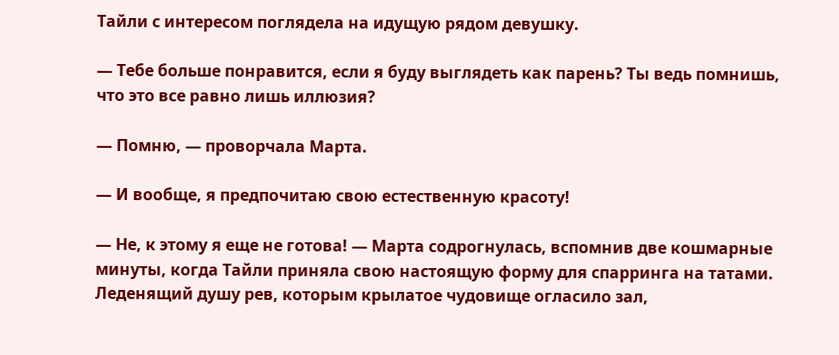Тайли с интересом поглядела на идущую рядом девушку.

— Тебе больше понравится, если я буду выглядеть как парень? Ты ведь помнишь, что это все равно лишь иллюзия?

— Помню, — проворчала Марта.

— И вообще, я предпочитаю свою естественную красоту!

— Не, к этому я еще не готова! — Марта содрогнулась, вспомнив две кошмарные минуты, когда Тайли приняла свою настоящую форму для спарринга на татами. Леденящий душу рев, которым крылатое чудовище огласило зал,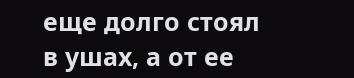еще долго стоял в ушах, а от ее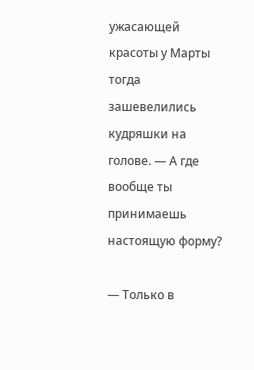ужасающей красоты у Марты тогда зашевелились кудряшки на голове. — А где вообще ты принимаешь настоящую форму?

— Только в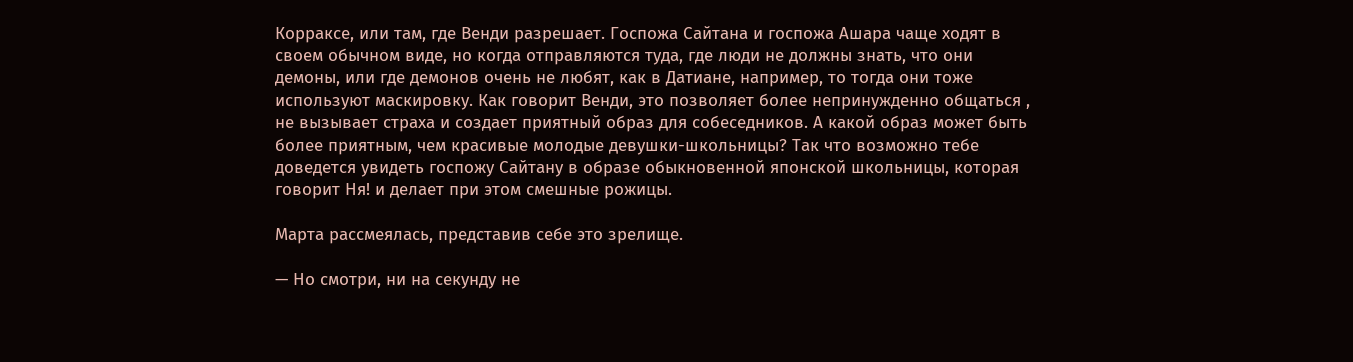Корраксе, или там, где Венди разрешает. Госпожа Сайтана и госпожа Ашара чаще ходят в своем обычном виде, но когда отправляются туда, где люди не должны знать, что они демоны, или где демонов очень не любят, как в Датиане, например, то тогда они тоже используют маскировку. Как говорит Венди, это позволяет более непринужденно общаться , не вызывает страха и создает приятный образ для собеседников. А какой образ может быть более приятным, чем красивые молодые девушки-школьницы? Так что возможно тебе доведется увидеть госпожу Сайтану в образе обыкновенной японской школьницы, которая говорит Ня! и делает при этом смешные рожицы.

Марта рассмеялась, представив себе это зрелище.

— Но смотри, ни на секунду не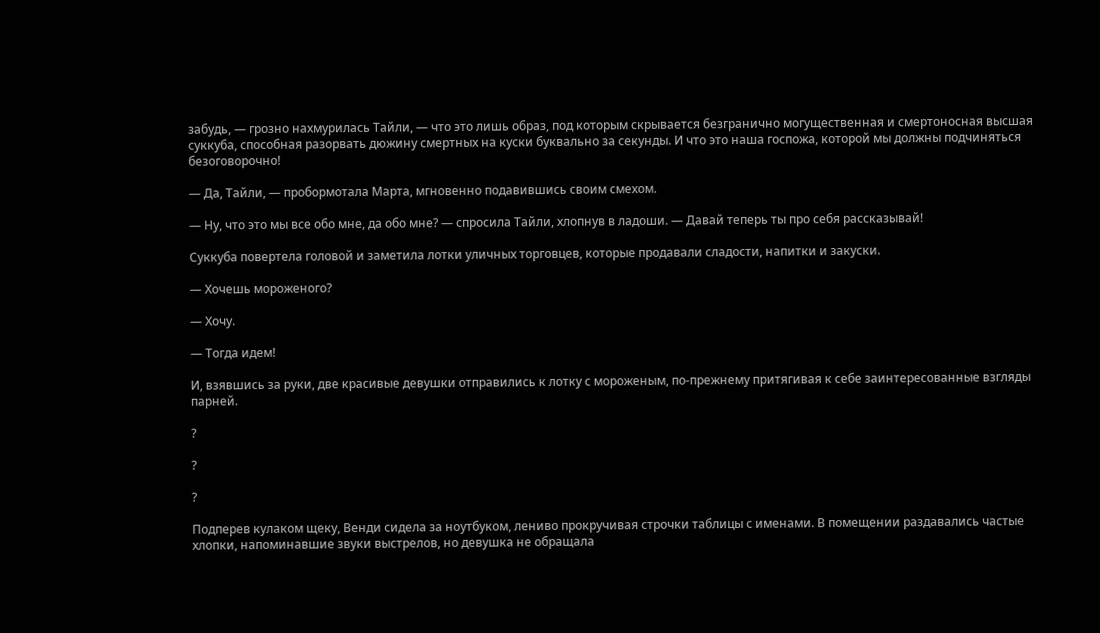забудь, — грозно нахмурилась Тайли, — что это лишь образ, под которым скрывается безгранично могущественная и смертоносная высшая суккуба, способная разорвать дюжину смертных на куски буквально за секунды. И что это наша госпожа, которой мы должны подчиняться безоговорочно!

— Да, Тайли, — пробормотала Марта, мгновенно подавившись своим смехом.

— Ну, что это мы все обо мне, да обо мне? — спросила Тайли, хлопнув в ладоши. — Давай теперь ты про себя рассказывай!

Суккуба повертела головой и заметила лотки уличных торговцев, которые продавали сладости, напитки и закуски.

— Хочешь мороженого?

— Хочу.

— Тогда идем!

И, взявшись за руки, две красивые девушки отправились к лотку с мороженым, по-прежнему притягивая к себе заинтересованные взгляды парней.

?

?

?

Подперев кулаком щеку, Венди сидела за ноутбуком, лениво прокручивая строчки таблицы с именами. В помещении раздавались частые хлопки, напоминавшие звуки выстрелов, но девушка не обращала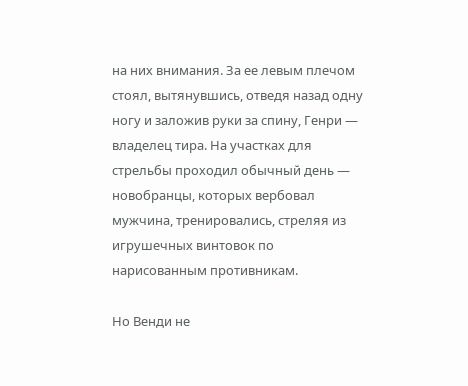на них внимания. За ее левым плечом стоял, вытянувшись, отведя назад одну ногу и заложив руки за спину, Генри — владелец тира. На участках для стрельбы проходил обычный день — новобранцы, которых вербовал мужчина, тренировались, стреляя из игрушечных винтовок по нарисованным противникам.

Но Венди не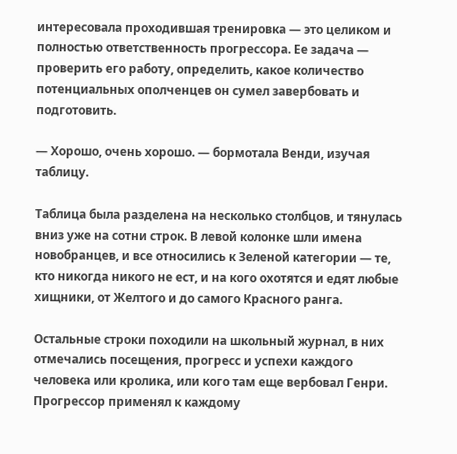интересовала проходившая тренировка — это целиком и полностью ответственность прогрессора. Ее задача — проверить его работу, определить, какое количество потенциальных ополченцев он сумел завербовать и подготовить.

— Хорошо, очень хорошо. — бормотала Венди, изучая таблицу.

Таблица была разделена на несколько столбцов, и тянулась вниз уже на сотни строк. В левой колонке шли имена новобранцев, и все относились к Зеленой категории — те, кто никогда никого не ест, и на кого охотятся и едят любые хищники, от Желтого и до самого Красного ранга.

Остальные строки походили на школьный журнал, в них отмечались посещения, прогресс и успехи каждого человека или кролика, или кого там еще вербовал Генри. Прогрессор применял к каждому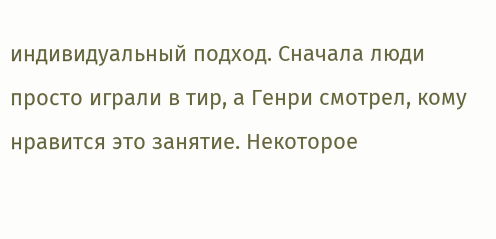индивидуальный подход. Сначала люди просто играли в тир, а Генри смотрел, кому нравится это занятие. Некоторое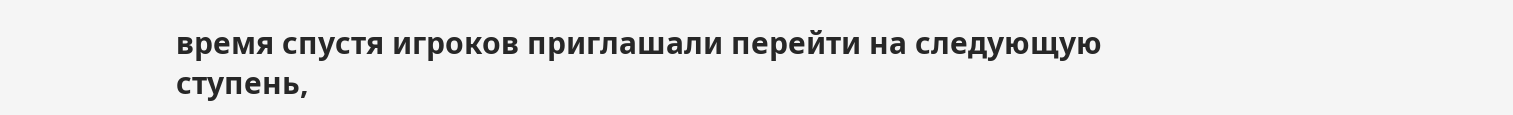время спустя игроков приглашали перейти на следующую ступень,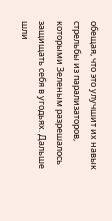обещая, что это улучшит их навык стрельбы из парализаторов, которыми Зеленым разрешалось защищать себя в угодьях. Дальше шли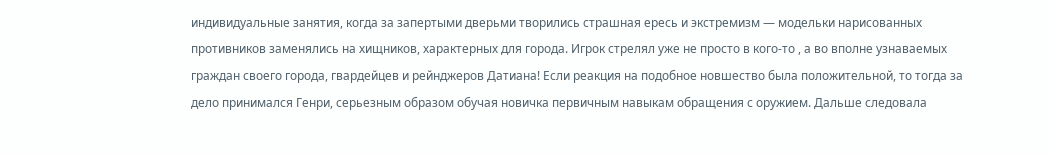индивидуальные занятия, когда за запертыми дверьми творились страшная ересь и экстремизм — модельки нарисованных противников заменялись на хищников, характерных для города. Игрок стрелял уже не просто в кого-то , а во вполне узнаваемых граждан своего города, гвардейцев и рейнджеров Датиана! Если реакция на подобное новшество была положительной, то тогда за дело принимался Генри, серьезным образом обучая новичка первичным навыкам обращения с оружием. Дальше следовала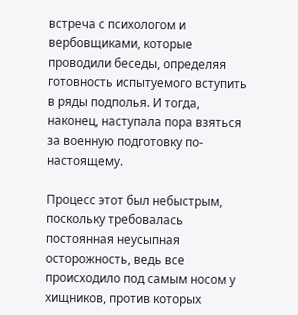встреча с психологом и вербовщиками, которые проводили беседы, определяя готовность испытуемого вступить в ряды подполья. И тогда, наконец, наступала пора взяться за военную подготовку по-настоящему.

Процесс этот был небыстрым, поскольку требовалась постоянная неусыпная осторожность, ведь все происходило под самым носом у хищников, против которых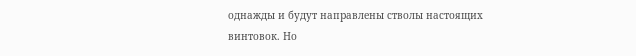однажды и будут направлены стволы настоящих винтовок. Но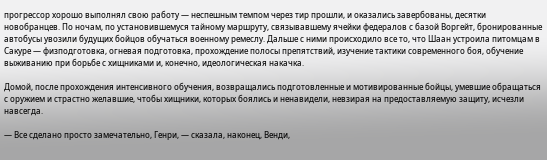прогрессор хорошо выполнял свою работу — неспешным темпом через тир прошли, и оказались завербованы, десятки новобранцев. По ночам, по установившемуся тайному маршруту, связывавшему ячейки федералов с базой Воргейт, бронированные автобусы увозили будущих бойцов обучаться военному ремеслу. Дальше с ними происходило все то, что Шаан устроила питомцам в Сакуре — физподготовка, огневая подготовка, прохождение полосы препятствий, изучение тактики современного боя, обучение выживанию при борьбе с хищниками и, конечно, идеологическая накачка.

Домой, после прохождения интенсивного обучения, возвращались подготовленные и мотивированные бойцы, умевшие обращаться с оружием и страстно желавшие, чтобы хищники, которых боялись и ненавидели, невзирая на предоставляемую защиту, исчезли навсегда.

— Все сделано просто замечательно, Генри, — сказала, наконец, Венди,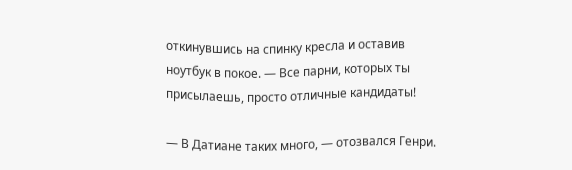откинувшись на спинку кресла и оставив ноутбук в покое. — Все парни, которых ты присылаешь, просто отличные кандидаты!

— В Датиане таких много, — отозвался Генри.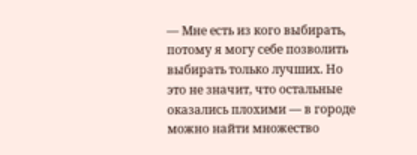— Мне есть из кого выбирать, потому я могу себе позволить выбирать только лучших. Но это не значит, что остальные оказались плохими — в городе можно найти множество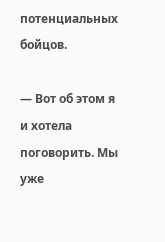потенциальных бойцов.

— Вот об этом я и хотела поговорить. Мы уже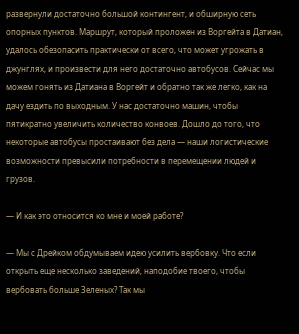развернули достаточно большой контингент, и обширную сеть опорных пунктов. Маршрут, который проложен из Воргейта в Датиан, удалось обезопасить практически от всего, что может угрожать в джунглях, и произвести для него достаточно автобусов. Сейчас мы можем гонять из Датиана в Воргейт и обратно так же легко, как на дачу ездить по выходным. У нас достаточно машин, чтобы пятикратно увеличить количество конвоев. Дошло до того, что некоторые автобусы простаивают без дела — наши логистические возможности превысили потребности в перемещении людей и грузов.

— И как это относится ко мне и моей работе?

— Мы с Дрейком обдумываем идею усилить вербовку. Что если открыть еще несколько заведений, наподобие твоего, чтобы вербовать больше Зеленых? Так мы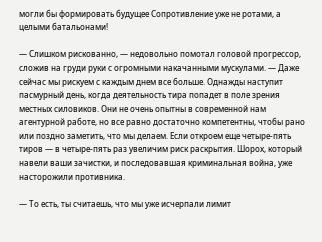могли бы формировать будущее Сопротивление уже не ротами, а целыми батальонами!

— Слишком рискованно, — недовольно помотал головой прогрессор, сложив на груди руки с огромными накачанными мускулами. — Даже сейчас мы рискуем с каждым днем все больше. Однажды наступит пасмурный день, когда деятельность тира попадет в поле зрения местных силовиков. Они не очень опытны в современной нам агентурной работе, но все равно достаточно компетентны, чтобы рано или поздно заметить, что мы делаем. Если откроем еще четыре-пять тиров — в четыре-пять раз увеличим риск раскрытия. Шорох, который навели ваши зачистки, и последовавшая криминальная война, уже насторожили противника.

— То есть, ты считаешь, что мы уже исчерпали лимит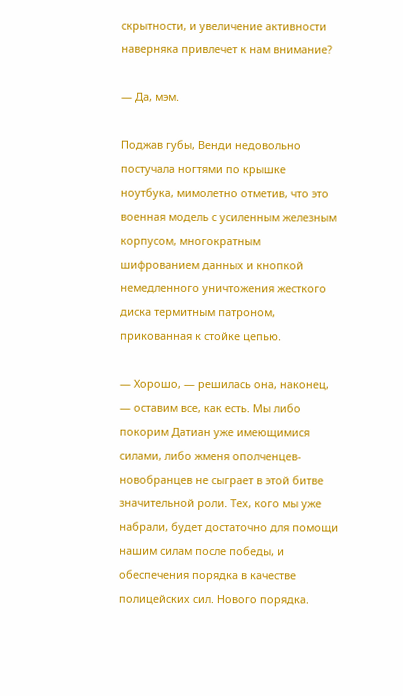скрытности, и увеличение активности наверняка привлечет к нам внимание?

— Да, мэм.

Поджав губы, Венди недовольно постучала ногтями по крышке ноутбука, мимолетно отметив, что это военная модель с усиленным железным корпусом, многократным шифрованием данных и кнопкой немедленного уничтожения жесткого диска термитным патроном, прикованная к стойке цепью.

— Хорошо, — решилась она, наконец, — оставим все, как есть. Мы либо покорим Датиан уже имеющимися силами, либо жменя ополченцев-новобранцев не сыграет в этой битве значительной роли. Тех, кого мы уже набрали, будет достаточно для помощи нашим силам после победы, и обеспечения порядка в качестве полицейских сил. Нового порядка.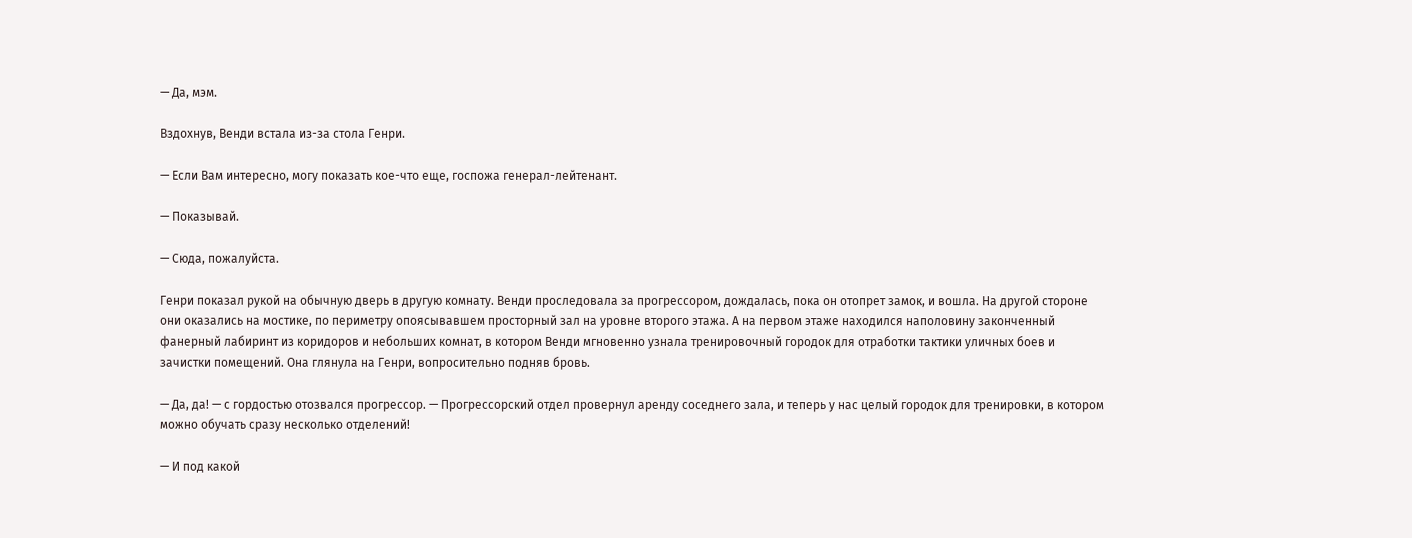— Да, мэм.

Вздохнув, Венди встала из-за стола Генри.

— Если Вам интересно, могу показать кое-что еще, госпожа генерал-лейтенант.

— Показывай.

— Сюда, пожалуйста.

Генри показал рукой на обычную дверь в другую комнату. Венди проследовала за прогрессором, дождалась, пока он отопрет замок, и вошла. На другой стороне они оказались на мостике, по периметру опоясывавшем просторный зал на уровне второго этажа. А на первом этаже находился наполовину законченный фанерный лабиринт из коридоров и небольших комнат, в котором Венди мгновенно узнала тренировочный городок для отработки тактики уличных боев и зачистки помещений. Она глянула на Генри, вопросительно подняв бровь.

— Да, да! — с гордостью отозвался прогрессор. — Прогрессорский отдел провернул аренду соседнего зала, и теперь у нас целый городок для тренировки, в котором можно обучать сразу несколько отделений!

— И под какой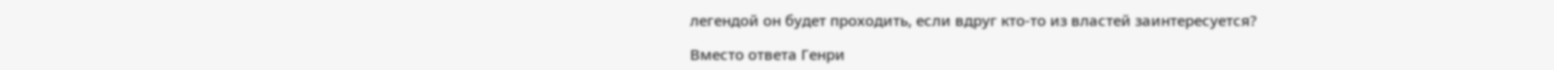легендой он будет проходить, если вдруг кто-то из властей заинтересуется?

Вместо ответа Генри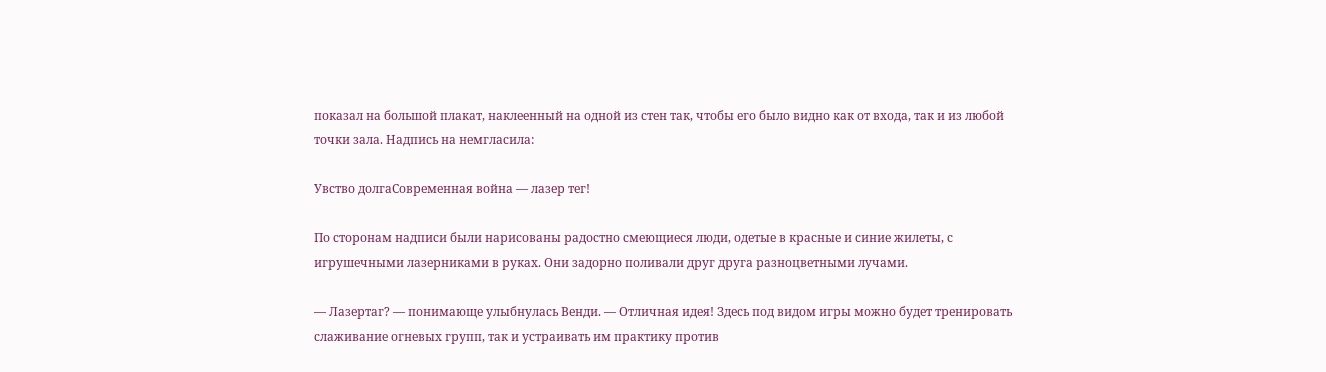показал на большой плакат, наклеенный на одной из стен так, чтобы его было видно как от входа, так и из любой точки зала. Надпись на немгласила:

Увство долгаСовременная война — лазер тег!

По сторонам надписи были нарисованы радостно смеющиеся люди, одетые в красные и синие жилеты, с игрушечными лазерниками в руках. Они задорно поливали друг друга разноцветными лучами.

— Лазертаг? — понимающе улыбнулась Венди. — Отличная идея! Здесь под видом игры можно будет тренировать слаживание огневых групп, так и устраивать им практику против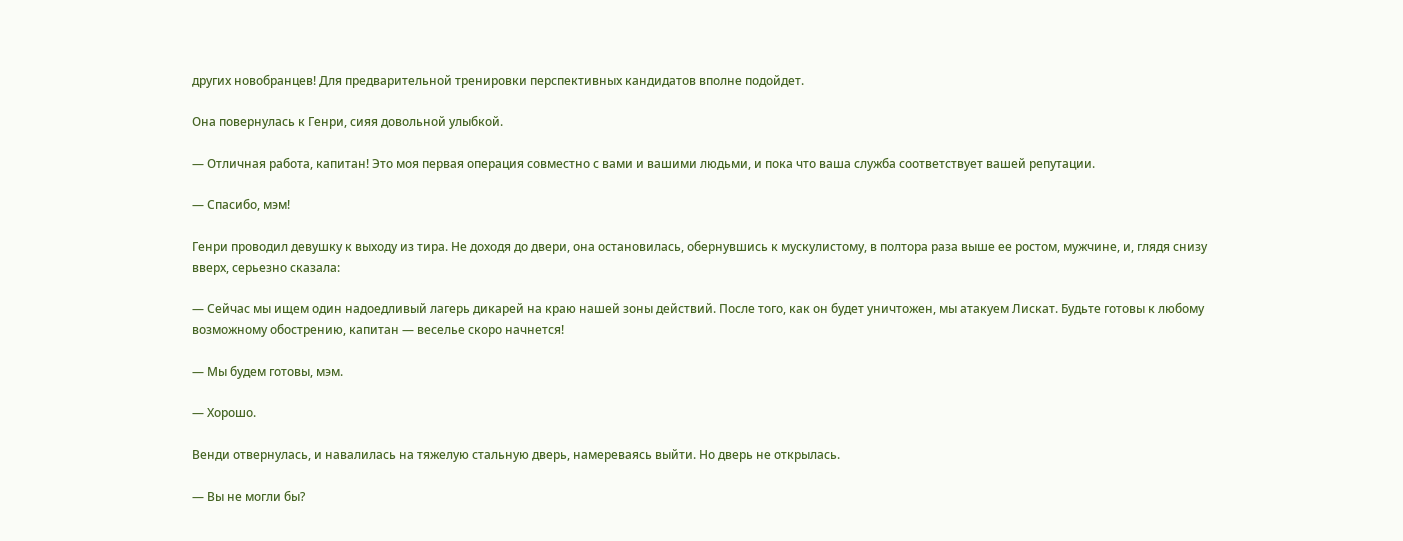других новобранцев! Для предварительной тренировки перспективных кандидатов вполне подойдет.

Она повернулась к Генри, сияя довольной улыбкой.

— Отличная работа, капитан! Это моя первая операция совместно с вами и вашими людьми, и пока что ваша служба соответствует вашей репутации.

— Спасибо, мэм!

Генри проводил девушку к выходу из тира. Не доходя до двери, она остановилась, обернувшись к мускулистому, в полтора раза выше ее ростом, мужчине, и, глядя снизу вверх, серьезно сказала:

— Сейчас мы ищем один надоедливый лагерь дикарей на краю нашей зоны действий. После того, как он будет уничтожен, мы атакуем Лискат. Будьте готовы к любому возможному обострению, капитан — веселье скоро начнется!

— Мы будем готовы, мэм.

— Хорошо.

Венди отвернулась, и навалилась на тяжелую стальную дверь, намереваясь выйти. Но дверь не открылась.

— Вы не могли бы?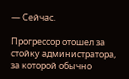— Сейчас.

Прогрессор отошел за стойку администратора, за которой обычно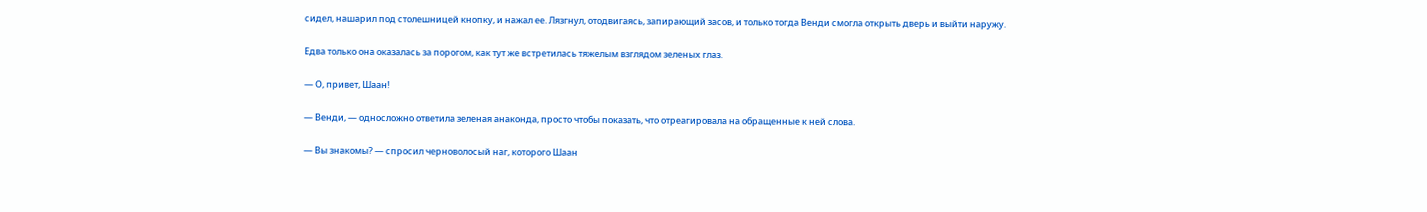сидел, нашарил под столешницей кнопку, и нажал ее. Лязгнул, отодвигаясь, запирающий засов, и только тогда Венди смогла открыть дверь и выйти наружу.

Едва только она оказалась за порогом, как тут же встретилась тяжелым взглядом зеленых глаз.

— О, привет, Шаан!

— Венди, — односложно ответила зеленая анаконда, просто чтобы показать, что отреагировала на обращенные к ней слова.

— Вы знакомы? — спросил черноволосый наг, которого Шаан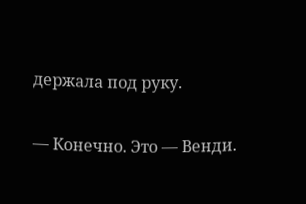держала под руку.

— Конечно. Это — Венди.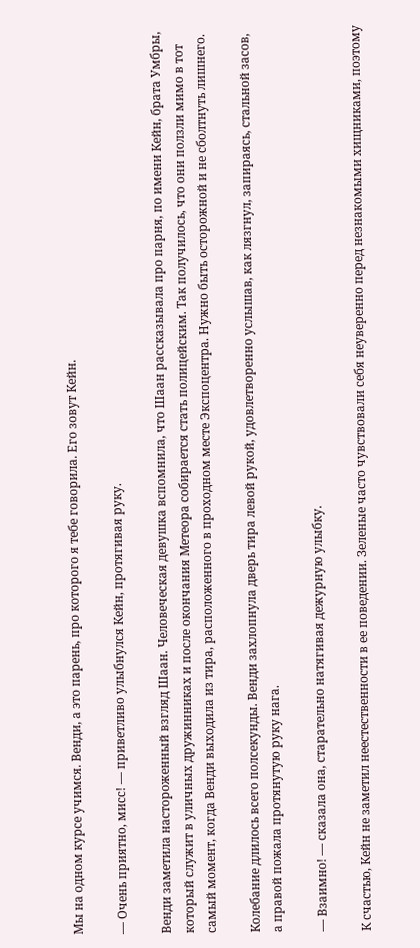Мы на одном курсе учимся. Венди, а это парень, про которого я тебе говорила. Его зовут Кейн.

— Очень приятно, мисс! — приветливо улыбнулся Кейн, протягивая руку.

Венди заметила настороженный взгляд Шаан. Человеческая девушка вспомнила, что Шаан рассказывала про парня, по имени Кейн, брата Умбры, который служит в уличных дружинниках и после окончания Метеора собирается стать полицейским. Так получилось, что они ползли мимо в тот самый момент, когда Венди выходила из тира, расположенного в проходном месте Экспоцентра. Нужно быть осторожной и не сболтнуть лишнего.

Колебание длилось всего полсекунды. Венди захлопнула дверь тира левой рукой, удовлетворенно услышав, как лязгнул, запираясь, стальной засов, а правой пожала протянутую руку нага.

— Взаимно! — сказала она, старательно натягивая дежурную улыбку.

К счастью, Кейн не заметил неестественности в ее поведении. Зеленые часто чувствовали себя неуверенно перед незнакомыми хищниками, поэтому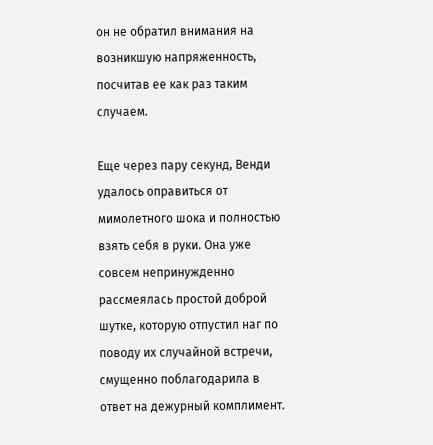он не обратил внимания на возникшую напряженность, посчитав ее как раз таким случаем.

Еще через пару секунд, Венди удалось оправиться от мимолетного шока и полностью взять себя в руки. Она уже совсем непринужденно рассмеялась простой доброй шутке, которую отпустил наг по поводу их случайной встречи, смущенно поблагодарила в ответ на дежурный комплимент.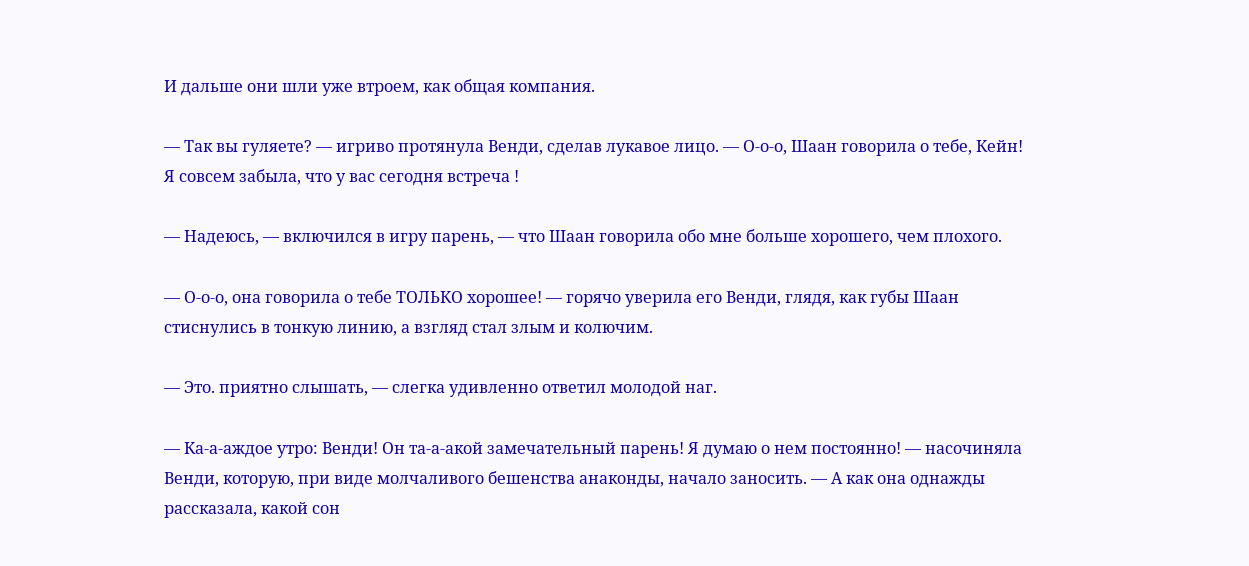И дальше они шли уже втроем, как общая компания.

— Так вы гуляете? — игриво протянула Венди, сделав лукавое лицо. — О-о-о, Шаан говорила о тебе, Кейн! Я совсем забыла, что у вас сегодня встреча !

— Надеюсь, — включился в игру парень, — что Шаан говорила обо мне больше хорошего, чем плохого.

— О-о-о, она говорила о тебе ТОЛЬКО хорошее! — горячо уверила его Венди, глядя, как губы Шаан стиснулись в тонкую линию, а взгляд стал злым и колючим.

— Это. приятно слышать, — слегка удивленно ответил молодой наг.

— Ка-а-аждое утро: Венди! Он та-а-акой замечательный парень! Я думаю о нем постоянно! — насочиняла Венди, которую, при виде молчаливого бешенства анаконды, начало заносить. — А как она однажды рассказала, какой сон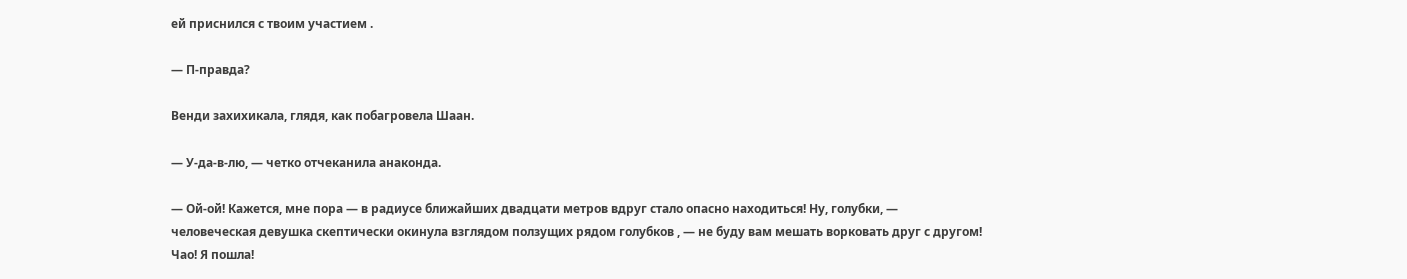ей приснился с твоим участием .

— П-правда?

Венди захихикала, глядя, как побагровела Шаан.

— У-да-в-лю, — четко отчеканила анаконда.

— Ой-ой! Кажется, мне пора — в радиусе ближайших двадцати метров вдруг стало опасно находиться! Ну, голубки, — человеческая девушка скептически окинула взглядом ползущих рядом голубков , — не буду вам мешать ворковать друг с другом! Чао! Я пошла!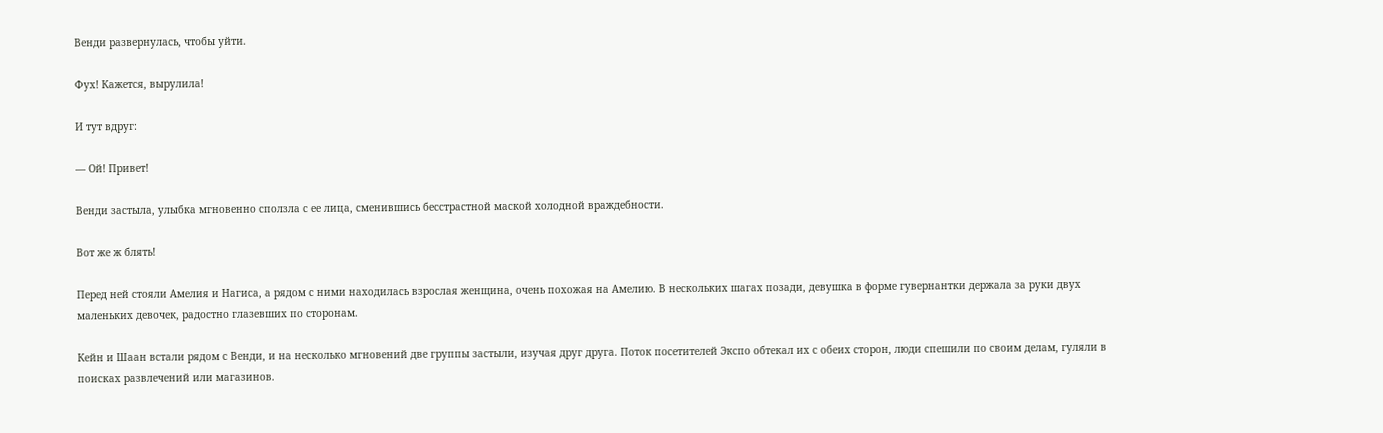Венди развернулась, чтобы уйти.

Фух! Кажется, вырулила!

И тут вдруг:

— Ой! Привет!

Венди застыла, улыбка мгновенно сползла с ее лица, сменившись бесстрастной маской холодной враждебности.

Вот же ж блять!

Перед ней стояли Амелия и Нагиса, а рядом с ними находилась взрослая женщина, очень похожая на Амелию. В нескольких шагах позади, девушка в форме гувернантки держала за руки двух маленьких девочек, радостно глазевших по сторонам.

Кейн и Шаан встали рядом с Венди, и на несколько мгновений две группы застыли, изучая друг друга. Поток посетителей Экспо обтекал их с обеих сторон, люди спешили по своим делам, гуляли в поисках развлечений или магазинов.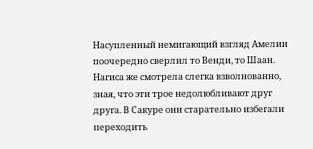Насупленный немигающий взгляд Амелии поочередно сверлил то Венди, то Шаан. Нагиса же смотрела слегка взволнованно, зная, что эти трое недолюбливают друг друга. В Сакуре они старательно избегали переходить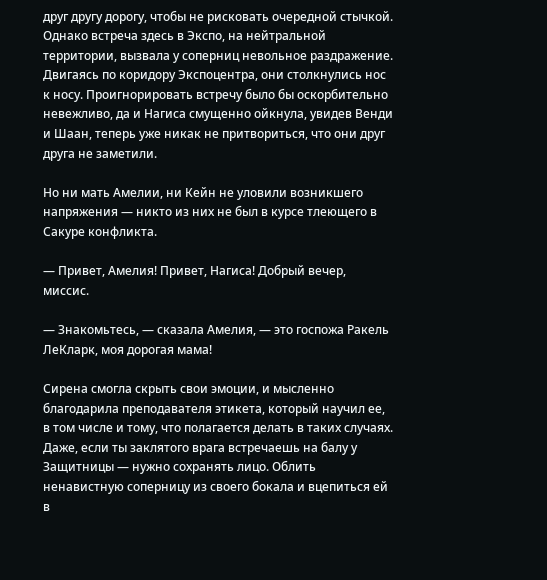друг другу дорогу, чтобы не рисковать очередной стычкой. Однако встреча здесь в Экспо, на нейтральной территории, вызвала у соперниц невольное раздражение. Двигаясь по коридору Экспоцентра, они столкнулись нос к носу. Проигнорировать встречу было бы оскорбительно невежливо, да и Нагиса смущенно ойкнула, увидев Венди и Шаан, теперь уже никак не притвориться, что они друг друга не заметили.

Но ни мать Амелии, ни Кейн не уловили возникшего напряжения — никто из них не был в курсе тлеющего в Сакуре конфликта.

— Привет, Амелия! Привет, Нагиса! Добрый вечер, миссис.

— Знакомьтесь, — сказала Амелия, — это госпожа Ракель ЛеКларк, моя дорогая мама!

Сирена смогла скрыть свои эмоции, и мысленно благодарила преподавателя этикета, который научил ее, в том числе и тому, что полагается делать в таких случаях. Даже, если ты заклятого врага встречаешь на балу у Защитницы — нужно сохранять лицо. Облить ненавистную соперницу из своего бокала и вцепиться ей в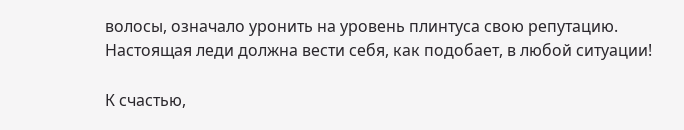волосы, означало уронить на уровень плинтуса свою репутацию. Настоящая леди должна вести себя, как подобает, в любой ситуации!

К счастью,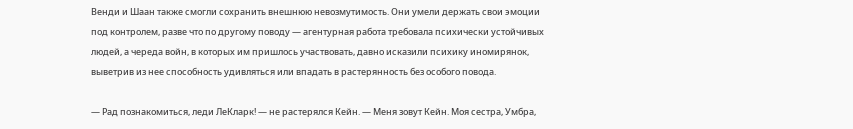Венди и Шаан также смогли сохранить внешнюю невозмутимость. Они умели держать свои эмоции под контролем, разве что по другому поводу — агентурная работа требовала психически устойчивых людей, а череда войн, в которых им пришлось участвовать, давно исказили психику иномирянок, выветрив из нее способность удивляться или впадать в растерянность без особого повода.

— Рад познакомиться, леди ЛеКларк! — не растерялся Кейн. — Меня зовут Кейн. Моя сестра, Умбра,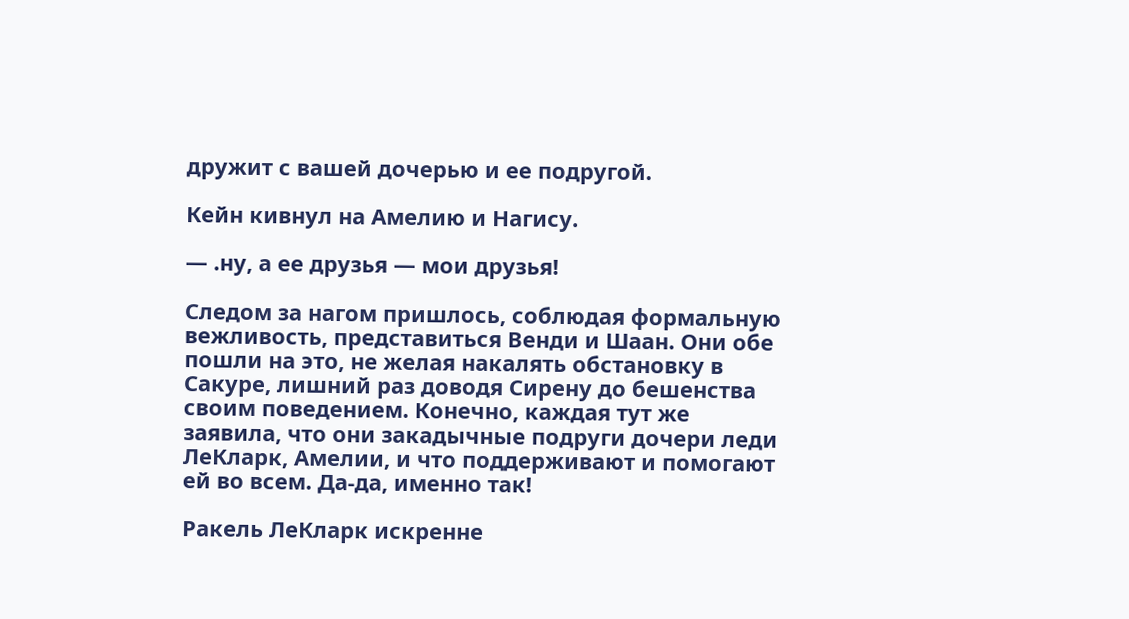дружит с вашей дочерью и ее подругой.

Кейн кивнул на Амелию и Нагису.

— .ну, а ее друзья — мои друзья!

Следом за нагом пришлось, соблюдая формальную вежливость, представиться Венди и Шаан. Они обе пошли на это, не желая накалять обстановку в Сакуре, лишний раз доводя Сирену до бешенства своим поведением. Конечно, каждая тут же заявила, что они закадычные подруги дочери леди ЛеКларк, Амелии, и что поддерживают и помогают ей во всем. Да-да, именно так!

Ракель ЛеКларк искренне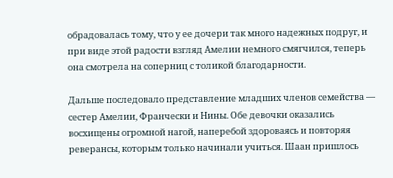обрадовалась тому, что у ее дочери так много надежных подруг, и при виде этой радости взгляд Амелии немного смягчился, теперь она смотрела на соперниц с толикой благодарности.

Дальше последовало представление младших членов семейства — сестер Амелии, Франчески и Нины. Обе девочки оказались восхищены огромной нагой, наперебой здороваясь и повторяя реверансы, которым только начинали учиться. Шаан пришлось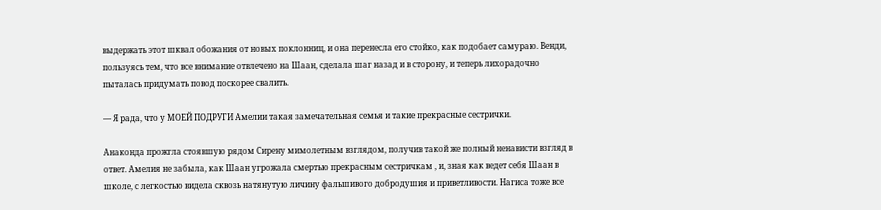выдержать этот шквал обожания от новых поклонниц, и она перенесла его стойко, как подобает самураю. Венди, пользуясь тем, что все внимание отвлечено на Шаан, сделала шаг назад и в сторону, и теперь лихорадочно пыталась придумать повод поскорее свалить.

— Я рада, что у МОЕЙ ПОДРУГИ Амелии такая замечательная семья и такие прекрасные сестрички.

Анаконда прожгла стоявшую рядом Сирену мимолетным взглядом, получив такой же полный ненависти взгляд в ответ. Амелия не забыла, как Шаан угрожала смертью прекрасным сестричкам , и, зная как ведет себя Шаан в школе, с легкостью видела сквозь натянутую личину фальшивого добродушия и приветливости. Нагиса тоже все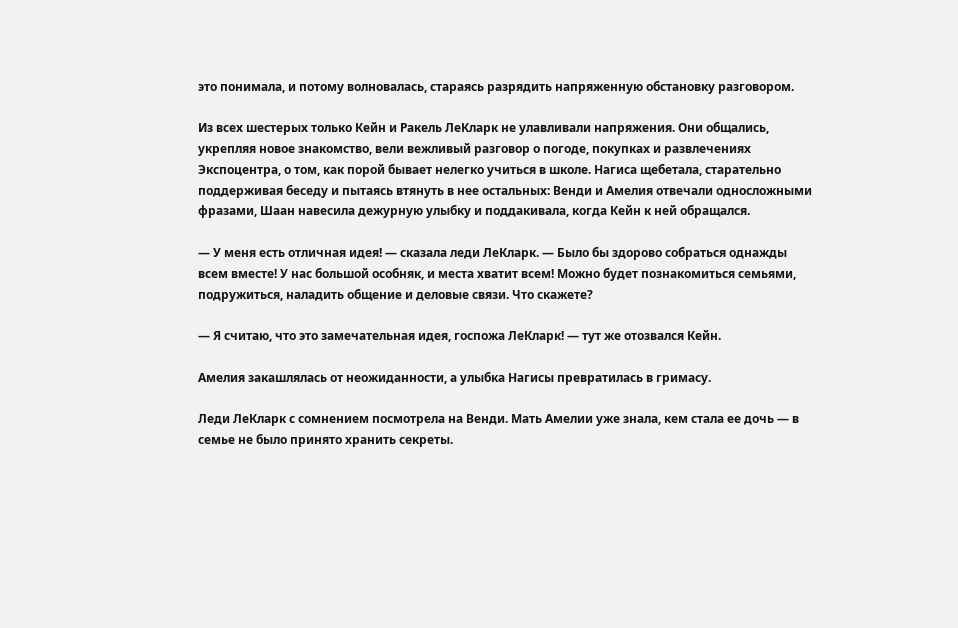это понимала, и потому волновалась, стараясь разрядить напряженную обстановку разговором.

Из всех шестерых только Кейн и Ракель ЛеКларк не улавливали напряжения. Они общались, укрепляя новое знакомство, вели вежливый разговор о погоде, покупках и развлечениях Экспоцентра, о том, как порой бывает нелегко учиться в школе. Нагиса щебетала, старательно поддерживая беседу и пытаясь втянуть в нее остальных: Венди и Амелия отвечали односложными фразами, Шаан навесила дежурную улыбку и поддакивала, когда Кейн к ней обращался.

— У меня есть отличная идея! — сказала леди ЛеКларк. — Было бы здорово собраться однажды всем вместе! У нас большой особняк, и места хватит всем! Можно будет познакомиться семьями, подружиться, наладить общение и деловые связи. Что скажете?

— Я считаю, что это замечательная идея, госпожа ЛеКларк! — тут же отозвался Кейн.

Амелия закашлялась от неожиданности, а улыбка Нагисы превратилась в гримасу.

Леди ЛеКларк с сомнением посмотрела на Венди. Мать Амелии уже знала, кем стала ее дочь — в семье не было принято хранить секреты.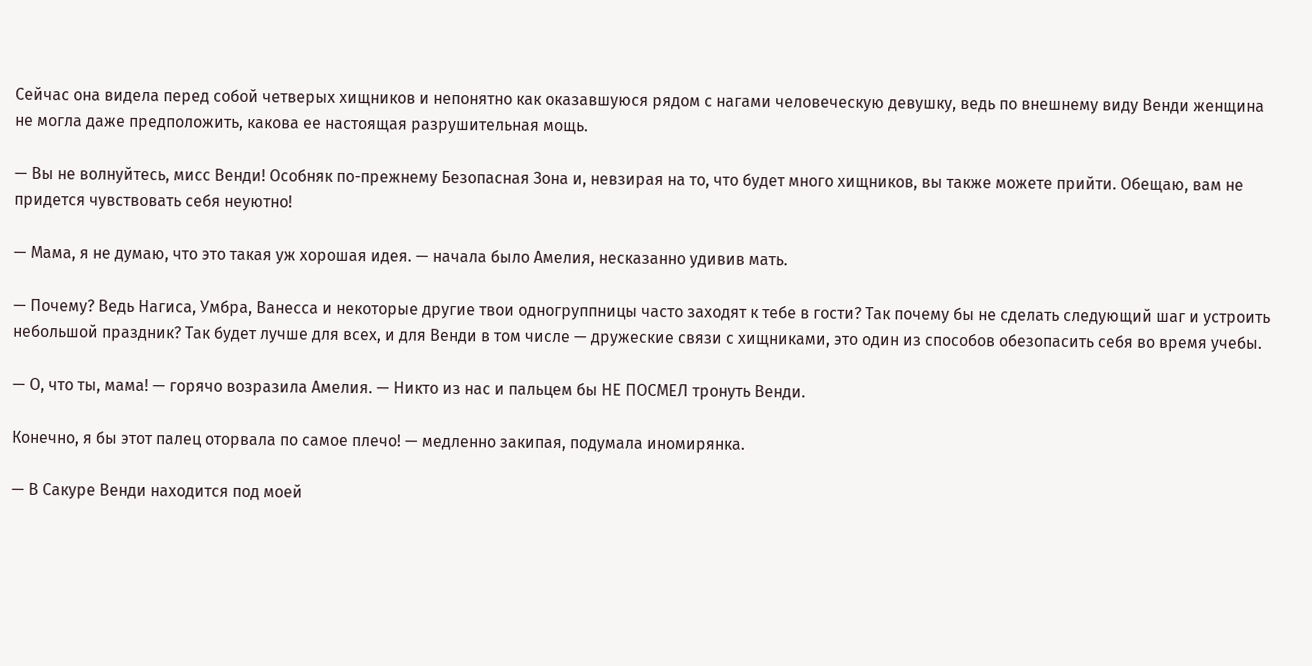Сейчас она видела перед собой четверых хищников и непонятно как оказавшуюся рядом с нагами человеческую девушку, ведь по внешнему виду Венди женщина не могла даже предположить, какова ее настоящая разрушительная мощь.

— Вы не волнуйтесь, мисс Венди! Особняк по-прежнему Безопасная Зона и, невзирая на то, что будет много хищников, вы также можете прийти. Обещаю, вам не придется чувствовать себя неуютно!

— Мама, я не думаю, что это такая уж хорошая идея. — начала было Амелия, несказанно удивив мать.

— Почему? Ведь Нагиса, Умбра, Ванесса и некоторые другие твои одногруппницы часто заходят к тебе в гости? Так почему бы не сделать следующий шаг и устроить небольшой праздник? Так будет лучше для всех, и для Венди в том числе — дружеские связи с хищниками, это один из способов обезопасить себя во время учебы.

— О, что ты, мама! — горячо возразила Амелия. — Никто из нас и пальцем бы НЕ ПОСМЕЛ тронуть Венди.

Конечно, я бы этот палец оторвала по самое плечо! — медленно закипая, подумала иномирянка.

— В Сакуре Венди находится под моей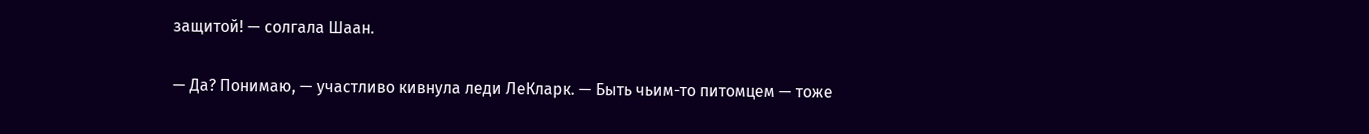защитой! — солгала Шаан.

— Да? Понимаю, — участливо кивнула леди ЛеКларк. — Быть чьим-то питомцем — тоже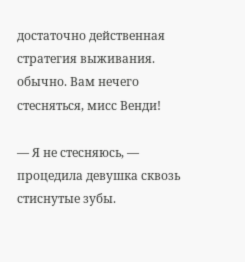достаточно действенная стратегия выживания. обычно. Вам нечего стесняться, мисс Венди!

— Я не стесняюсь, — процедила девушка сквозь стиснутые зубы.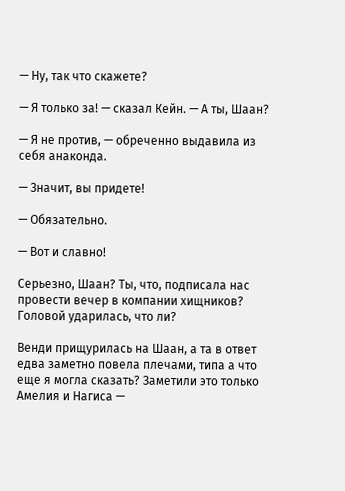— Ну, так что скажете?

— Я только за! — сказал Кейн. — А ты, Шаан?

— Я не против, — обреченно выдавила из себя анаконда.

— Значит, вы придете!

— Обязательно.

— Вот и славно!

Серьезно, Шаан? Ты, что, подписала нас провести вечер в компании хищников? Головой ударилась, что ли?

Венди прищурилась на Шаан, а та в ответ едва заметно повела плечами, типа а что еще я могла сказать? Заметили это только Амелия и Нагиса —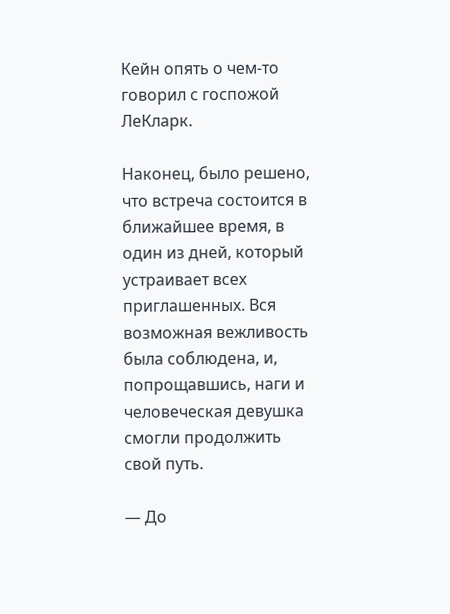Кейн опять о чем-то говорил с госпожой ЛеКларк.

Наконец, было решено, что встреча состоится в ближайшее время, в один из дней, который устраивает всех приглашенных. Вся возможная вежливость была соблюдена, и, попрощавшись, наги и человеческая девушка смогли продолжить свой путь.

— До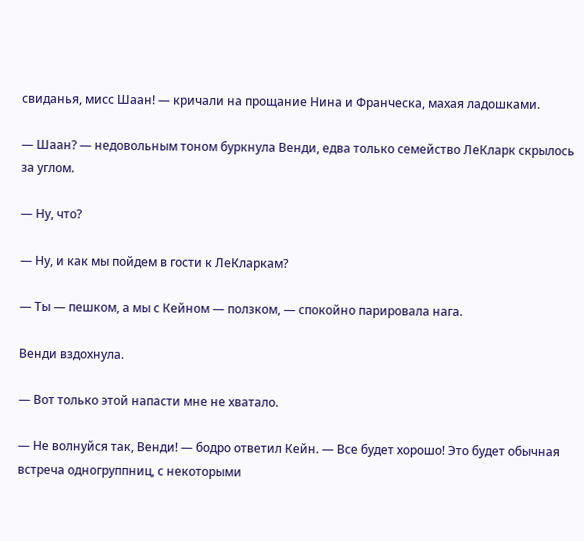свиданья, мисс Шаан! — кричали на прощание Нина и Франческа, махая ладошками.

— Шаан? — недовольным тоном буркнула Венди, едва только семейство ЛеКларк скрылось за углом.

— Ну, что?

— Ну, и как мы пойдем в гости к ЛеКларкам?

— Ты — пешком, а мы с Кейном — ползком, — спокойно парировала нага.

Венди вздохнула.

— Вот только этой напасти мне не хватало.

— Не волнуйся так, Венди! — бодро ответил Кейн. — Все будет хорошо! Это будет обычная встреча одногруппниц, с некоторыми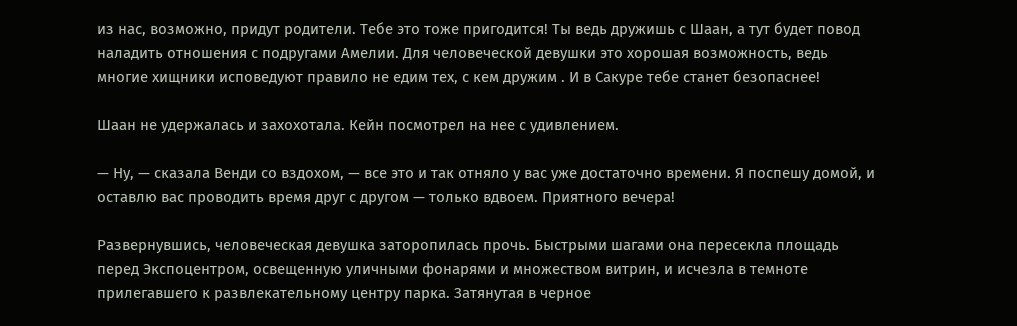из нас, возможно, придут родители. Тебе это тоже пригодится! Ты ведь дружишь с Шаан, а тут будет повод наладить отношения с подругами Амелии. Для человеческой девушки это хорошая возможность, ведь многие хищники исповедуют правило не едим тех, с кем дружим . И в Сакуре тебе станет безопаснее!

Шаан не удержалась и захохотала. Кейн посмотрел на нее с удивлением.

— Ну, — сказала Венди со вздохом, — все это и так отняло у вас уже достаточно времени. Я поспешу домой, и оставлю вас проводить время друг с другом — только вдвоем. Приятного вечера!

Развернувшись, человеческая девушка заторопилась прочь. Быстрыми шагами она пересекла площадь перед Экспоцентром, освещенную уличными фонарями и множеством витрин, и исчезла в темноте прилегавшего к развлекательному центру парка. Затянутая в черное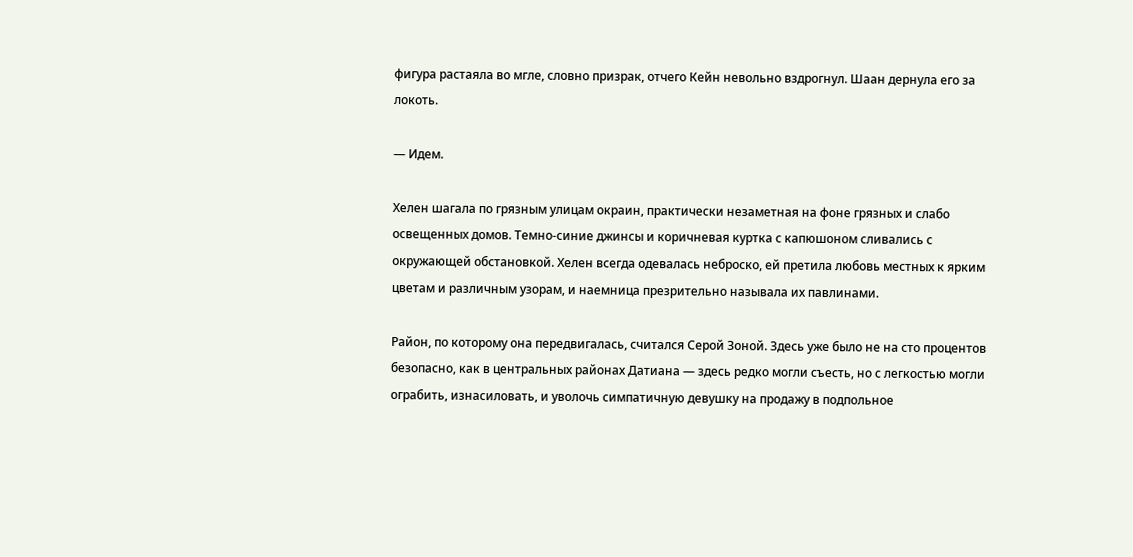фигура растаяла во мгле, словно призрак, отчего Кейн невольно вздрогнул. Шаан дернула его за локоть.

— Идем.

Хелен шагала по грязным улицам окраин, практически незаметная на фоне грязных и слабо освещенных домов. Темно-синие джинсы и коричневая куртка с капюшоном сливались с окружающей обстановкой. Хелен всегда одевалась неброско, ей претила любовь местных к ярким цветам и различным узорам, и наемница презрительно называла их павлинами.

Район, по которому она передвигалась, считался Серой Зоной. Здесь уже было не на сто процентов безопасно, как в центральных районах Датиана — здесь редко могли съесть, но с легкостью могли ограбить, изнасиловать, и уволочь симпатичную девушку на продажу в подпольное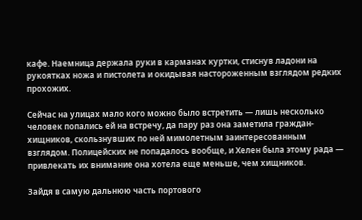кафе. Наемница держала руки в карманах куртки, стиснув ладони на рукоятках ножа и пистолета и окидывая настороженным взглядом редких прохожих.

Сейчас на улицах мало кого можно было встретить — лишь несколько человек попались ей на встречу, да пару раз она заметила граждан-хищников, скользнувших по ней мимолетным заинтересованным взглядом. Полицейских не попадалось вообще, и Хелен была этому рада — привлекать их внимание она хотела еще меньше, чем хищников.

Зайдя в самую дальнюю часть портового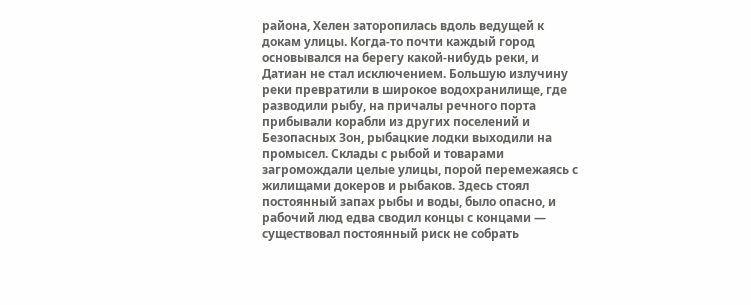района, Хелен заторопилась вдоль ведущей к докам улицы. Когда-то почти каждый город основывался на берегу какой-нибудь реки, и Датиан не стал исключением. Большую излучину реки превратили в широкое водохранилище, где разводили рыбу, на причалы речного порта прибывали корабли из других поселений и Безопасных Зон, рыбацкие лодки выходили на промысел. Склады с рыбой и товарами загромождали целые улицы, порой перемежаясь с жилищами докеров и рыбаков. Здесь стоял постоянный запах рыбы и воды, было опасно, и рабочий люд едва сводил концы с концами — существовал постоянный риск не собрать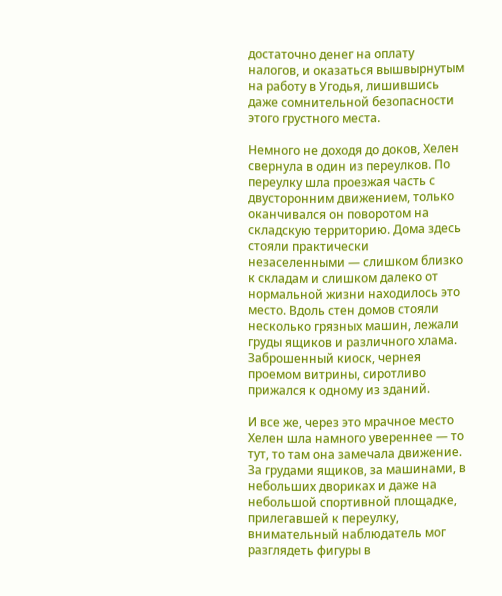достаточно денег на оплату налогов, и оказаться вышвырнутым на работу в Угодья, лишившись даже сомнительной безопасности этого грустного места.

Немного не доходя до доков, Хелен свернула в один из переулков. По переулку шла проезжая часть с двусторонним движением, только оканчивался он поворотом на складскую территорию. Дома здесь стояли практически незаселенными — слишком близко к складам и слишком далеко от нормальной жизни находилось это место. Вдоль стен домов стояли несколько грязных машин, лежали груды ящиков и различного хлама. Заброшенный киоск, чернея проемом витрины, сиротливо прижался к одному из зданий.

И все же, через это мрачное место Хелен шла намного увереннее — то тут, то там она замечала движение. За грудами ящиков, за машинами, в небольших двориках и даже на небольшой спортивной площадке, прилегавшей к переулку, внимательный наблюдатель мог разглядеть фигуры в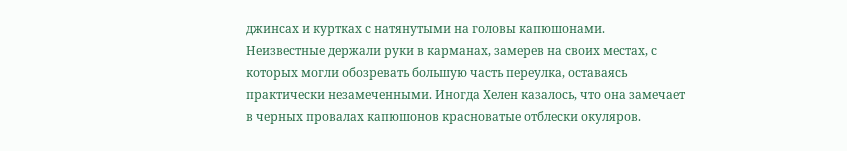джинсах и куртках с натянутыми на головы капюшонами. Неизвестные держали руки в карманах, замерев на своих местах, с которых могли обозревать большую часть переулка, оставаясь практически незамеченными. Иногда Хелен казалось, что она замечает в черных провалах капюшонов красноватые отблески окуляров.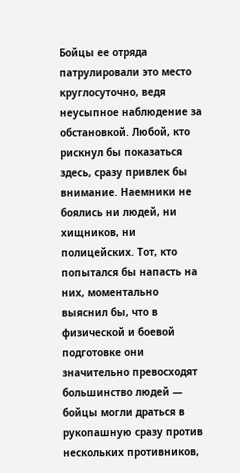Бойцы ее отряда патрулировали это место круглосуточно, ведя неусыпное наблюдение за обстановкой. Любой, кто рискнул бы показаться здесь, сразу привлек бы внимание. Наемники не боялись ни людей, ни хищников, ни полицейских. Тот, кто попытался бы напасть на них, моментально выяснил бы, что в физической и боевой подготовке они значительно превосходят большинство людей — бойцы могли драться в рукопашную сразу против нескольких противников,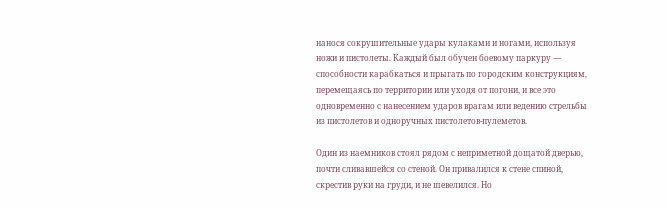нанося сокрушительные удары кулаками и ногами, используя ножи и пистолеты. Каждый был обучен боевому паркуру — способности карабкаться и прыгать по городским конструкциям, перемещаясь по территории или уходя от погони, и все это одновременно с нанесением ударов врагам или ведению стрельбы из пистолетов и одноручных пистолетов-пулеметов.

Один из наемников стоял рядом с неприметной дощатой дверью, почти сливавшейся со стеной. Он привалился к стене спиной, скрестив руки на груди, и не шевелился. Но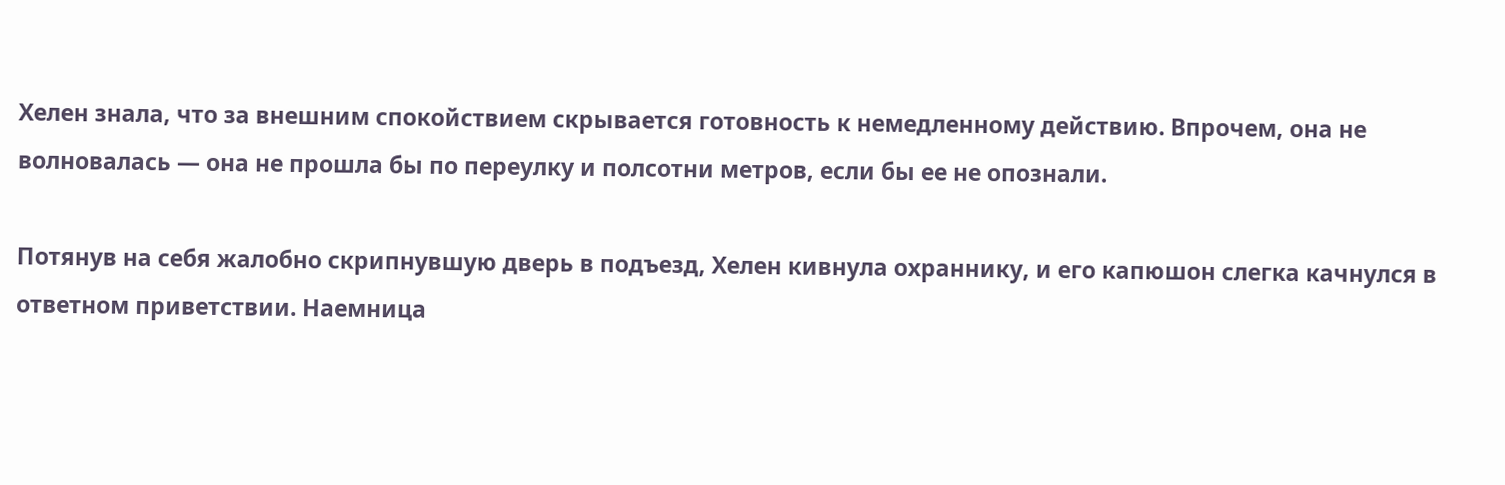Хелен знала, что за внешним спокойствием скрывается готовность к немедленному действию. Впрочем, она не волновалась — она не прошла бы по переулку и полсотни метров, если бы ее не опознали.

Потянув на себя жалобно скрипнувшую дверь в подъезд, Хелен кивнула охраннику, и его капюшон слегка качнулся в ответном приветствии. Наемница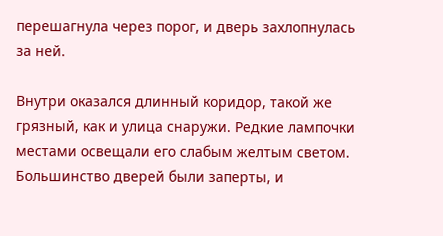перешагнула через порог, и дверь захлопнулась за ней.

Внутри оказался длинный коридор, такой же грязный, как и улица снаружи. Редкие лампочки местами освещали его слабым желтым светом. Большинство дверей были заперты, и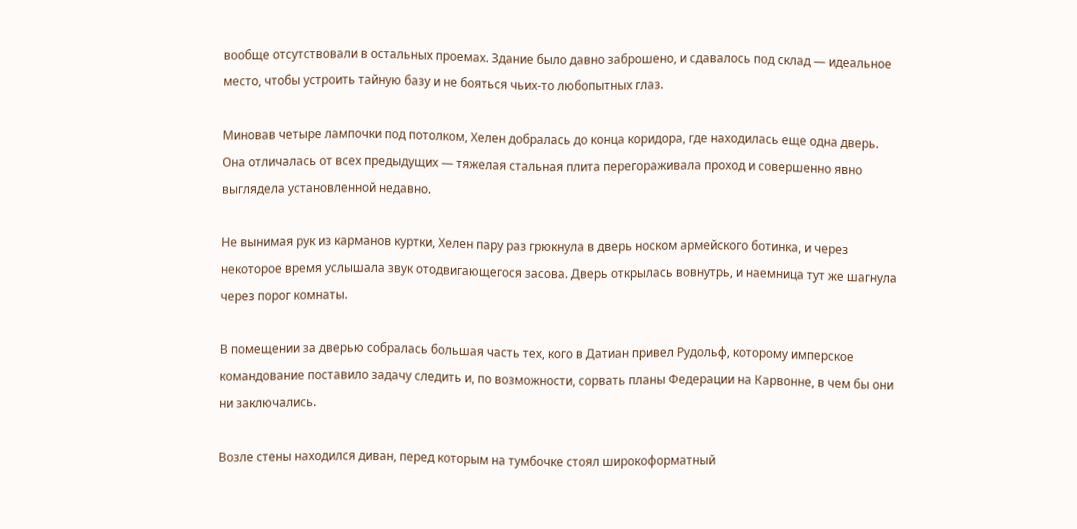вообще отсутствовали в остальных проемах. Здание было давно заброшено, и сдавалось под склад — идеальное место, чтобы устроить тайную базу и не бояться чьих-то любопытных глаз.

Миновав четыре лампочки под потолком, Хелен добралась до конца коридора, где находилась еще одна дверь. Она отличалась от всех предыдущих — тяжелая стальная плита перегораживала проход и совершенно явно выглядела установленной недавно.

Не вынимая рук из карманов куртки, Хелен пару раз грюкнула в дверь носком армейского ботинка, и через некоторое время услышала звук отодвигающегося засова. Дверь открылась вовнутрь, и наемница тут же шагнула через порог комнаты.

В помещении за дверью собралась большая часть тех, кого в Датиан привел Рудольф, которому имперское командование поставило задачу следить и, по возможности, сорвать планы Федерации на Карвонне, в чем бы они ни заключались.

Возле стены находился диван, перед которым на тумбочке стоял широкоформатный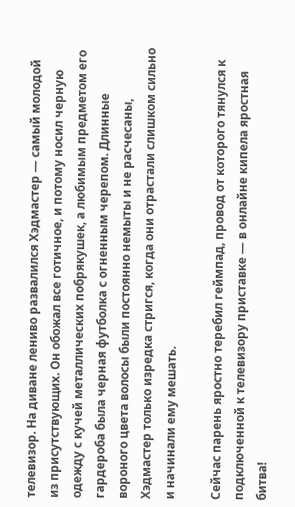телевизор. На диване лениво развалился Хэдмастер — самый молодой из присутствующих. Он обожал все готичное, и потому носил черную одежду с кучей металлических побрякушек, а любимым предметом его гардероба была черная футболка с огненным черепом. Длинные вороного цвета волосы были постоянно немыты и не расчесаны, Хэдмастер только изредка стригся, когда они отрастали слишком сильно и начинали ему мешать.

Сейчас парень яростно теребил геймпад, провод от которого тянулся к подключенной к телевизору приставке — в онлайне кипела яростная битва!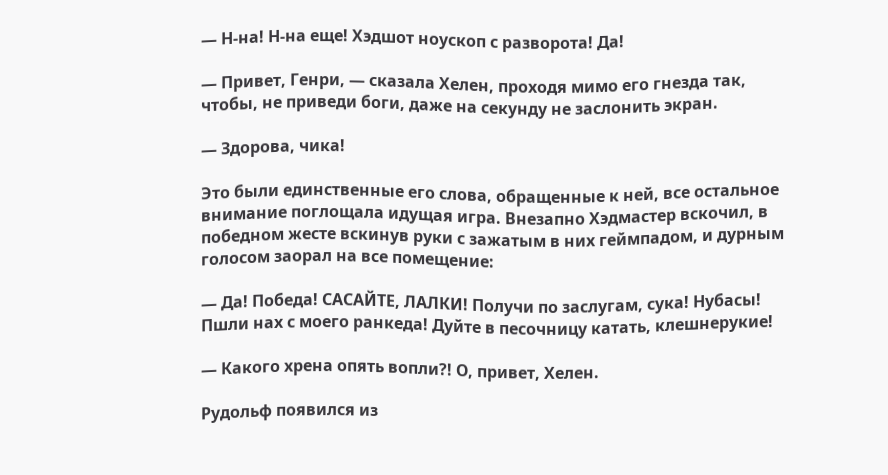— Н-на! Н-на еще! Хэдшот ноускоп с разворота! Да!

— Привет, Генри, — сказала Хелен, проходя мимо его гнезда так, чтобы, не приведи боги, даже на секунду не заслонить экран.

— Здорова, чика!

Это были единственные его слова, обращенные к ней, все остальное внимание поглощала идущая игра. Внезапно Хэдмастер вскочил, в победном жесте вскинув руки с зажатым в них геймпадом, и дурным голосом заорал на все помещение:

— Да! Победа! САСАЙТЕ, ЛАЛКИ! Получи по заслугам, сука! Нубасы! Пшли нах с моего ранкеда! Дуйте в песочницу катать, клешнерукие!

— Какого хрена опять вопли?! О, привет, Хелен.

Рудольф появился из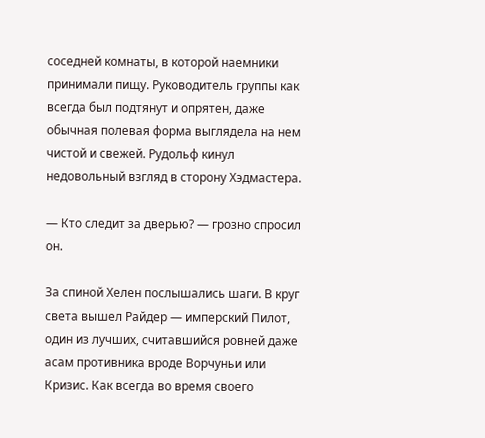соседней комнаты, в которой наемники принимали пищу. Руководитель группы как всегда был подтянут и опрятен, даже обычная полевая форма выглядела на нем чистой и свежей. Рудольф кинул недовольный взгляд в сторону Хэдмастера.

— Кто следит за дверью? — грозно спросил он.

За спиной Хелен послышались шаги. В круг света вышел Райдер — имперский Пилот, один из лучших, считавшийся ровней даже асам противника вроде Ворчуньи или Кризис. Как всегда во время своего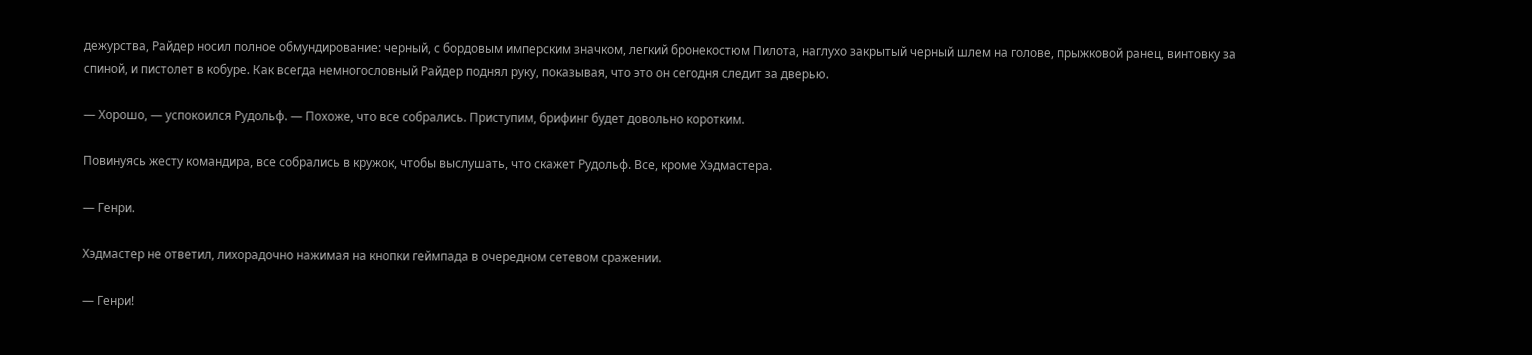дежурства, Райдер носил полное обмундирование: черный, с бордовым имперским значком, легкий бронекостюм Пилота, наглухо закрытый черный шлем на голове, прыжковой ранец, винтовку за спиной, и пистолет в кобуре. Как всегда немногословный Райдер поднял руку, показывая, что это он сегодня следит за дверью.

— Хорошо, — успокоился Рудольф. — Похоже, что все собрались. Приступим, брифинг будет довольно коротким.

Повинуясь жесту командира, все собрались в кружок, чтобы выслушать, что скажет Рудольф. Все, кроме Хэдмастера.

— Генри.

Хэдмастер не ответил, лихорадочно нажимая на кнопки геймпада в очередном сетевом сражении.

— Генри!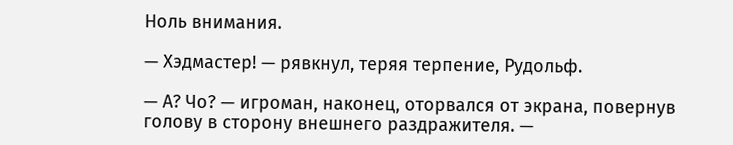Ноль внимания.

— Хэдмастер! — рявкнул, теряя терпение, Рудольф.

— А? Чо? — игроман, наконец, оторвался от экрана, повернув голову в сторону внешнего раздражителя. —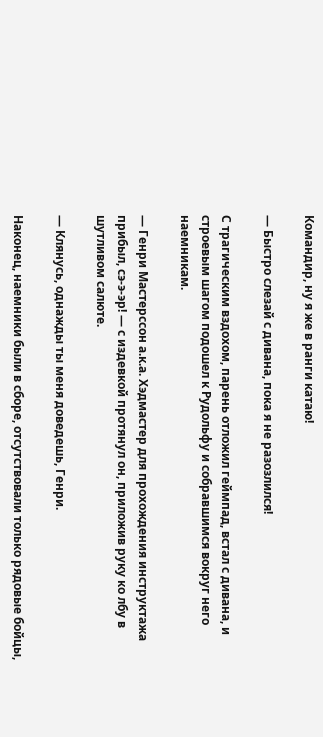Командир, ну я же в ранги катаю!

— Быстро слезай с дивана, пока я не разозлился!

С трагическим вздохом, парень отложил геймпад, встал с дивана, и строевым шагом подошел к Рудольфу и собравшимся вокруг него наемникам.

— Генри Мастерссон а.к.а. Хэдмастер для прохождения инструктажа прибыл, сэ-э-эр! — с издевкой протянул он, приложив руку ко лбу в шутливом салюте.

— Клянусь, однажды ты меня доведешь, Генри.

Наконец, наемники были в сборе, отсутствовали только рядовые бойцы,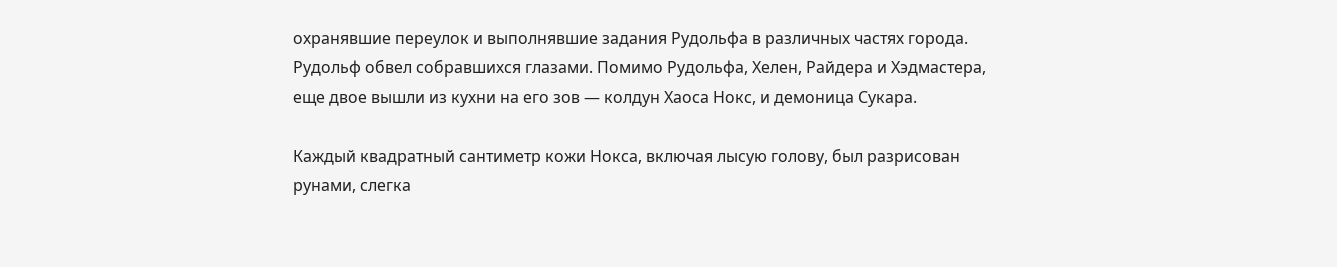охранявшие переулок и выполнявшие задания Рудольфа в различных частях города. Рудольф обвел собравшихся глазами. Помимо Рудольфа, Хелен, Райдера и Хэдмастера, еще двое вышли из кухни на его зов — колдун Хаоса Нокс, и демоница Сукара.

Каждый квадратный сантиметр кожи Нокса, включая лысую голову, был разрисован рунами, слегка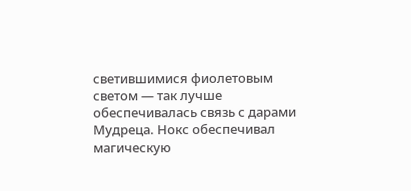светившимися фиолетовым светом — так лучше обеспечивалась связь с дарами Мудреца. Нокс обеспечивал магическую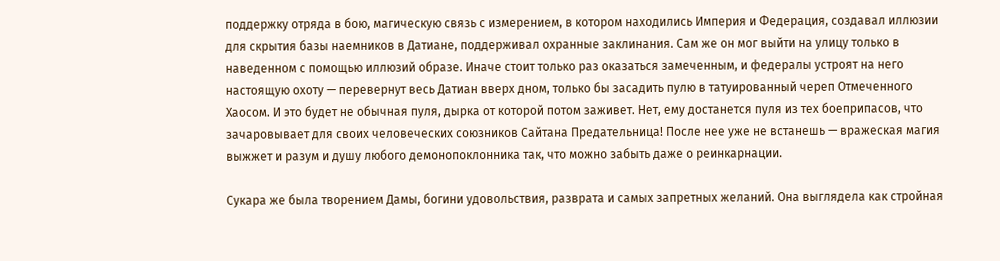поддержку отряда в бою, магическую связь с измерением, в котором находились Империя и Федерация, создавал иллюзии для скрытия базы наемников в Датиане, поддерживал охранные заклинания. Сам же он мог выйти на улицу только в наведенном с помощью иллюзий образе. Иначе стоит только раз оказаться замеченным, и федералы устроят на него настоящую охоту — перевернут весь Датиан вверх дном, только бы засадить пулю в татуированный череп Отмеченного Хаосом. И это будет не обычная пуля, дырка от которой потом заживет. Нет, ему достанется пуля из тех боеприпасов, что зачаровывает для своих человеческих союзников Сайтана Предательница! После нее уже не встанешь — вражеская магия выжжет и разум и душу любого демонопоклонника так, что можно забыть даже о реинкарнации.

Сукара же была творением Дамы, богини удовольствия, разврата и самых запретных желаний. Она выглядела как стройная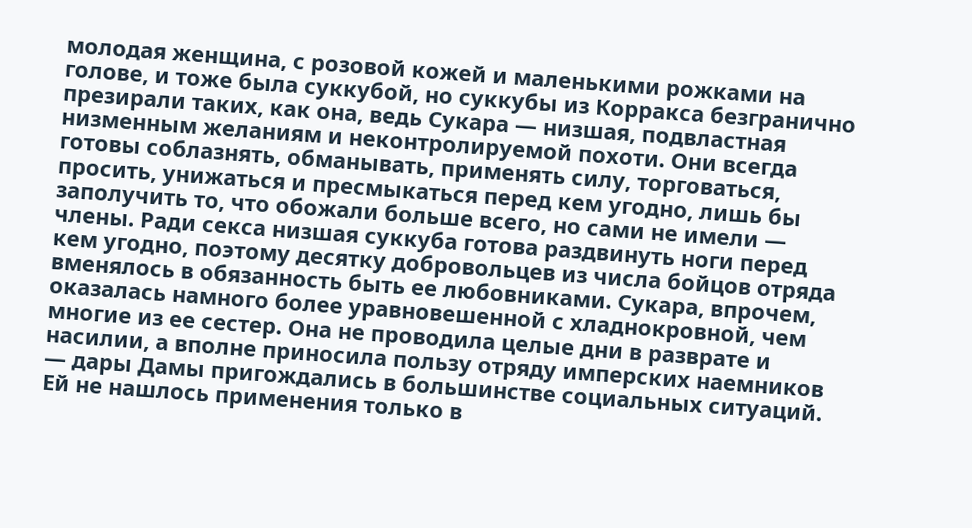молодая женщина, с розовой кожей и маленькими рожками на голове, и тоже была суккубой, но суккубы из Корракса безгранично презирали таких, как она, ведь Сукара — низшая, подвластная низменным желаниям и неконтролируемой похоти. Они всегда готовы соблазнять, обманывать, применять силу, торговаться, просить, унижаться и пресмыкаться перед кем угодно, лишь бы заполучить то, что обожали больше всего, но сами не имели — члены. Ради секса низшая суккуба готова раздвинуть ноги перед кем угодно, поэтому десятку добровольцев из числа бойцов отряда вменялось в обязанность быть ее любовниками. Сукара, впрочем, оказалась намного более уравновешенной с хладнокровной, чем многие из ее сестер. Она не проводила целые дни в разврате и насилии, а вполне приносила пользу отряду имперских наемников — дары Дамы пригождались в большинстве социальных ситуаций. Ей не нашлось применения только в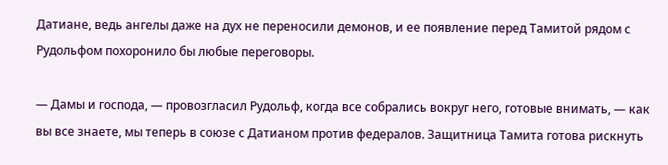Датиане, ведь ангелы даже на дух не переносили демонов, и ее появление перед Тамитой рядом с Рудольфом похоронило бы любые переговоры.

— Дамы и господа, — провозгласил Рудольф, когда все собрались вокруг него, готовые внимать, — как вы все знаете, мы теперь в союзе с Датианом против федералов. Защитница Тамита готова рискнуть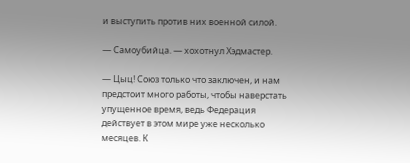и выступить против них военной силой.

— Самоубийца. — хохотнул Хэдмастер.

— Цыц! Союз только что заключен, и нам предстоит много работы, чтобы наверстать упущенное время, ведь Федерация действует в этом мире уже несколько месяцев. К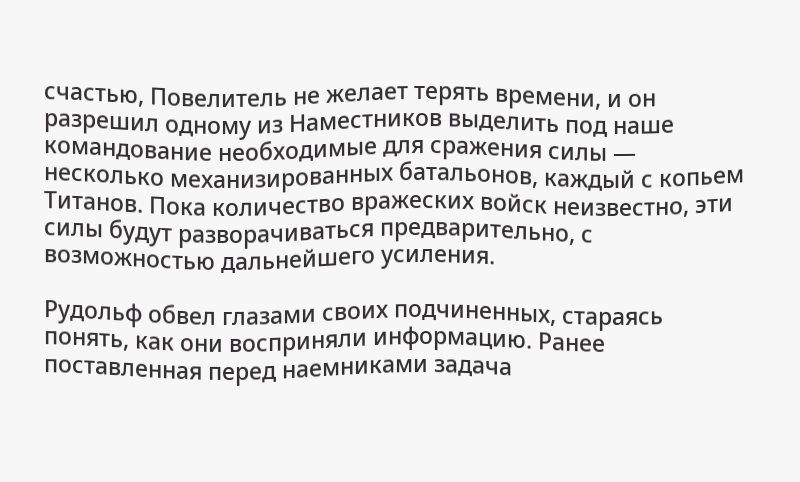счастью, Повелитель не желает терять времени, и он разрешил одному из Наместников выделить под наше командование необходимые для сражения силы — несколько механизированных батальонов, каждый с копьем Титанов. Пока количество вражеских войск неизвестно, эти силы будут разворачиваться предварительно, с возможностью дальнейшего усиления.

Рудольф обвел глазами своих подчиненных, стараясь понять, как они восприняли информацию. Ранее поставленная перед наемниками задача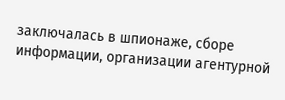заключалась в шпионаже, сборе информации, организации агентурной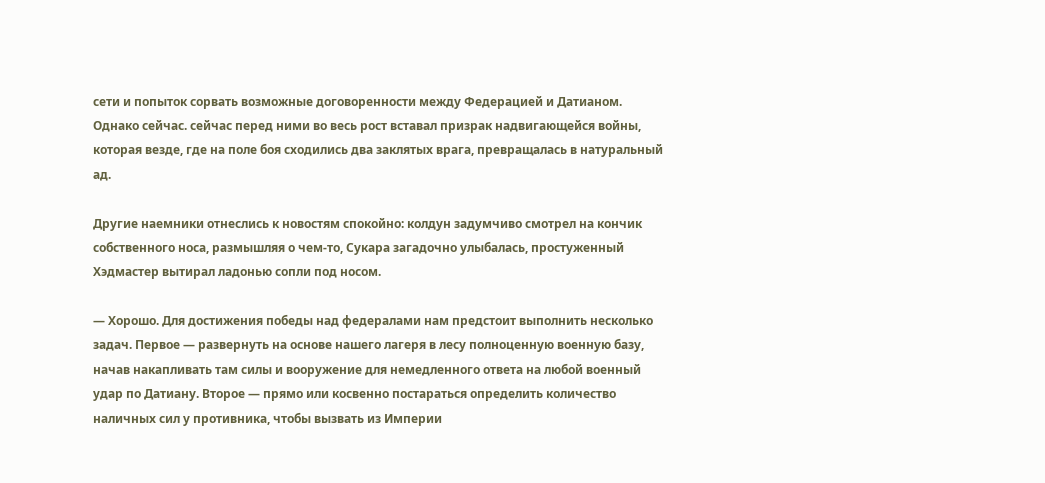сети и попыток сорвать возможные договоренности между Федерацией и Датианом. Однако сейчас. сейчас перед ними во весь рост вставал призрак надвигающейся войны, которая везде, где на поле боя сходились два заклятых врага, превращалась в натуральный ад.

Другие наемники отнеслись к новостям спокойно: колдун задумчиво смотрел на кончик собственного носа, размышляя о чем-то, Сукара загадочно улыбалась, простуженный Хэдмастер вытирал ладонью сопли под носом.

— Хорошо. Для достижения победы над федералами нам предстоит выполнить несколько задач. Первое — развернуть на основе нашего лагеря в лесу полноценную военную базу, начав накапливать там силы и вооружение для немедленного ответа на любой военный удар по Датиану. Второе — прямо или косвенно постараться определить количество наличных сил у противника, чтобы вызвать из Империи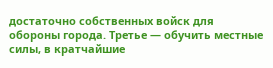достаточно собственных войск для обороны города. Третье — обучить местные силы, в кратчайшие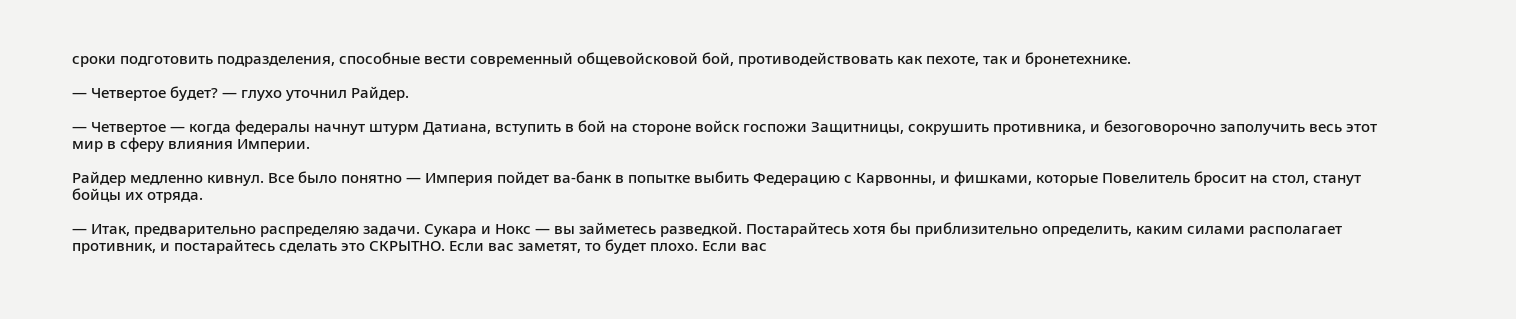сроки подготовить подразделения, способные вести современный общевойсковой бой, противодействовать как пехоте, так и бронетехнике.

— Четвертое будет? — глухо уточнил Райдер.

— Четвертое — когда федералы начнут штурм Датиана, вступить в бой на стороне войск госпожи Защитницы, сокрушить противника, и безоговорочно заполучить весь этот мир в сферу влияния Империи.

Райдер медленно кивнул. Все было понятно — Империя пойдет ва-банк в попытке выбить Федерацию с Карвонны, и фишками, которые Повелитель бросит на стол, станут бойцы их отряда.

— Итак, предварительно распределяю задачи. Сукара и Нокс — вы займетесь разведкой. Постарайтесь хотя бы приблизительно определить, каким силами располагает противник, и постарайтесь сделать это СКРЫТНО. Если вас заметят, то будет плохо. Если вас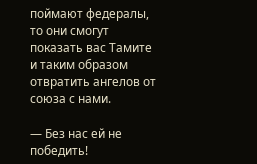поймают федералы, то они смогут показать вас Тамите и таким образом отвратить ангелов от союза с нами.

— Без нас ей не победить!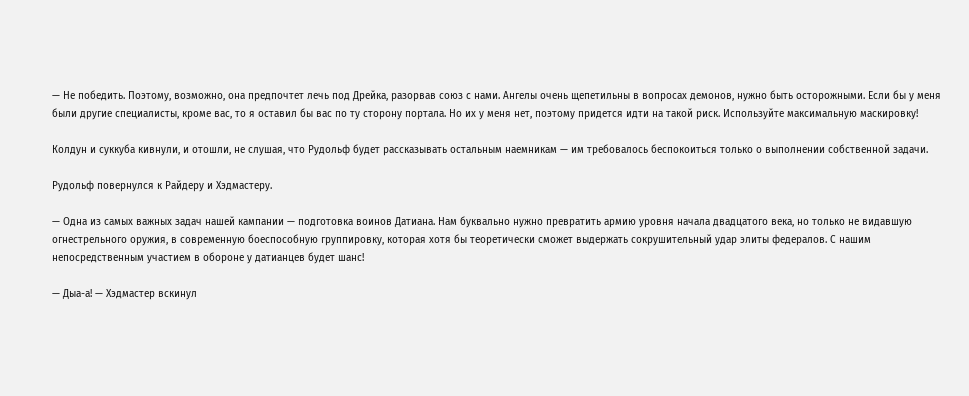— Не победить. Поэтому, возможно, она предпочтет лечь под Дрейка, разорвав союз с нами. Ангелы очень щепетильны в вопросах демонов, нужно быть осторожными. Если бы у меня были другие специалисты, кроме вас, то я оставил бы вас по ту сторону портала. Но их у меня нет, поэтому придется идти на такой риск. Используйте максимальную маскировку!

Колдун и суккуба кивнули, и отошли, не слушая, что Рудольф будет рассказывать остальным наемникам — им требовалось беспокоиться только о выполнении собственной задачи.

Рудольф повернулся к Райдеру и Хэдмастеру.

— Одна из самых важных задач нашей кампании — подготовка воинов Датиана. Нам буквально нужно превратить армию уровня начала двадцатого века, но только не видавшую огнестрельного оружия, в современную боеспособную группировку, которая хотя бы теоретически сможет выдержать сокрушительный удар элиты федералов. С нашим непосредственным участием в обороне у датианцев будет шанс!

— Дыа-а! — Хэдмастер вскинул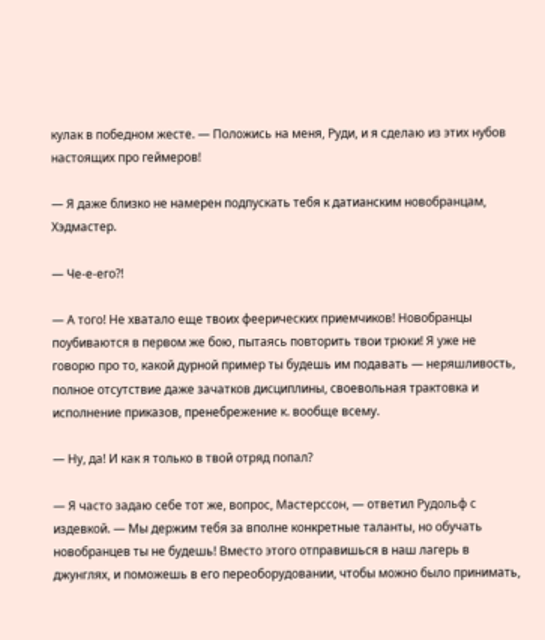кулак в победном жесте. — Положись на меня, Руди, и я сделаю из этих нубов настоящих про геймеров!

— Я даже близко не намерен подпускать тебя к датианским новобранцам, Хэдмастер.

— Че-е-его?!

— А того! Не хватало еще твоих феерических приемчиков! Новобранцы поубиваются в первом же бою, пытаясь повторить твои трюки! Я уже не говорю про то, какой дурной пример ты будешь им подавать — неряшливость, полное отсутствие даже зачатков дисциплины, своевольная трактовка и исполнение приказов, пренебрежение к. вообще всему.

— Ну, да! И как я только в твой отряд попал?

— Я часто задаю себе тот же, вопрос, Мастерссон, — ответил Рудольф с издевкой. — Мы держим тебя за вполне конкретные таланты, но обучать новобранцев ты не будешь! Вместо этого отправишься в наш лагерь в джунглях, и поможешь в его переоборудовании, чтобы можно было принимать,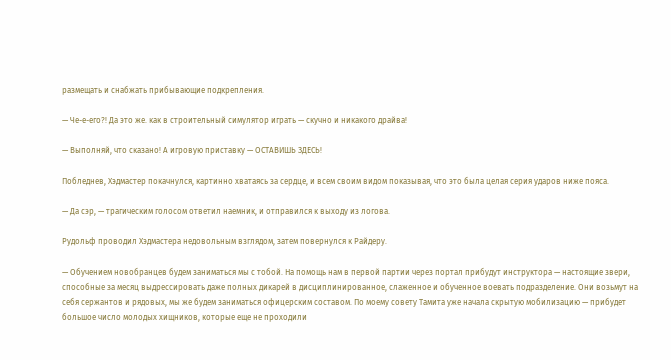размещать и снабжать прибывающие подкрепления.

— Че-е-его?! Да это же. как в строительный симулятор играть — скучно и никакого драйва!

— Выполняй, что сказано! А игровую приставку — ОСТАВИШЬ ЗДЕСЬ!

Побледнев, Хэдмастер покачнулся, картинно хватаясь за сердце, и всем своим видом показывая, что это была целая серия ударов ниже пояса.

— Да сэр, — трагическим голосом ответил наемник, и отправился к выходу из логова.

Рудольф проводил Хэдмастера недовольным взглядом, затем повернулся к Райдеру.

— Обучением новобранцев будем заниматься мы с тобой. На помощь нам в первой партии через портал прибудут инструктора — настоящие звери, способные за месяц выдрессировать даже полных дикарей в дисциплинированное, слаженное и обученное воевать подразделение. Они возьмут на себя сержантов и рядовых, мы же будем заниматься офицерским составом. По моему совету Тамита уже начала скрытую мобилизацию — прибудет большое число молодых хищников, которые еще не проходили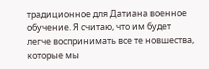традиционное для Датиана военное обучение. Я считаю, что им будет легче воспринимать все те новшества, которые мы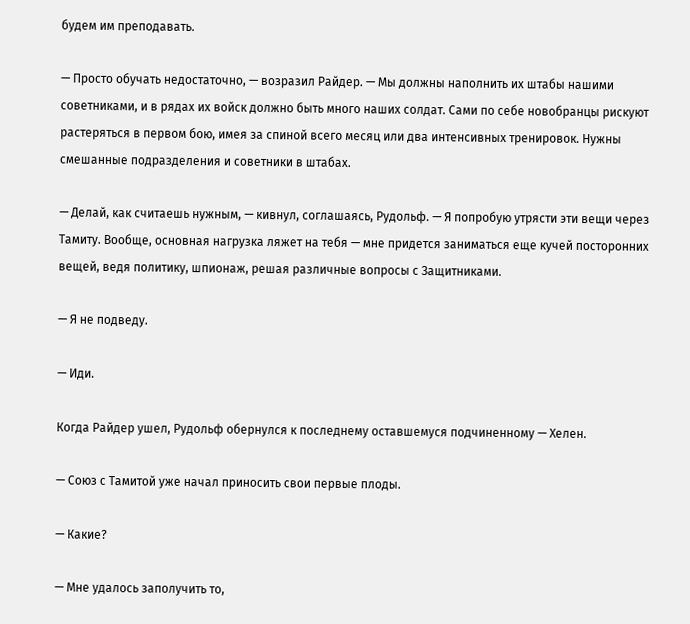будем им преподавать.

— Просто обучать недостаточно, — возразил Райдер. — Мы должны наполнить их штабы нашими советниками, и в рядах их войск должно быть много наших солдат. Сами по себе новобранцы рискуют растеряться в первом бою, имея за спиной всего месяц или два интенсивных тренировок. Нужны смешанные подразделения и советники в штабах.

— Делай, как считаешь нужным, — кивнул, соглашаясь, Рудольф. — Я попробую утрясти эти вещи через Тамиту. Вообще, основная нагрузка ляжет на тебя — мне придется заниматься еще кучей посторонних вещей, ведя политику, шпионаж, решая различные вопросы с Защитниками.

— Я не подведу.

— Иди.

Когда Райдер ушел, Рудольф обернулся к последнему оставшемуся подчиненному — Хелен.

— Союз с Тамитой уже начал приносить свои первые плоды.

— Какие?

— Мне удалось заполучить то,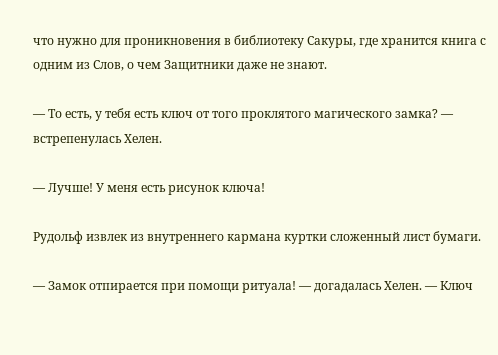что нужно для проникновения в библиотеку Сакуры, где хранится книга с одним из Слов, о чем Защитники даже не знают.

— То есть, у тебя есть ключ от того проклятого магического замка? — встрепенулась Хелен.

— Лучше! У меня есть рисунок ключа!

Рудольф извлек из внутреннего кармана куртки сложенный лист бумаги.

— Замок отпирается при помощи ритуала! — догадалась Хелен. — Ключ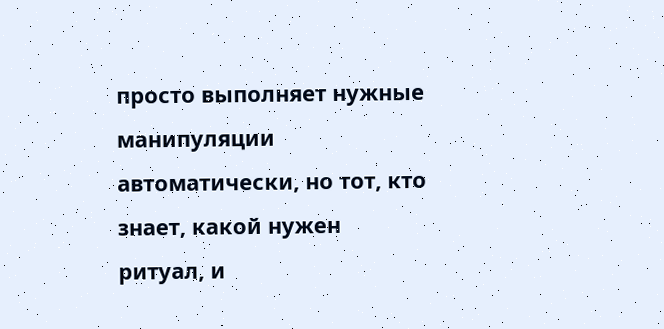просто выполняет нужные манипуляции автоматически, но тот, кто знает, какой нужен ритуал, и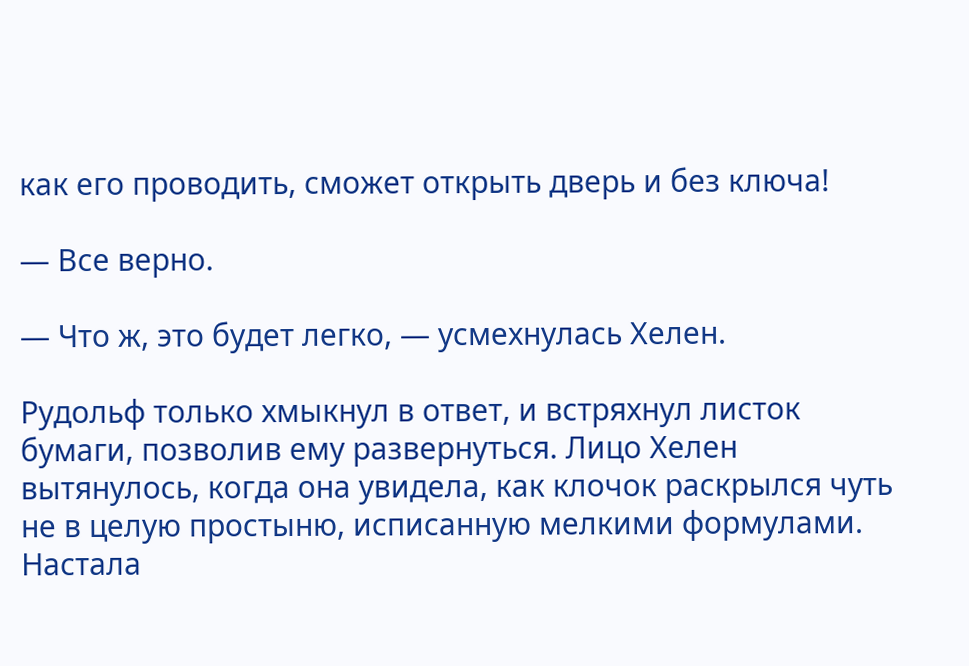как его проводить, сможет открыть дверь и без ключа!

— Все верно.

— Что ж, это будет легко, — усмехнулась Хелен.

Рудольф только хмыкнул в ответ, и встряхнул листок бумаги, позволив ему развернуться. Лицо Хелен вытянулось, когда она увидела, как клочок раскрылся чуть не в целую простыню, исписанную мелкими формулами. Настала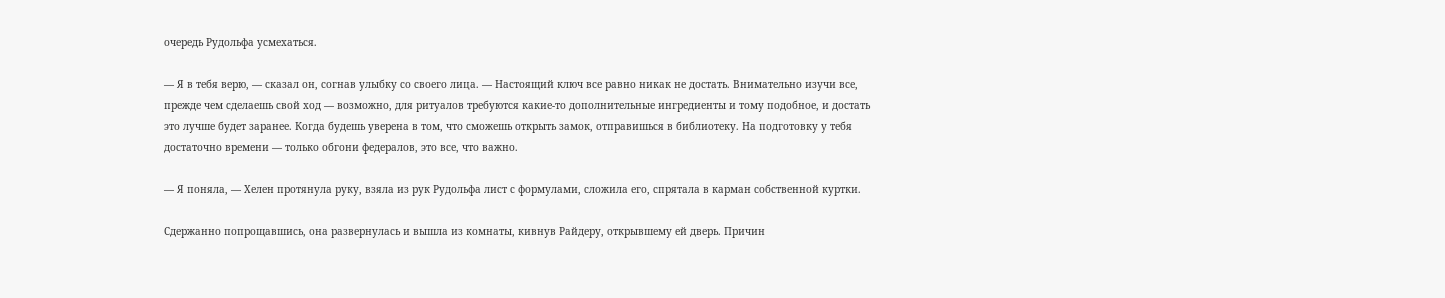очередь Рудольфа усмехаться.

— Я в тебя верю, — сказал он, согнав улыбку со своего лица. — Настоящий ключ все равно никак не достать. Внимательно изучи все, прежде чем сделаешь свой ход — возможно, для ритуалов требуются какие-то дополнительные ингредиенты и тому подобное, и достать это лучше будет заранее. Когда будешь уверена в том, что сможешь открыть замок, отправишься в библиотеку. На подготовку у тебя достаточно времени — только обгони федералов, это все, что важно.

— Я поняла, — Хелен протянула руку, взяла из рук Рудольфа лист с формулами, сложила его, спрятала в карман собственной куртки.

Сдержанно попрощавшись, она развернулась и вышла из комнаты, кивнув Райдеру, открывшему ей дверь. Причин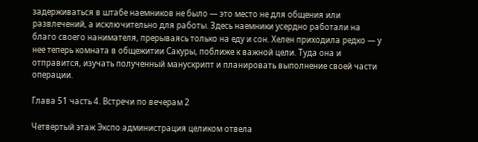задерживаться в штабе наемников не было — это место не для общения или развлечений, а исключительно для работы. Здесь наемники усердно работали на благо своего нанимателя, прерываясь только на еду и сон. Хелен приходила редко — у нее теперь комната в общежитии Сакуры, поближе к важной цели. Туда она и отправится, изучать полученный манускрипт и планировать выполнение своей части операции.

Глава 51 часть 4. Встречи по вечерам 2

Четвертый этаж Экспо администрация целиком отвела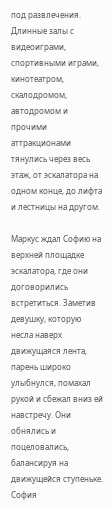под развлечения. Длинные залы с видеоиграми, спортивными играми, кинотеатром, скалодромом, автодромом и прочими аттракционами тянулись через весь этаж, от эскалатора на одном конце, до лифта и лестницы на другом.

Маркус ждал Софию на верхней площадке эскалатора, где они договорились встретиться. Заметив девушку, которую несла наверх движущаяся лента, парень широко улыбнулся, помахал рукой и сбежал вниз ей навстречу. Они обнялись и поцеловались, балансируя на движущейся ступеньке. София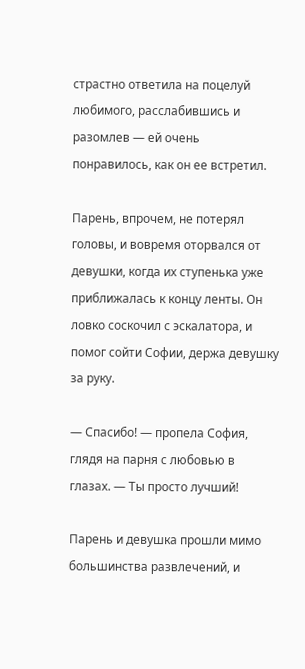страстно ответила на поцелуй любимого, расслабившись и разомлев — ей очень понравилось, как он ее встретил.

Парень, впрочем, не потерял головы, и вовремя оторвался от девушки, когда их ступенька уже приближалась к концу ленты. Он ловко соскочил с эскалатора, и помог сойти Софии, держа девушку за руку.

— Спасибо! — пропела София, глядя на парня с любовью в глазах. — Ты просто лучший!

Парень и девушка прошли мимо большинства развлечений, и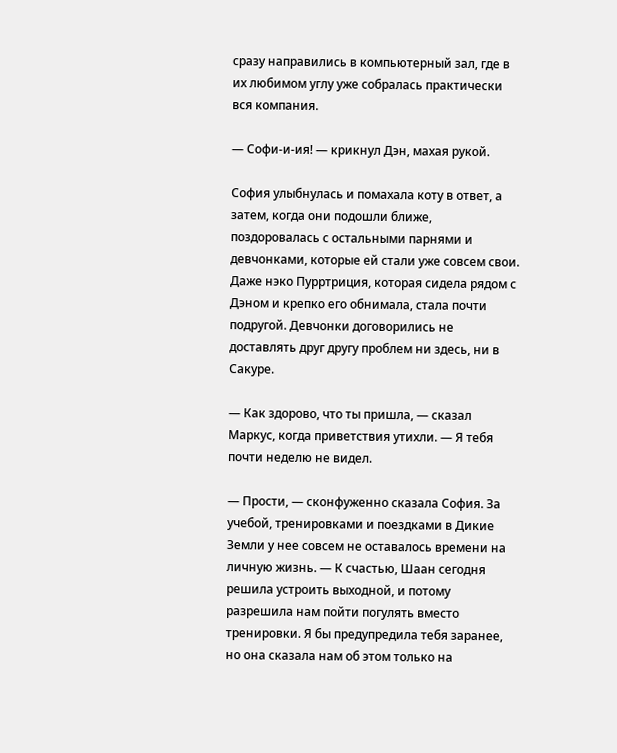сразу направились в компьютерный зал, где в их любимом углу уже собралась практически вся компания.

— Софи-и-ия! — крикнул Дэн, махая рукой.

София улыбнулась и помахала коту в ответ, а затем, когда они подошли ближе, поздоровалась с остальными парнями и девчонками, которые ей стали уже совсем свои. Даже нэко Пурртриция, которая сидела рядом с Дэном и крепко его обнимала, стала почти подругой. Девчонки договорились не доставлять друг другу проблем ни здесь, ни в Сакуре.

— Как здорово, что ты пришла, — сказал Маркус, когда приветствия утихли. — Я тебя почти неделю не видел.

— Прости, — сконфуженно сказала София. За учебой, тренировками и поездками в Дикие Земли у нее совсем не оставалось времени на личную жизнь. — К счастью, Шаан сегодня решила устроить выходной, и потому разрешила нам пойти погулять вместо тренировки. Я бы предупредила тебя заранее, но она сказала нам об этом только на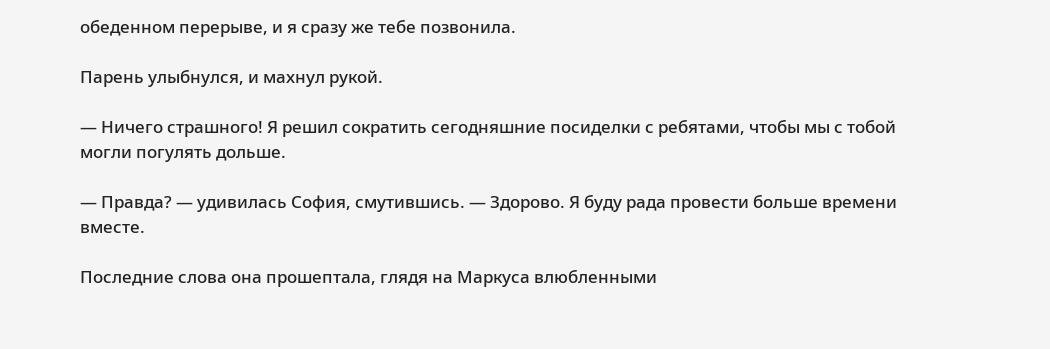обеденном перерыве, и я сразу же тебе позвонила.

Парень улыбнулся, и махнул рукой.

— Ничего страшного! Я решил сократить сегодняшние посиделки с ребятами, чтобы мы с тобой могли погулять дольше.

— Правда? — удивилась София, смутившись. — Здорово. Я буду рада провести больше времени вместе.

Последние слова она прошептала, глядя на Маркуса влюбленными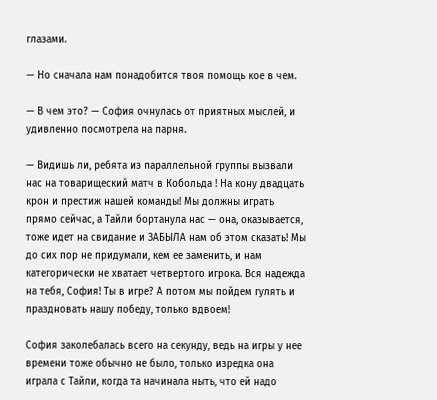глазами.

— Но сначала нам понадобится твоя помощь кое в чем.

— В чем это? — София очнулась от приятных мыслей, и удивленно посмотрела на парня.

— Видишь ли, ребята из параллельной группы вызвали нас на товарищеский матч в Кобольда ! На кону двадцать крон и престиж нашей команды! Мы должны играть прямо сейчас, а Тайли бортанула нас — она, оказывается, тоже идет на свидание и ЗАБЫЛА нам об этом сказать! Мы до сих пор не придумали, кем ее заменить, и нам категорически не хватает четвертого игрока. Вся надежда на тебя, София! Ты в игре? А потом мы пойдем гулять и праздновать нашу победу, только вдвоем!

София заколебалась всего на секунду, ведь на игры у нее времени тоже обычно не было, только изредка она играла с Тайли, когда та начинала ныть, что ей надо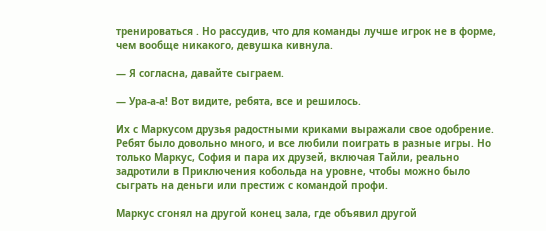тренироваться . Но рассудив, что для команды лучше игрок не в форме, чем вообще никакого, девушка кивнула.

— Я согласна, давайте сыграем.

— Ура-а-а! Вот видите, ребята, все и решилось.

Их с Маркусом друзья радостными криками выражали свое одобрение. Ребят было довольно много, и все любили поиграть в разные игры. Но только Маркус, София и пара их друзей, включая Тайли, реально задротили в Приключения кобольда на уровне, чтобы можно было сыграть на деньги или престиж с командой профи.

Маркус сгонял на другой конец зала, где объявил другой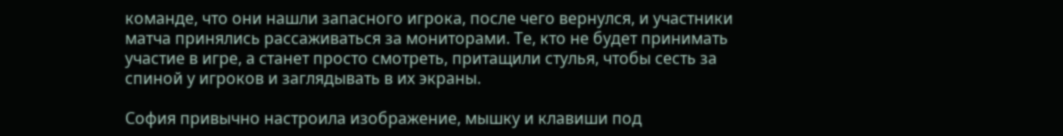команде, что они нашли запасного игрока, после чего вернулся, и участники матча принялись рассаживаться за мониторами. Те, кто не будет принимать участие в игре, а станет просто смотреть, притащили стулья, чтобы сесть за спиной у игроков и заглядывать в их экраны.

София привычно настроила изображение, мышку и клавиши под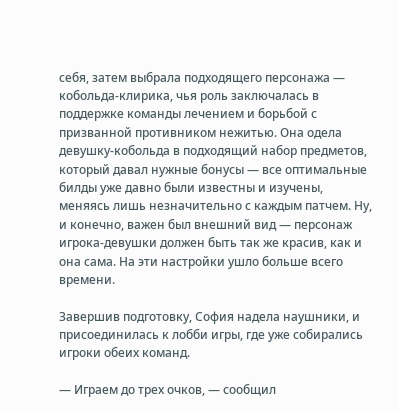себя, затем выбрала подходящего персонажа — кобольда-клирика, чья роль заключалась в поддержке команды лечением и борьбой с призванной противником нежитью. Она одела девушку-кобольда в подходящий набор предметов, который давал нужные бонусы — все оптимальные билды уже давно были известны и изучены, меняясь лишь незначительно с каждым патчем. Ну, и конечно, важен был внешний вид — персонаж игрока-девушки должен быть так же красив, как и она сама. На эти настройки ушло больше всего времени.

Завершив подготовку, София надела наушники, и присоединилась к лобби игры, где уже собирались игроки обеих команд.

— Играем до трех очков, — сообщил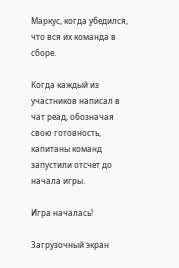Маркус, когда убедился, что вся их команда в сборе.

Когда каждый из участников написал в чат реад, обозначая свою готовность, капитаны команд запустили отсчет до начала игры.

Игра началась!

Загрузочный экран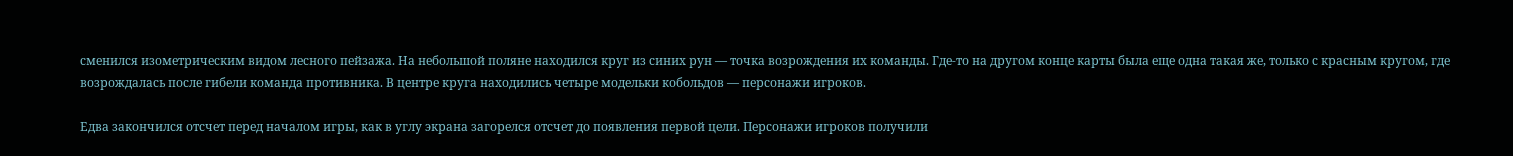сменился изометрическим видом лесного пейзажа. На небольшой поляне находился круг из синих рун — точка возрождения их команды. Где-то на другом конце карты была еще одна такая же, только с красным кругом, где возрождалась после гибели команда противника. В центре круга находились четыре модельки кобольдов — персонажи игроков.

Едва закончился отсчет перед началом игры, как в углу экрана загорелся отсчет до появления первой цели. Персонажи игроков получили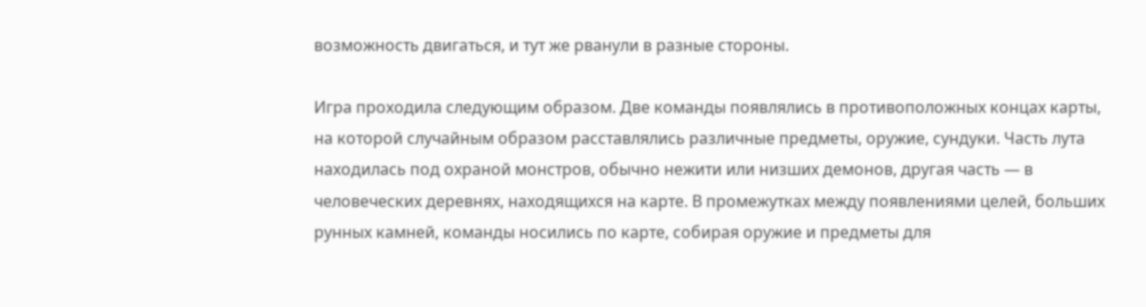возможность двигаться, и тут же рванули в разные стороны.

Игра проходила следующим образом. Две команды появлялись в противоположных концах карты, на которой случайным образом расставлялись различные предметы, оружие, сундуки. Часть лута находилась под охраной монстров, обычно нежити или низших демонов, другая часть — в человеческих деревнях, находящихся на карте. В промежутках между появлениями целей, больших рунных камней, команды носились по карте, собирая оружие и предметы для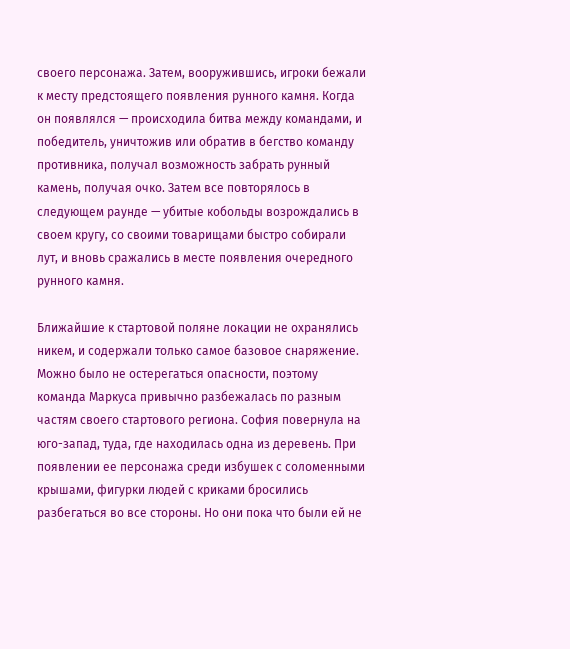своего персонажа. Затем, вооружившись, игроки бежали к месту предстоящего появления рунного камня. Когда он появлялся — происходила битва между командами, и победитель, уничтожив или обратив в бегство команду противника, получал возможность забрать рунный камень, получая очко. Затем все повторялось в следующем раунде — убитые кобольды возрождались в своем кругу, со своими товарищами быстро собирали лут, и вновь сражались в месте появления очередного рунного камня.

Ближайшие к стартовой поляне локации не охранялись никем, и содержали только самое базовое снаряжение. Можно было не остерегаться опасности, поэтому команда Маркуса привычно разбежалась по разным частям своего стартового региона. София повернула на юго-запад, туда, где находилась одна из деревень. При появлении ее персонажа среди избушек с соломенными крышами, фигурки людей с криками бросились разбегаться во все стороны. Но они пока что были ей не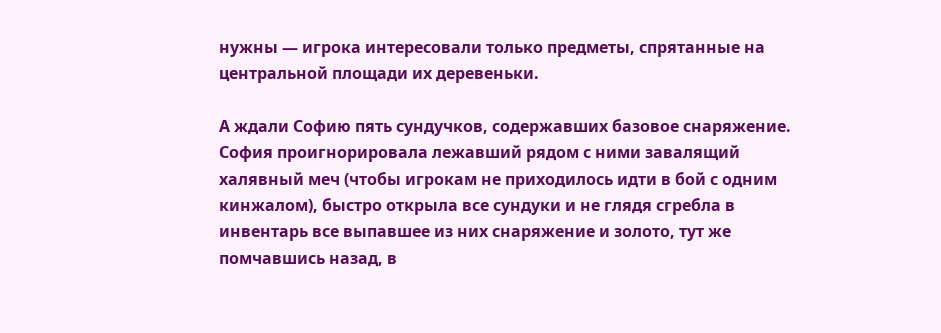нужны — игрока интересовали только предметы, спрятанные на центральной площади их деревеньки.

А ждали Софию пять сундучков, содержавших базовое снаряжение. София проигнорировала лежавший рядом с ними завалящий халявный меч (чтобы игрокам не приходилось идти в бой с одним кинжалом), быстро открыла все сундуки и не глядя сгребла в инвентарь все выпавшее из них снаряжение и золото, тут же помчавшись назад, в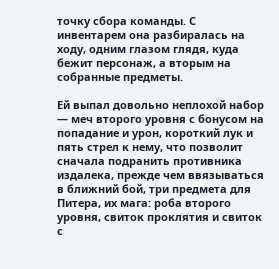точку сбора команды. С инвентарем она разбиралась на ходу, одним глазом глядя, куда бежит персонаж, а вторым на собранные предметы.

Ей выпал довольно неплохой набор — меч второго уровня с бонусом на попадание и урон, короткий лук и пять стрел к нему, что позволит сначала подранить противника издалека, прежде чем ввязываться в ближний бой, три предмета для Питера, их мага: роба второго уровня, свиток проклятия и свиток с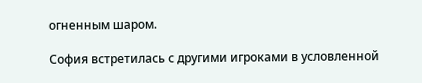огненным шаром.

София встретилась с другими игроками в условленной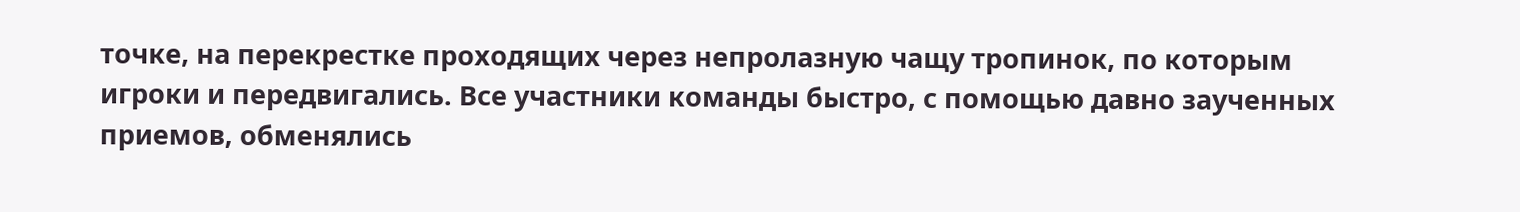точке, на перекрестке проходящих через непролазную чащу тропинок, по которым игроки и передвигались. Все участники команды быстро, с помощью давно заученных приемов, обменялись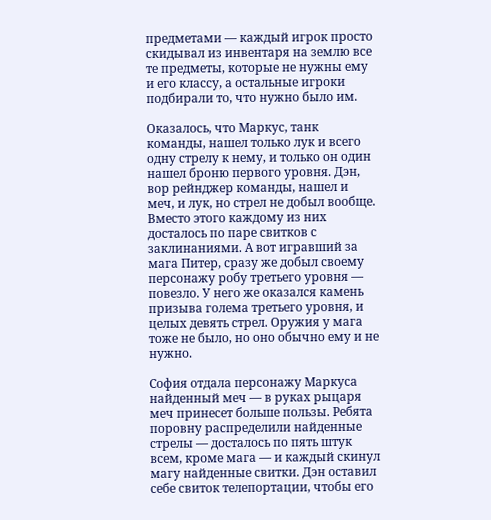предметами — каждый игрок просто скидывал из инвентаря на землю все те предметы, которые не нужны ему и его классу, а остальные игроки подбирали то, что нужно было им.

Оказалось, что Маркус, танк команды, нашел только лук и всего одну стрелу к нему, и только он один нашел броню первого уровня. Дэн, вор рейнджер команды, нашел и меч, и лук, но стрел не добыл вообще. Вместо этого каждому из них досталось по паре свитков с заклинаниями. А вот игравший за мага Питер, сразу же добыл своему персонажу робу третьего уровня — повезло. У него же оказался камень призыва голема третьего уровня, и целых девять стрел. Оружия у мага тоже не было, но оно обычно ему и не нужно.

София отдала персонажу Маркуса найденный меч — в руках рыцаря меч принесет больше пользы. Ребята поровну распределили найденные стрелы — досталось по пять штук всем, кроме мага — и каждый скинул магу найденные свитки. Дэн оставил себе свиток телепортации, чтобы его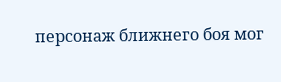персонаж ближнего боя мог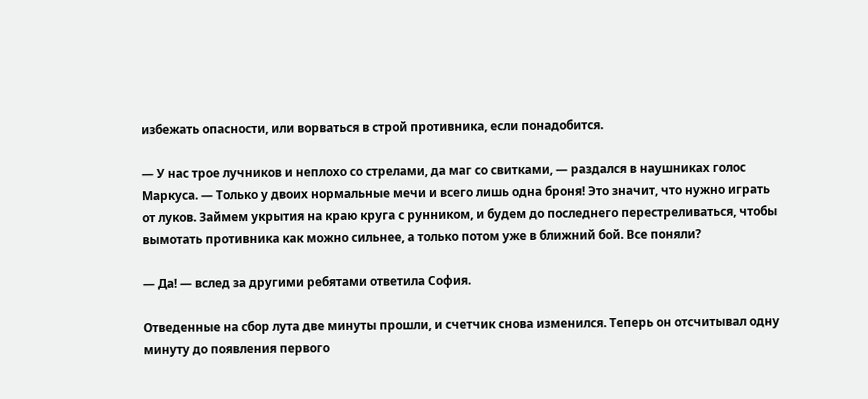избежать опасности, или ворваться в строй противника, если понадобится.

— У нас трое лучников и неплохо со стрелами, да маг со свитками, — раздался в наушниках голос Маркуса. — Только у двоих нормальные мечи и всего лишь одна броня! Это значит, что нужно играть от луков. Займем укрытия на краю круга с рунником, и будем до последнего перестреливаться, чтобы вымотать противника как можно сильнее, а только потом уже в ближний бой. Все поняли?

— Да! — вслед за другими ребятами ответила София.

Отведенные на сбор лута две минуты прошли, и счетчик снова изменился. Теперь он отсчитывал одну минуту до появления первого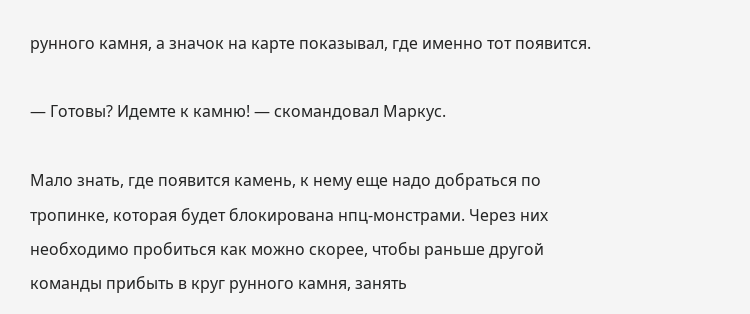рунного камня, а значок на карте показывал, где именно тот появится.

— Готовы? Идемте к камню! — скомандовал Маркус.

Мало знать, где появится камень, к нему еще надо добраться по тропинке, которая будет блокирована нпц-монстрами. Через них необходимо пробиться как можно скорее, чтобы раньше другой команды прибыть в круг рунного камня, занять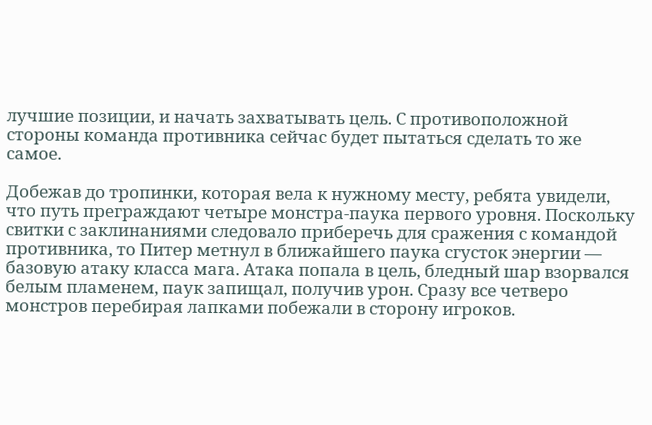лучшие позиции, и начать захватывать цель. С противоположной стороны команда противника сейчас будет пытаться сделать то же самое.

Добежав до тропинки, которая вела к нужному месту, ребята увидели, что путь преграждают четыре монстра-паука первого уровня. Поскольку свитки с заклинаниями следовало приберечь для сражения с командой противника, то Питер метнул в ближайшего паука сгусток энергии — базовую атаку класса мага. Атака попала в цель, бледный шар взорвался белым пламенем, паук запищал, получив урон. Сразу все четверо монстров перебирая лапками побежали в сторону игроков.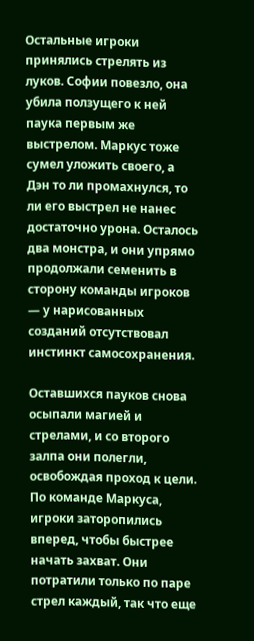Остальные игроки принялись стрелять из луков. Софии повезло, она убила ползущего к ней паука первым же выстрелом. Маркус тоже сумел уложить своего, а Дэн то ли промахнулся, то ли его выстрел не нанес достаточно урона. Осталось два монстра, и они упрямо продолжали семенить в сторону команды игроков — у нарисованных созданий отсутствовал инстинкт самосохранения.

Оставшихся пауков снова осыпали магией и стрелами, и со второго залпа они полегли, освобождая проход к цели. По команде Маркуса, игроки заторопились вперед, чтобы быстрее начать захват. Они потратили только по паре стрел каждый, так что еще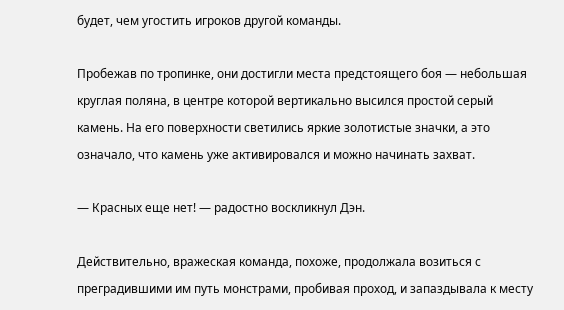будет, чем угостить игроков другой команды.

Пробежав по тропинке, они достигли места предстоящего боя — небольшая круглая поляна, в центре которой вертикально высился простой серый камень. На его поверхности светились яркие золотистые значки, а это означало, что камень уже активировался и можно начинать захват.

— Красных еще нет! — радостно воскликнул Дэн.

Действительно, вражеская команда, похоже, продолжала возиться с преградившими им путь монстрами, пробивая проход, и запаздывала к месту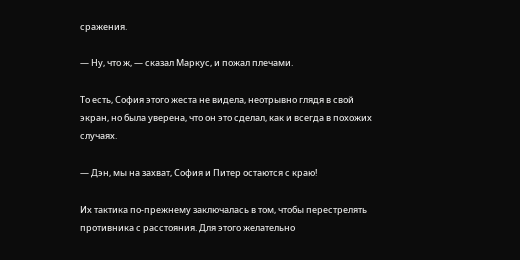сражения.

— Ну, что ж, — сказал Маркус, и пожал плечами.

То есть, София этого жеста не видела, неотрывно глядя в свой экран, но была уверена, что он это сделал, как и всегда в похожих случаях.

— Дэн, мы на захват, София и Питер остаются с краю!

Их тактика по-прежнему заключалась в том, чтобы перестрелять противника с расстояния. Для этого желательно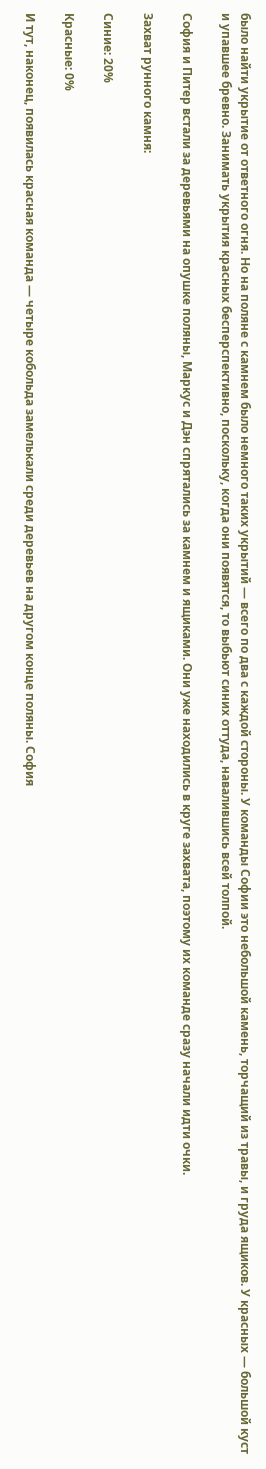было найти укрытие от ответного огня. Но на поляне с камнем было немного таких укрытий — всего по два с каждой стороны. У команды Софии это небольшой камень, торчащий из травы, и груда ящиков. У красных — большой куст и упавшее бревно. Занимать укрытия красных бесперспективно, поскольку, когда они появятся, то выбьют синих оттуда, навалившись всей толпой.

София и Питер встали за деревьями на опушке поляны, Маркус и Дэн спрятались за камнем и ящиками. Они уже находились в круге захвата, поэтому их команде сразу начали идти очки.

Захват рунного камня:

Синие: 20%

Красные: 0%

И тут, наконец, появилась красная команда — четыре кобольда замелькали среди деревьев на другом конце поляны. София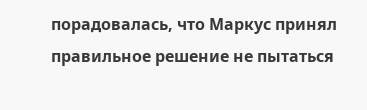порадовалась, что Маркус принял правильное решение не пытаться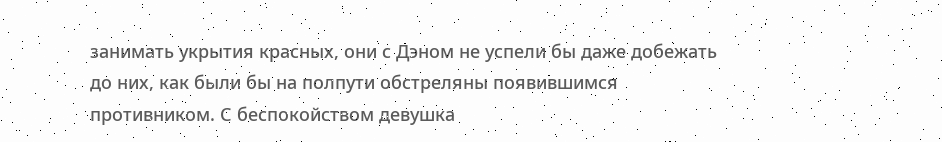занимать укрытия красных, они с Дэном не успели бы даже добежать до них, как были бы на полпути обстреляны появившимся противником. С беспокойством девушка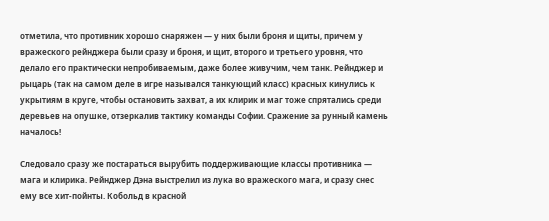отметила, что противник хорошо снаряжен — у них были броня и щиты, причем у вражеского рейнджера были сразу и броня, и щит, второго и третьего уровня, что делало его практически непробиваемым, даже более живучим, чем танк. Рейнджер и рыцарь (так на самом деле в игре назывался танкующий класс) красных кинулись к укрытиям в круге, чтобы остановить захват, а их клирик и маг тоже спрятались среди деревьев на опушке, отзеркалив тактику команды Софии. Сражение за рунный камень началось!

Следовало сразу же постараться вырубить поддерживающие классы противника — мага и клирика. Рейнджер Дэна выстрелил из лука во вражеского мага, и сразу снес ему все хит-пойнты. Кобольд в красной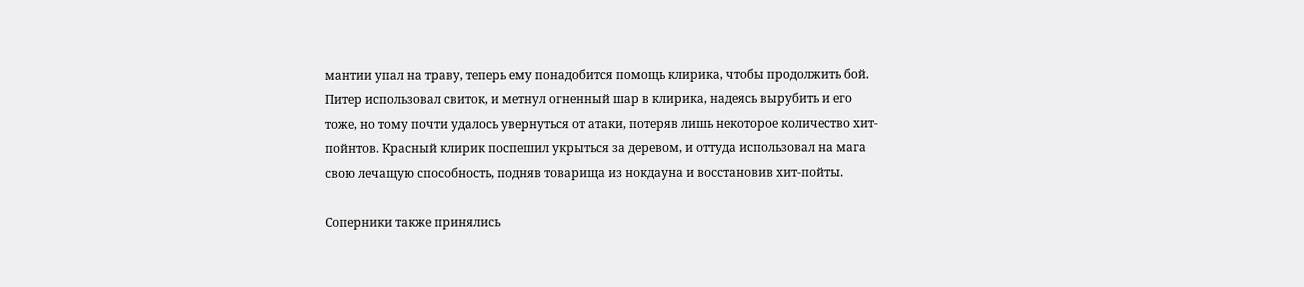мантии упал на траву, теперь ему понадобится помощь клирика, чтобы продолжить бой. Питер использовал свиток, и метнул огненный шар в клирика, надеясь вырубить и его тоже, но тому почти удалось увернуться от атаки, потеряв лишь некоторое количество хит-пойнтов. Красный клирик поспешил укрыться за деревом, и оттуда использовал на мага свою лечащую способность, подняв товарища из нокдауна и восстановив хит-пойты.

Соперники также принялись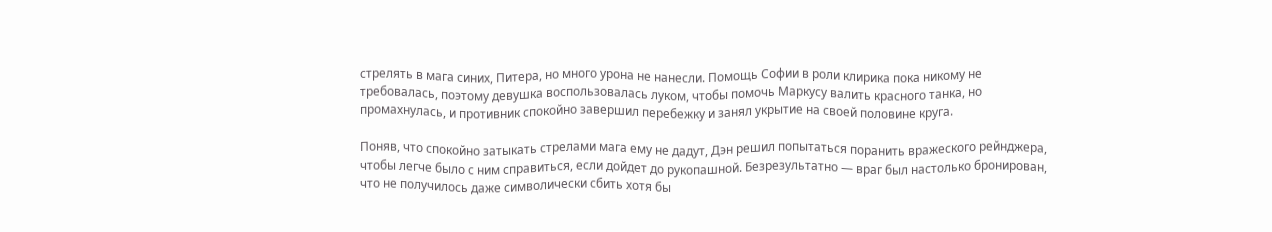стрелять в мага синих, Питера, но много урона не нанесли. Помощь Софии в роли клирика пока никому не требовалась, поэтому девушка воспользовалась луком, чтобы помочь Маркусу валить красного танка, но промахнулась, и противник спокойно завершил перебежку и занял укрытие на своей половине круга.

Поняв, что спокойно затыкать стрелами мага ему не дадут, Дэн решил попытаться поранить вражеского рейнджера, чтобы легче было с ним справиться, если дойдет до рукопашной. Безрезультатно — враг был настолько бронирован, что не получилось даже символически сбить хотя бы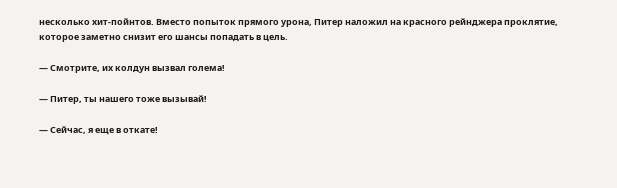несколько хит-пойнтов. Вместо попыток прямого урона, Питер наложил на красного рейнджера проклятие, которое заметно снизит его шансы попадать в цель.

— Смотрите, их колдун вызвал голема!

— Питер, ты нашего тоже вызывай!

— Сейчас, я еще в откате!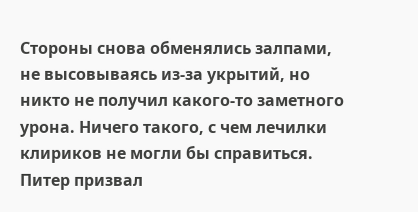Стороны снова обменялись залпами, не высовываясь из-за укрытий, но никто не получил какого-то заметного урона. Ничего такого, с чем лечилки клириков не могли бы справиться. Питер призвал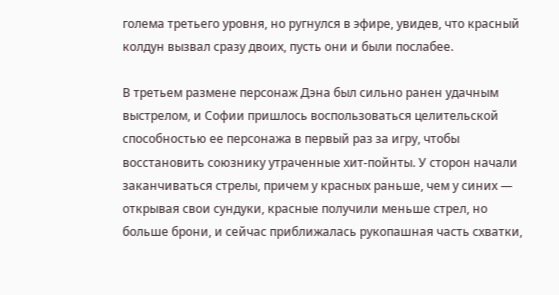голема третьего уровня, но ругнулся в эфире, увидев, что красный колдун вызвал сразу двоих, пусть они и были послабее.

В третьем размене персонаж Дэна был сильно ранен удачным выстрелом, и Софии пришлось воспользоваться целительской способностью ее персонажа в первый раз за игру, чтобы восстановить союзнику утраченные хит-пойнты. У сторон начали заканчиваться стрелы, причем у красных раньше, чем у синих — открывая свои сундуки, красные получили меньше стрел, но больше брони, и сейчас приближалась рукопашная часть схватки,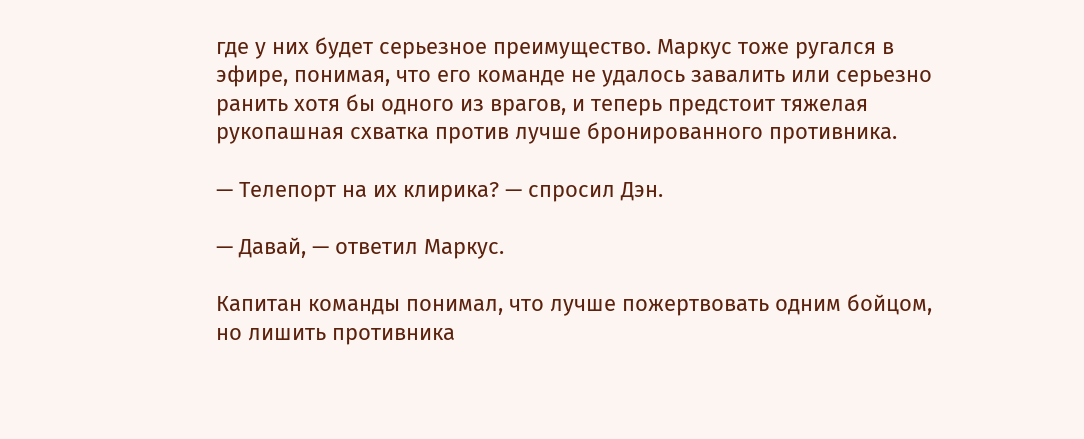где у них будет серьезное преимущество. Маркус тоже ругался в эфире, понимая, что его команде не удалось завалить или серьезно ранить хотя бы одного из врагов, и теперь предстоит тяжелая рукопашная схватка против лучше бронированного противника.

— Телепорт на их клирика? — спросил Дэн.

— Давай, — ответил Маркус.

Капитан команды понимал, что лучше пожертвовать одним бойцом, но лишить противника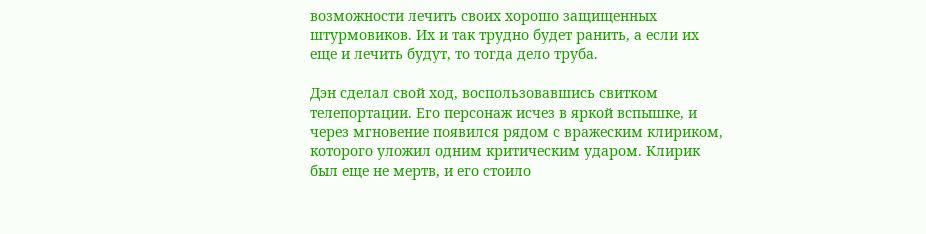возможности лечить своих хорошо защищенных штурмовиков. Их и так трудно будет ранить, а если их еще и лечить будут, то тогда дело труба.

Дэн сделал свой ход, воспользовавшись свитком телепортации. Его персонаж исчез в яркой вспышке, и через мгновение появился рядом с вражеским клириком, которого уложил одним критическим ударом. Клирик был еще не мертв, и его стоило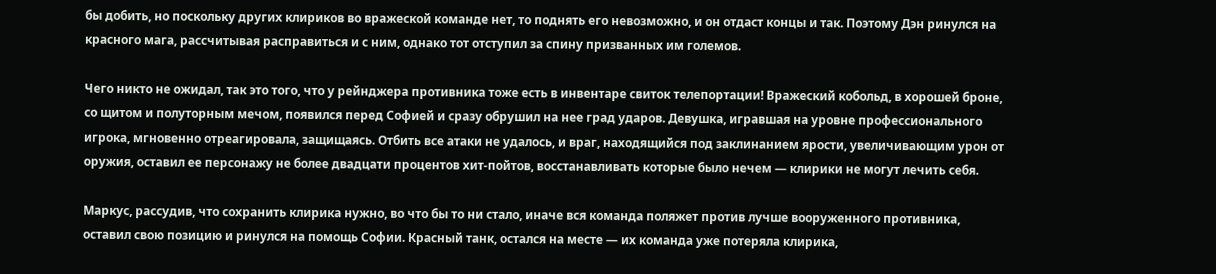бы добить, но поскольку других клириков во вражеской команде нет, то поднять его невозможно, и он отдаст концы и так. Поэтому Дэн ринулся на красного мага, рассчитывая расправиться и с ним, однако тот отступил за спину призванных им големов.

Чего никто не ожидал, так это того, что у рейнджера противника тоже есть в инвентаре свиток телепортации! Вражеский кобольд, в хорошей броне, со щитом и полуторным мечом, появился перед Софией и сразу обрушил на нее град ударов. Девушка, игравшая на уровне профессионального игрока, мгновенно отреагировала, защищаясь. Отбить все атаки не удалось, и враг, находящийся под заклинанием ярости, увеличивающим урон от оружия, оставил ее персонажу не более двадцати процентов хит-пойтов, восстанавливать которые было нечем — клирики не могут лечить себя.

Маркус, рассудив, что сохранить клирика нужно, во что бы то ни стало, иначе вся команда поляжет против лучше вооруженного противника, оставил свою позицию и ринулся на помощь Софии. Красный танк, остался на месте — их команда уже потеряла клирика,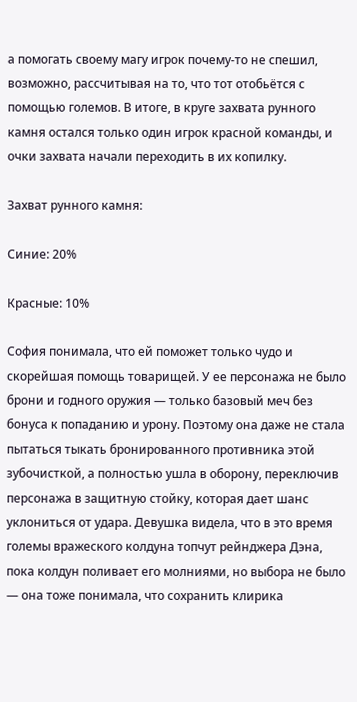а помогать своему магу игрок почему-то не спешил, возможно, рассчитывая на то, что тот отобьётся с помощью големов. В итоге, в круге захвата рунного камня остался только один игрок красной команды, и очки захвата начали переходить в их копилку.

Захват рунного камня:

Синие: 20%

Красные: 10%

София понимала, что ей поможет только чудо и скорейшая помощь товарищей. У ее персонажа не было брони и годного оружия — только базовый меч без бонуса к попаданию и урону. Поэтому она даже не стала пытаться тыкать бронированного противника этой зубочисткой, а полностью ушла в оборону, переключив персонажа в защитную стойку, которая дает шанс уклониться от удара. Девушка видела, что в это время големы вражеского колдуна топчут рейнджера Дэна, пока колдун поливает его молниями, но выбора не было — она тоже понимала, что сохранить клирика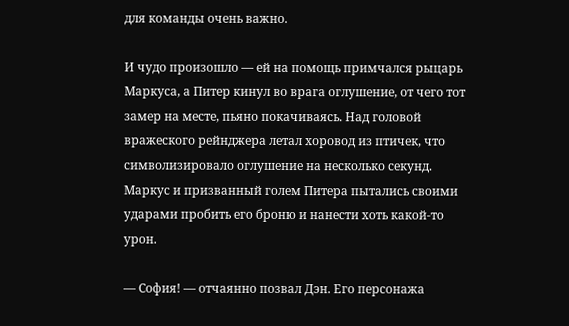для команды очень важно.

И чудо произошло — ей на помощь примчался рыцарь Маркуса, а Питер кинул во врага оглушение, от чего тот замер на месте, пьяно покачиваясь. Над головой вражеского рейнджера летал хоровод из птичек, что символизировало оглушение на несколько секунд. Маркус и призванный голем Питера пытались своими ударами пробить его броню и нанести хоть какой-то урон.

— София! — отчаянно позвал Дэн. Его персонажа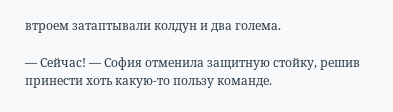втроем затаптывали колдун и два голема.

— Сейчас! — София отменила защитную стойку, решив принести хоть какую-то пользу команде.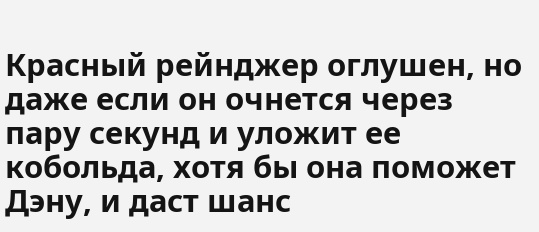Красный рейнджер оглушен, но даже если он очнется через пару секунд и уложит ее кобольда, хотя бы она поможет Дэну, и даст шанс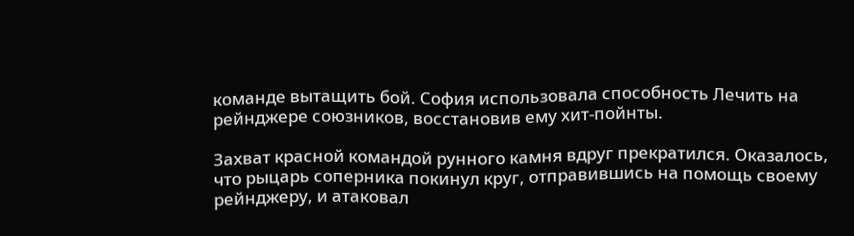команде вытащить бой. София использовала способность Лечить на рейнджере союзников, восстановив ему хит-пойнты.

Захват красной командой рунного камня вдруг прекратился. Оказалось, что рыцарь соперника покинул круг, отправившись на помощь своему рейнджеру, и атаковал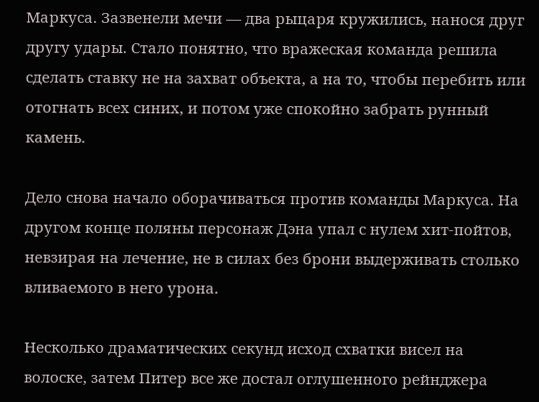Маркуса. Зазвенели мечи — два рыцаря кружились, нанося друг другу удары. Стало понятно, что вражеская команда решила сделать ставку не на захват объекта, а на то, чтобы перебить или отогнать всех синих, и потом уже спокойно забрать рунный камень.

Дело снова начало оборачиваться против команды Маркуса. На другом конце поляны персонаж Дэна упал с нулем хит-пойтов, невзирая на лечение, не в силах без брони выдерживать столько вливаемого в него урона.

Несколько драматических секунд исход схватки висел на волоске, затем Питер все же достал оглушенного рейнджера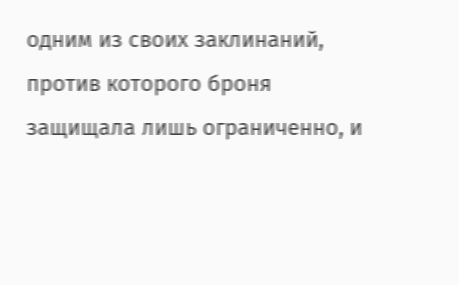одним из своих заклинаний, против которого броня защищала лишь ограниченно, и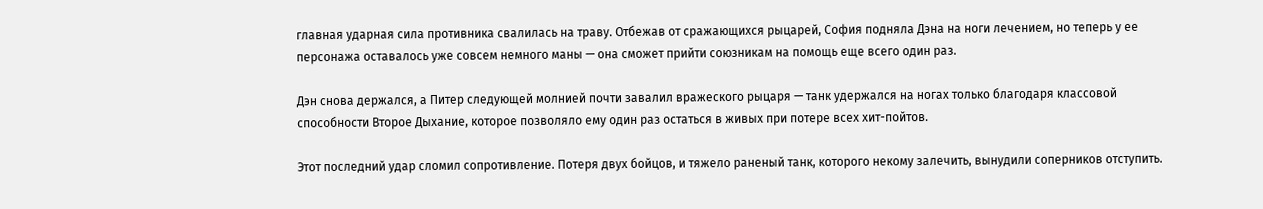главная ударная сила противника свалилась на траву. Отбежав от сражающихся рыцарей, София подняла Дэна на ноги лечением, но теперь у ее персонажа оставалось уже совсем немного маны — она сможет прийти союзникам на помощь еще всего один раз.

Дэн снова держался, а Питер следующей молнией почти завалил вражеского рыцаря — танк удержался на ногах только благодаря классовой способности Второе Дыхание, которое позволяло ему один раз остаться в живых при потере всех хит-пойтов.

Этот последний удар сломил сопротивление. Потеря двух бойцов, и тяжело раненый танк, которого некому залечить, вынудили соперников отступить.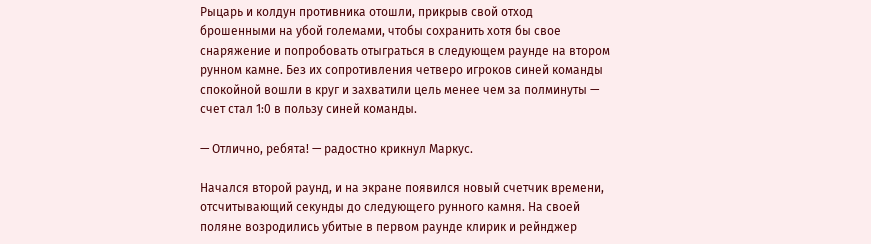Рыцарь и колдун противника отошли, прикрыв свой отход брошенными на убой големами, чтобы сохранить хотя бы свое снаряжение и попробовать отыграться в следующем раунде на втором рунном камне. Без их сопротивления четверо игроков синей команды спокойной вошли в круг и захватили цель менее чем за полминуты — счет стал 1:0 в пользу синей команды.

— Отлично, ребята! — радостно крикнул Маркус.

Начался второй раунд, и на экране появился новый счетчик времени, отсчитывающий секунды до следующего рунного камня. На своей поляне возродились убитые в первом раунде клирик и рейнджер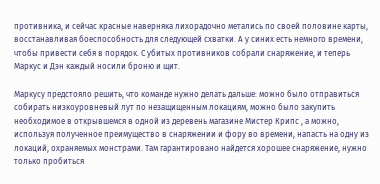противника, и сейчас красные наверняка лихорадочно метались по своей половине карты, восстанавливая боеспособность для следующей схватки. А у синих есть немного времени, чтобы привести себя в порядок. С убитых противников собрали снаряжение, и теперь Маркус и Дэн каждый носили броню и щит.

Маркусу предстояло решить, что команде нужно делать дальше: можно было отправиться собирать низкоуровневый лут по незащищенным локациям, можно было закупить необходимое в открывшемся в одной из деревень магазине Мистер Крипс , а можно, используя полученное преимущество в снаряжении и фору во времени, напасть на одну из локаций, охраняемых монстрами. Там гарантировано найдется хорошее снаряжение, нужно только пробиться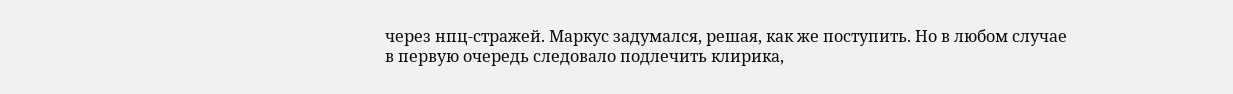через нпц-стражей. Маркус задумался, решая, как же поступить. Но в любом случае в первую очередь следовало подлечить клирика,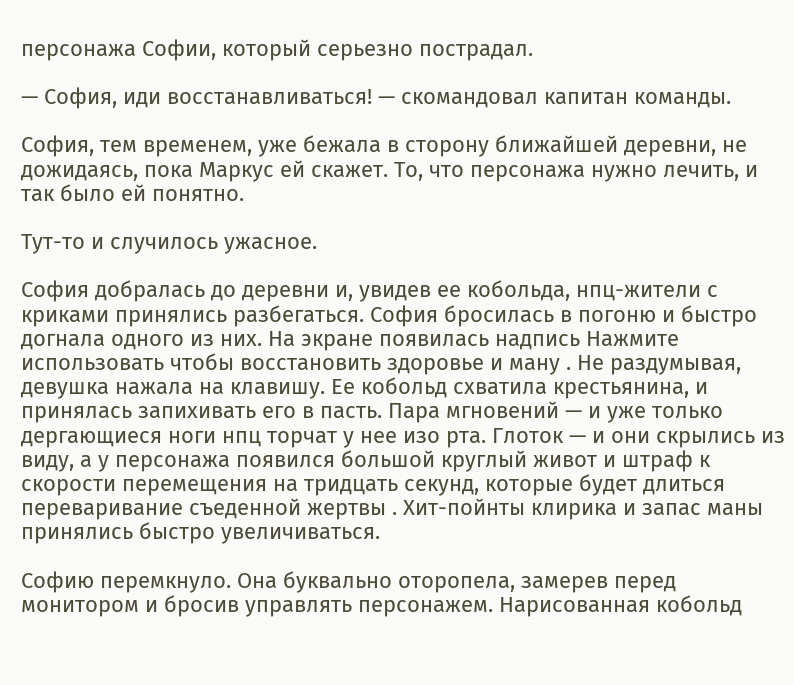персонажа Софии, который серьезно пострадал.

— София, иди восстанавливаться! — скомандовал капитан команды.

София, тем временем, уже бежала в сторону ближайшей деревни, не дожидаясь, пока Маркус ей скажет. То, что персонажа нужно лечить, и так было ей понятно.

Тут-то и случилось ужасное.

София добралась до деревни и, увидев ее кобольда, нпц-жители с криками принялись разбегаться. София бросилась в погоню и быстро догнала одного из них. На экране появилась надпись Нажмите использовать чтобы восстановить здоровье и ману . Не раздумывая, девушка нажала на клавишу. Ее кобольд схватила крестьянина, и принялась запихивать его в пасть. Пара мгновений — и уже только дергающиеся ноги нпц торчат у нее изо рта. Глоток — и они скрылись из виду, а у персонажа появился большой круглый живот и штраф к скорости перемещения на тридцать секунд, которые будет длиться переваривание съеденной жертвы . Хит-пойнты клирика и запас маны принялись быстро увеличиваться.

Софию перемкнуло. Она буквально оторопела, замерев перед монитором и бросив управлять персонажем. Нарисованная кобольд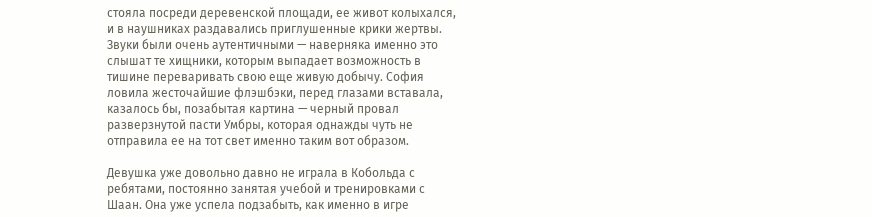стояла посреди деревенской площади, ее живот колыхался, и в наушниках раздавались приглушенные крики жертвы. Звуки были очень аутентичными — наверняка именно это слышат те хищники, которым выпадает возможность в тишине переваривать свою еще живую добычу. София ловила жесточайшие флэшбэки, перед глазами вставала, казалось бы, позабытая картина — черный провал разверзнутой пасти Умбры, которая однажды чуть не отправила ее на тот свет именно таким вот образом.

Девушка уже довольно давно не играла в Кобольда с ребятами, постоянно занятая учебой и тренировками с Шаан. Она уже успела подзабыть, как именно в игре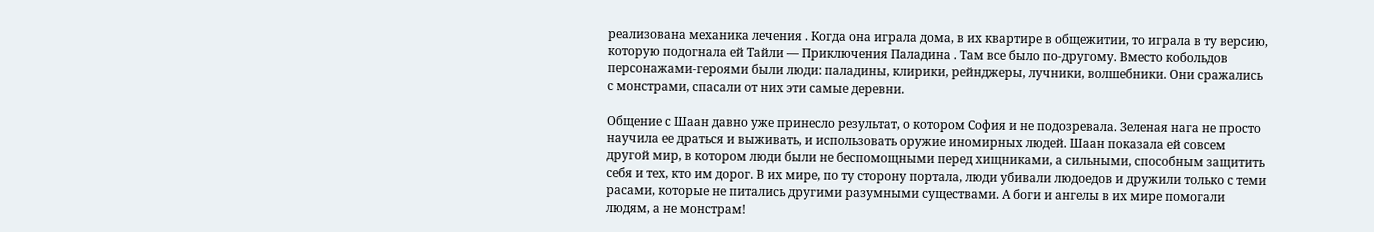реализована механика лечения . Когда она играла дома, в их квартире в общежитии, то играла в ту версию, которую подогнала ей Тайли — Приключения Паладина . Там все было по-другому. Вместо кобольдов персонажами-героями были люди: паладины, клирики, рейнджеры, лучники, волшебники. Они сражались с монстрами, спасали от них эти самые деревни.

Общение с Шаан давно уже принесло результат, о котором София и не подозревала. Зеленая нага не просто научила ее драться и выживать, и использовать оружие иномирных людей. Шаан показала ей совсем другой мир, в котором люди были не беспомощными перед хищниками, а сильными, способным защитить себя и тех, кто им дорог. В их мире, по ту сторону портала, люди убивали людоедов и дружили только с теми расами, которые не питались другими разумными существами. А боги и ангелы в их мире помогали людям, а не монстрам!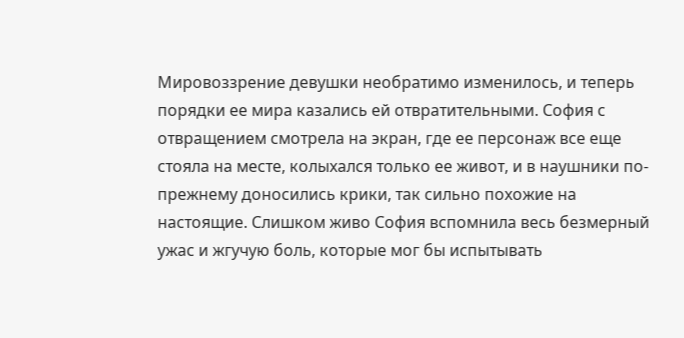Мировоззрение девушки необратимо изменилось, и теперь порядки ее мира казались ей отвратительными. София с отвращением смотрела на экран, где ее персонаж все еще стояла на месте, колыхался только ее живот, и в наушники по-прежнему доносились крики, так сильно похожие на настоящие. Слишком живо София вспомнила весь безмерный ужас и жгучую боль, которые мог бы испытывать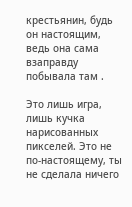крестьянин, будь он настоящим, ведь она сама взаправду побывала там .

Это лишь игра, лишь кучка нарисованных пикселей. Это не по-настоящему, ты не сделала ничего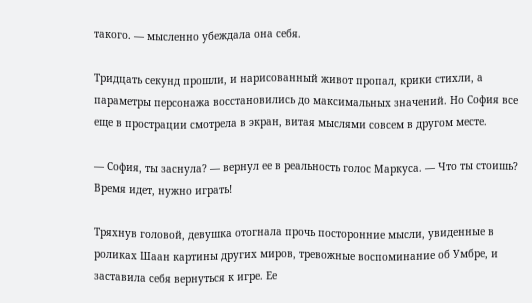такого. — мысленно убеждала она себя.

Тридцать секунд прошли, и нарисованный живот пропал, крики стихли, а параметры персонажа восстановились до максимальных значений. Но София все еще в прострации смотрела в экран, витая мыслями совсем в другом месте.

— София, ты заснула? — вернул ее в реальность голос Маркуса. — Что ты стоишь? Время идет, нужно играть!

Тряхнув головой, девушка отогнала прочь посторонние мысли, увиденные в роликах Шаан картины других миров, тревожные воспоминание об Умбре, и заставила себя вернуться к игре. Ее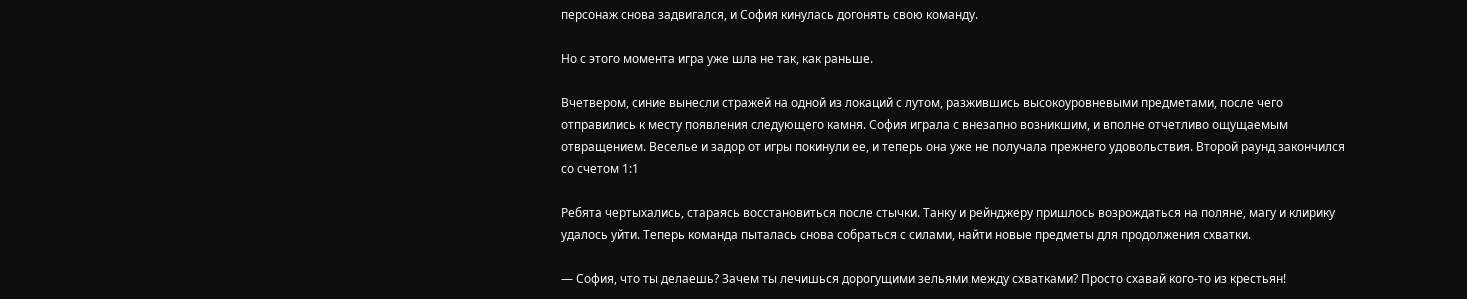персонаж снова задвигался, и София кинулась догонять свою команду.

Но с этого момента игра уже шла не так, как раньше.

Вчетвером, синие вынесли стражей на одной из локаций с лутом, разжившись высокоуровневыми предметами, после чего отправились к месту появления следующего камня. София играла с внезапно возникшим, и вполне отчетливо ощущаемым отвращением. Веселье и задор от игры покинули ее, и теперь она уже не получала прежнего удовольствия. Второй раунд закончился со счетом 1:1

Ребята чертыхались, стараясь восстановиться после стычки. Танку и рейнджеру пришлось возрождаться на поляне, магу и клирику удалось уйти. Теперь команда пыталась снова собраться с силами, найти новые предметы для продолжения схватки.

— София, что ты делаешь? Зачем ты лечишься дорогущими зельями между схватками? Просто схавай кого-то из крестьян!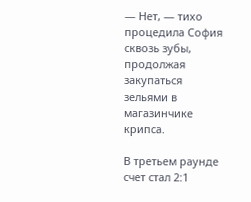— Нет, — тихо процедила София сквозь зубы, продолжая закупаться зельями в магазинчике крипса.

В третьем раунде счет стал 2:1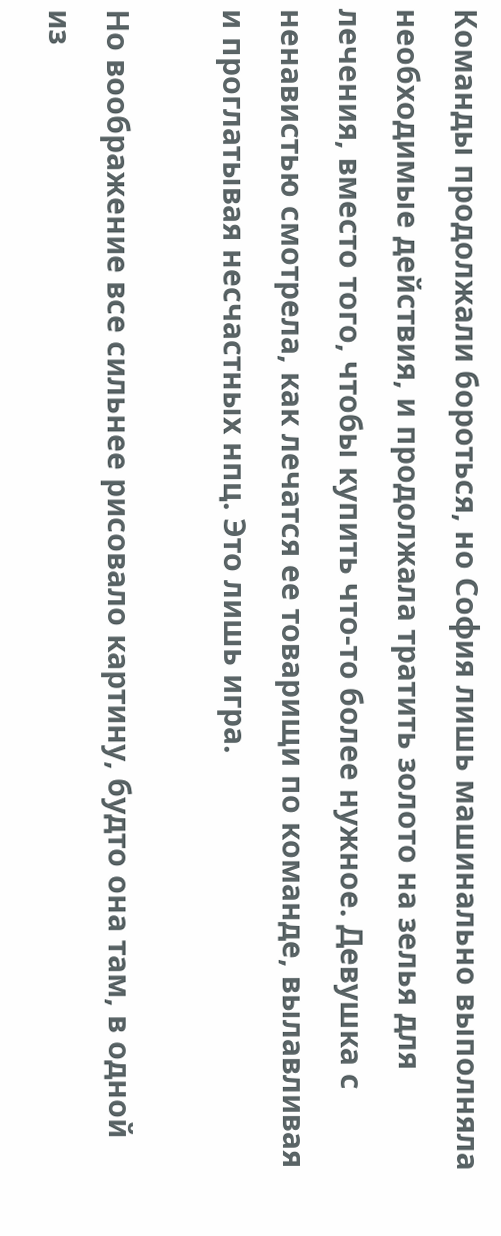Команды продолжали бороться, но София лишь машинально выполняла необходимые действия, и продолжала тратить золото на зелья для лечения, вместо того, чтобы купить что-то более нужное. Девушка с ненавистью смотрела, как лечатся ее товарищи по команде, вылавливая и проглатывая несчастных нпц. Это лишь игра.

Но воображение все сильнее рисовало картину, будто она там, в одной из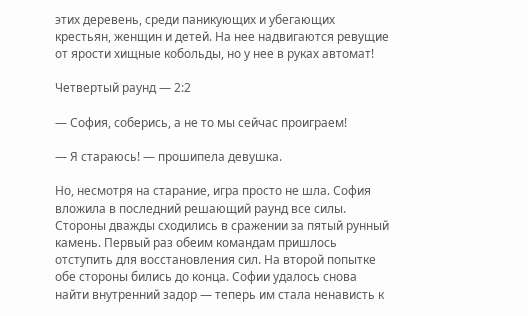этих деревень, среди паникующих и убегающих крестьян, женщин и детей. На нее надвигаются ревущие от ярости хищные кобольды, но у нее в руках автомат!

Четвертый раунд — 2:2

— София, соберись, а не то мы сейчас проиграем!

— Я стараюсь! — прошипела девушка.

Но, несмотря на старание, игра просто не шла. София вложила в последний решающий раунд все силы. Стороны дважды сходились в сражении за пятый рунный камень. Первый раз обеим командам пришлось отступить для восстановления сил. На второй попытке обе стороны бились до конца. Софии удалось снова найти внутренний задор — теперь им стала ненависть к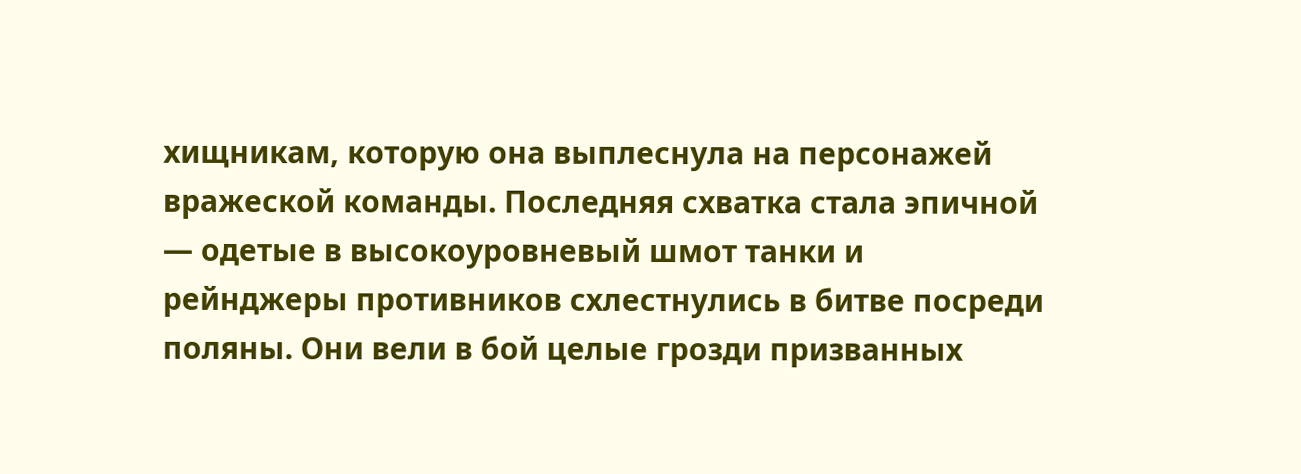хищникам, которую она выплеснула на персонажей вражеской команды. Последняя схватка стала эпичной — одетые в высокоуровневый шмот танки и рейнджеры противников схлестнулись в битве посреди поляны. Они вели в бой целые грозди призванных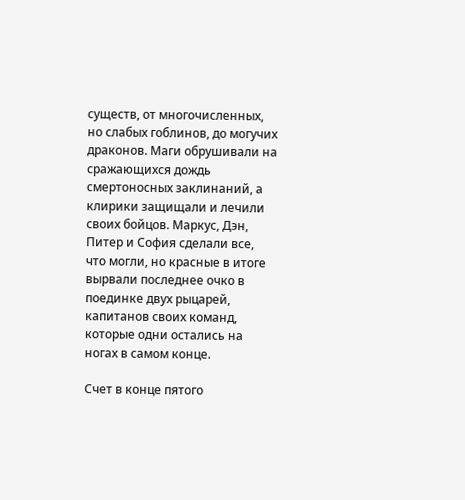существ, от многочисленных, но слабых гоблинов, до могучих драконов. Маги обрушивали на сражающихся дождь смертоносных заклинаний, а клирики защищали и лечили своих бойцов. Маркус, Дэн, Питер и София сделали все, что могли, но красные в итоге вырвали последнее очко в поединке двух рыцарей, капитанов своих команд, которые одни остались на ногах в самом конце.

Счет в конце пятого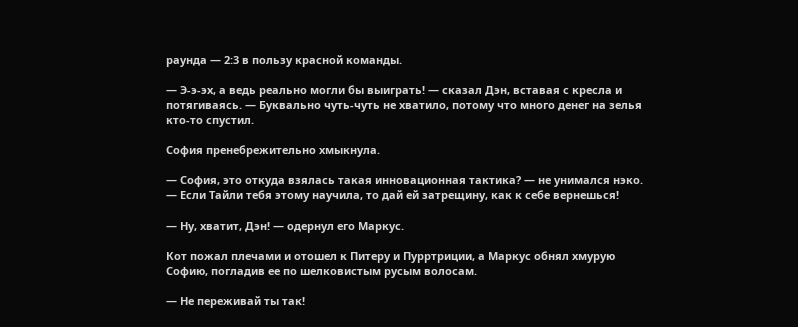раунда — 2:3 в пользу красной команды.

— Э-э-эх, а ведь реально могли бы выиграть! — сказал Дэн, вставая с кресла и потягиваясь. — Буквально чуть-чуть не хватило, потому что много денег на зелья кто-то спустил.

София пренебрежительно хмыкнула.

— София, это откуда взялась такая инновационная тактика? — не унимался нэко. — Если Тайли тебя этому научила, то дай ей затрещину, как к себе вернешься!

— Ну, хватит, Дэн! — одернул его Маркус.

Кот пожал плечами и отошел к Питеру и Пурртриции, а Маркус обнял хмурую Софию, погладив ее по шелковистым русым волосам.

— Не переживай ты так!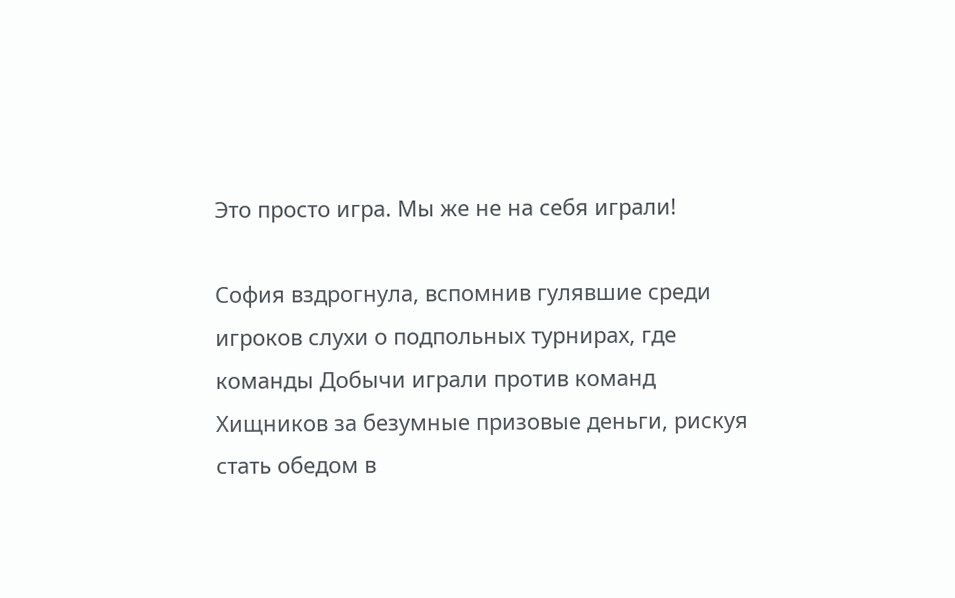Это просто игра. Мы же не на себя играли!

София вздрогнула, вспомнив гулявшие среди игроков слухи о подпольных турнирах, где команды Добычи играли против команд Хищников за безумные призовые деньги, рискуя стать обедом в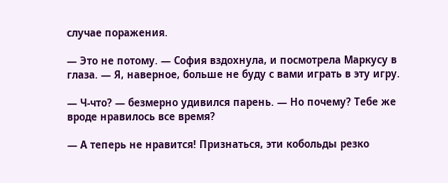случае поражения.

— Это не потому. — София вздохнула, и посмотрела Маркусу в глаза. — Я, наверное, больше не буду с вами играть в эту игру.

— Ч-что? — безмерно удивился парень. — Но почему? Тебе же вроде нравилось все время?

— А теперь не нравится! Признаться, эти кобольды резко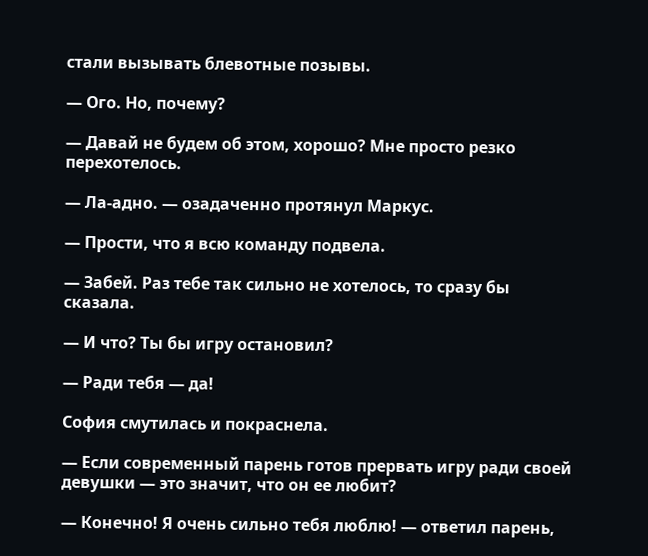стали вызывать блевотные позывы.

— Ого. Но, почему?

— Давай не будем об этом, хорошо? Мне просто резко перехотелось.

— Ла-адно. — озадаченно протянул Маркус.

— Прости, что я всю команду подвела.

— Забей. Раз тебе так сильно не хотелось, то сразу бы сказала.

— И что? Ты бы игру остановил?

— Ради тебя — да!

София смутилась и покраснела.

— Если современный парень готов прервать игру ради своей девушки — это значит, что он ее любит?

— Конечно! Я очень сильно тебя люблю! — ответил парень,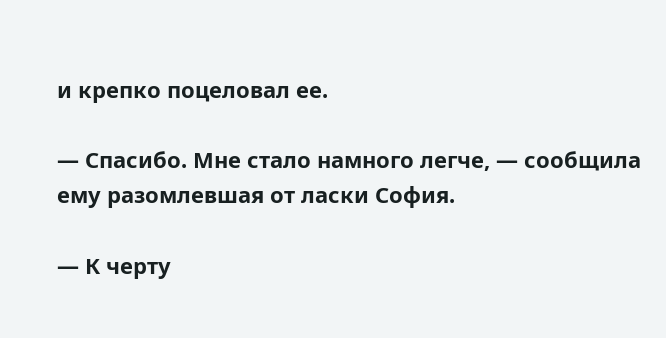и крепко поцеловал ее.

— Спасибо. Мне стало намного легче, — сообщила ему разомлевшая от ласки София.

— К черту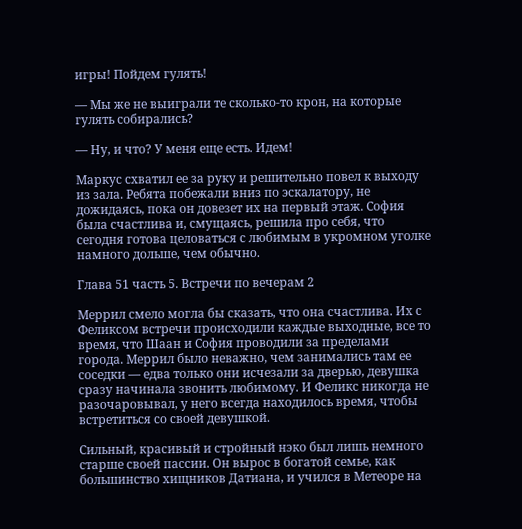игры! Пойдем гулять!

— Мы же не выиграли те сколько-то крон, на которые гулять собирались?

— Ну, и что? У меня еще есть. Идем!

Маркус схватил ее за руку и решительно повел к выходу из зала. Ребята побежали вниз по эскалатору, не дожидаясь, пока он довезет их на первый этаж. София была счастлива и, смущаясь, решила про себя, что сегодня готова целоваться с любимым в укромном уголке намного дольше, чем обычно.

Глава 51 часть 5. Встречи по вечерам 2

Меррил смело могла бы сказать, что она счастлива. Их с Феликсом встречи происходили каждые выходные, все то время, что Шаан и София проводили за пределами города. Меррил было неважно, чем занимались там ее соседки — едва только они исчезали за дверью, девушка сразу начинала звонить любимому. И Феликс никогда не разочаровывал, у него всегда находилось время, чтобы встретиться со своей девушкой.

Сильный, красивый и стройный нэко был лишь немного старше своей пассии. Он вырос в богатой семье, как большинство хищников Датиана, и учился в Метеоре на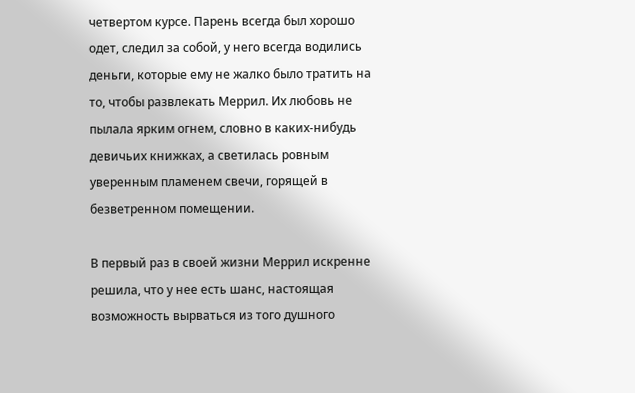четвертом курсе. Парень всегда был хорошо одет, следил за собой, у него всегда водились деньги, которые ему не жалко было тратить на то, чтобы развлекать Меррил. Их любовь не пылала ярким огнем, словно в каких-нибудь девичьих книжках, а светилась ровным уверенным пламенем свечи, горящей в безветренном помещении.

В первый раз в своей жизни Меррил искренне решила, что у нее есть шанс, настоящая возможность вырваться из того душного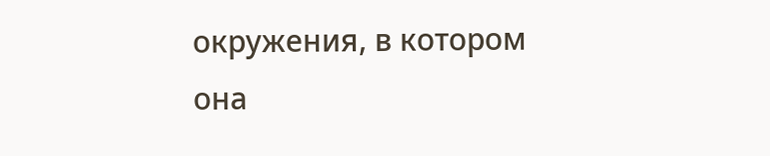окружения, в котором она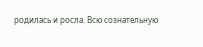родилась и росла. Всю сознательную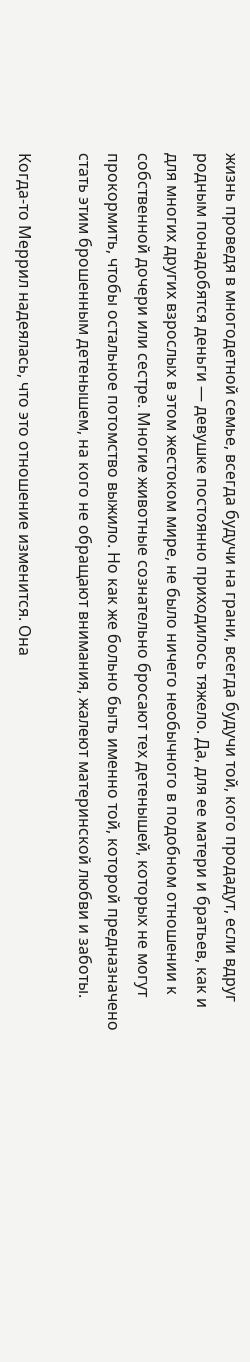жизнь проведя в многодетной семье, всегда будучи на грани, всегда будучи той, кого продадут, если вдруг родным понадобятся деньги — девушке постоянно приходилось тяжело. Да, для ее матери и братьев, как и для многих других взрослых в этом жестоком мире, не было ничего необычного в подобном отношении к собственной дочери или сестре. Многие животные сознательно бросают тех детенышей, которых не могут прокормить, чтобы остальное потомство выжило. Но как же больно быть именно той, которой предназначено стать этим брошенным детенышем, на кого не обращают внимания, жалеют материнской любви и заботы.

Когда-то Меррил надеялась, что это отношение изменится. Она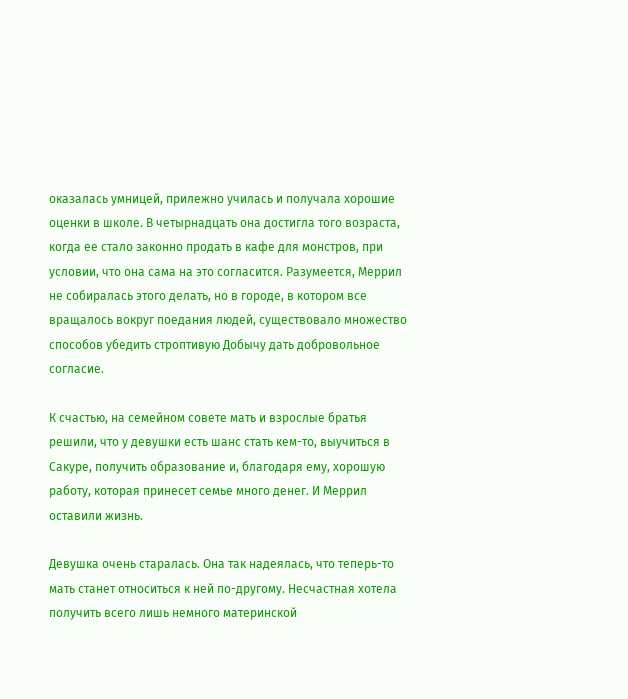оказалась умницей, прилежно училась и получала хорошие оценки в школе. В четырнадцать она достигла того возраста, когда ее стало законно продать в кафе для монстров, при условии, что она сама на это согласится. Разумеется, Меррил не собиралась этого делать, но в городе, в котором все вращалось вокруг поедания людей, существовало множество способов убедить строптивую Добычу дать добровольное согласие.

К счастью, на семейном совете мать и взрослые братья решили, что у девушки есть шанс стать кем-то, выучиться в Сакуре, получить образование и, благодаря ему, хорошую работу, которая принесет семье много денег. И Меррил оставили жизнь.

Девушка очень старалась. Она так надеялась, что теперь-то мать станет относиться к ней по-другому. Несчастная хотела получить всего лишь немного материнской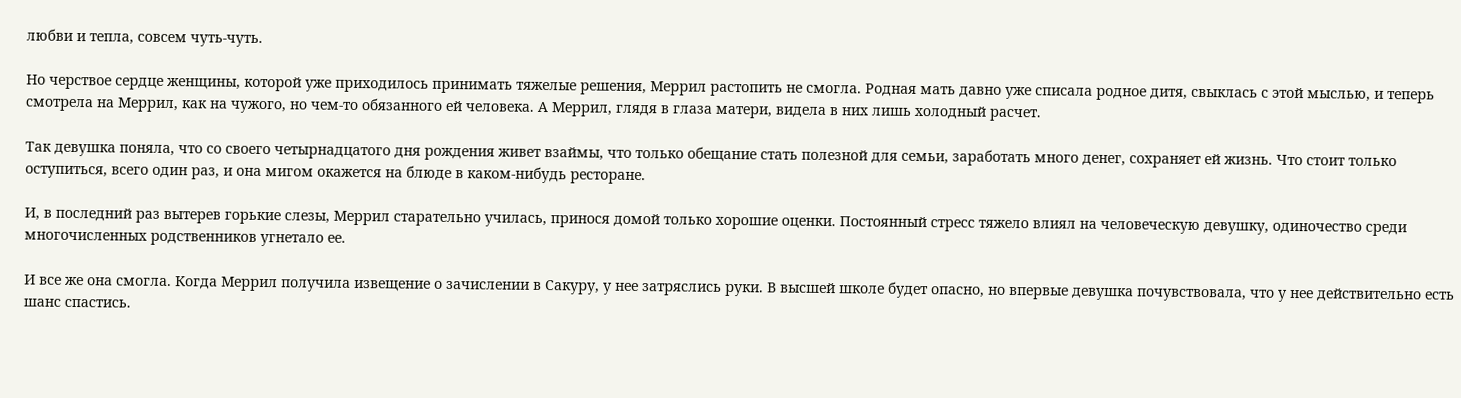любви и тепла, совсем чуть-чуть.

Но черствое сердце женщины, которой уже приходилось принимать тяжелые решения, Меррил растопить не смогла. Родная мать давно уже списала родное дитя, свыклась с этой мыслью, и теперь смотрела на Меррил, как на чужого, но чем-то обязанного ей человека. А Меррил, глядя в глаза матери, видела в них лишь холодный расчет.

Так девушка поняла, что со своего четырнадцатого дня рождения живет взаймы, что только обещание стать полезной для семьи, заработать много денег, сохраняет ей жизнь. Что стоит только оступиться, всего один раз, и она мигом окажется на блюде в каком-нибудь ресторане.

И, в последний раз вытерев горькие слезы, Меррил старательно училась, принося домой только хорошие оценки. Постоянный стресс тяжело влиял на человеческую девушку, одиночество среди многочисленных родственников угнетало ее.

И все же она смогла. Когда Меррил получила извещение о зачислении в Сакуру, у нее затряслись руки. В высшей школе будет опасно, но впервые девушка почувствовала, что у нее действительно есть шанс спастись.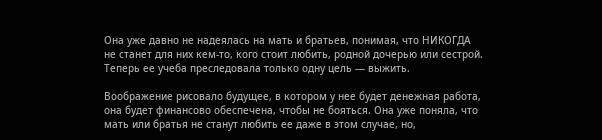Она уже давно не надеялась на мать и братьев, понимая, что НИКОГДА не станет для них кем-то, кого стоит любить, родной дочерью или сестрой. Теперь ее учеба преследовала только одну цель — выжить.

Воображение рисовало будущее, в котором у нее будет денежная работа, она будет финансово обеспечена, чтобы не бояться. Она уже поняла, что мать или братья не станут любить ее даже в этом случае, но,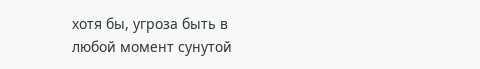хотя бы, угроза быть в любой момент сунутой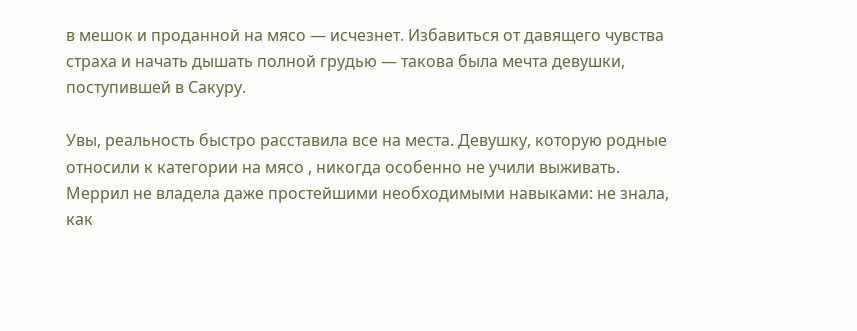в мешок и проданной на мясо — исчезнет. Избавиться от давящего чувства страха и начать дышать полной грудью — такова была мечта девушки, поступившей в Сакуру.

Увы, реальность быстро расставила все на места. Девушку, которую родные относили к категории на мясо , никогда особенно не учили выживать. Меррил не владела даже простейшими необходимыми навыками: не знала, как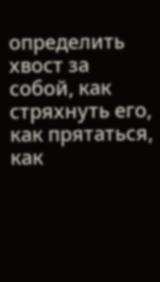определить хвост за собой, как стряхнуть его, как прятаться, как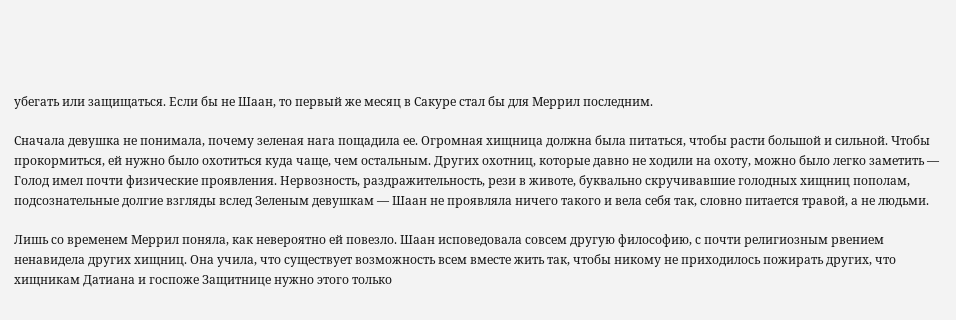убегать или защищаться. Если бы не Шаан, то первый же месяц в Сакуре стал бы для Меррил последним.

Сначала девушка не понимала, почему зеленая нага пощадила ее. Огромная хищница должна была питаться, чтобы расти большой и сильной. Чтобы прокормиться, ей нужно было охотиться куда чаще, чем остальным. Других охотниц, которые давно не ходили на охоту, можно было легко заметить — Голод имел почти физические проявления. Нервозность, раздражительность, рези в животе, буквально скручивавшие голодных хищниц пополам, подсознательные долгие взгляды вслед Зеленым девушкам — Шаан не проявляла ничего такого и вела себя так, словно питается травой, а не людьми.

Лишь со временем Меррил поняла, как невероятно ей повезло. Шаан исповедовала совсем другую философию, с почти религиозным рвением ненавидела других хищниц. Она учила, что существует возможность всем вместе жить так, чтобы никому не приходилось пожирать других, что хищникам Датиана и госпоже Защитнице нужно этого только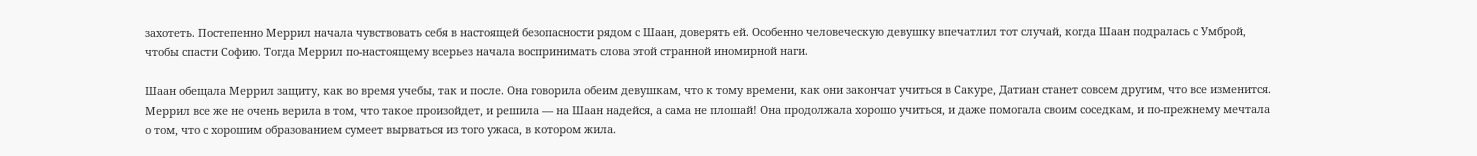захотеть. Постепенно Меррил начала чувствовать себя в настоящей безопасности рядом с Шаан, доверять ей. Особенно человеческую девушку впечатлил тот случай, когда Шаан подралась с Умброй, чтобы спасти Софию. Тогда Меррил по-настоящему всерьез начала воспринимать слова этой странной иномирной наги.

Шаан обещала Меррил защиту, как во время учебы, так и после. Она говорила обеим девушкам, что к тому времени, как они закончат учиться в Сакуре, Датиан станет совсем другим, что все изменится. Меррил все же не очень верила в том, что такое произойдет, и решила — на Шаан надейся, а сама не плошай! Она продолжала хорошо учиться, и даже помогала своим соседкам, и по-прежнему мечтала о том, что с хорошим образованием сумеет вырваться из того ужаса, в котором жила.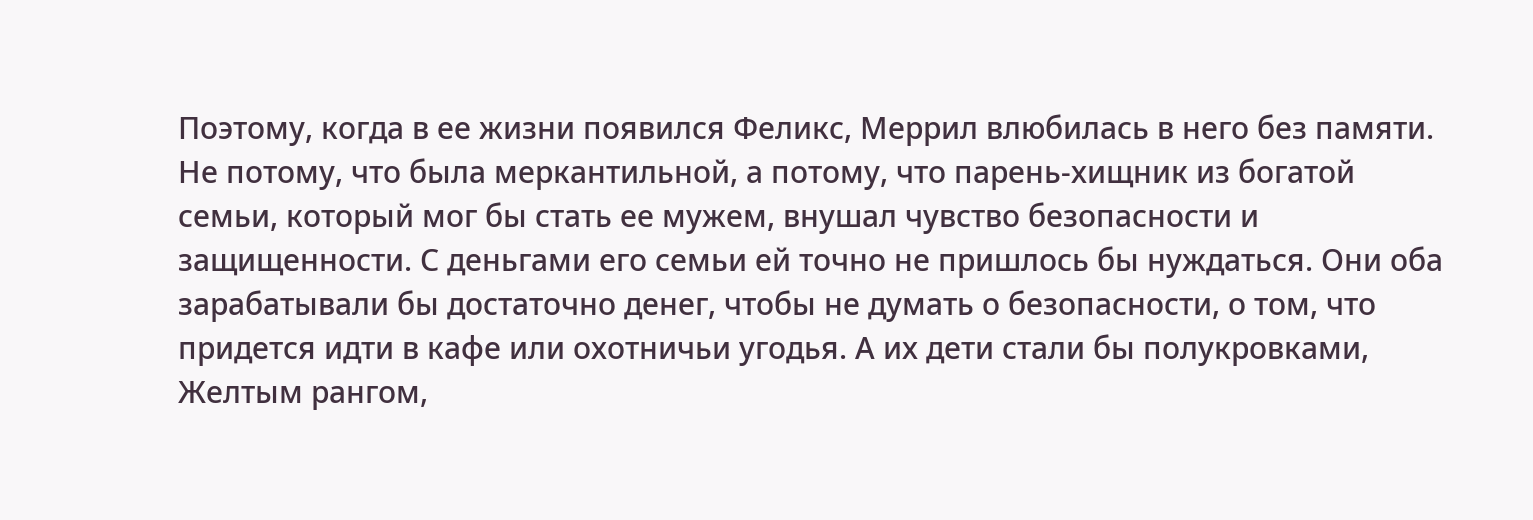Поэтому, когда в ее жизни появился Феликс, Меррил влюбилась в него без памяти. Не потому, что была меркантильной, а потому, что парень-хищник из богатой семьи, который мог бы стать ее мужем, внушал чувство безопасности и защищенности. С деньгами его семьи ей точно не пришлось бы нуждаться. Они оба зарабатывали бы достаточно денег, чтобы не думать о безопасности, о том, что придется идти в кафе или охотничьи угодья. А их дети стали бы полукровками, Желтым рангом,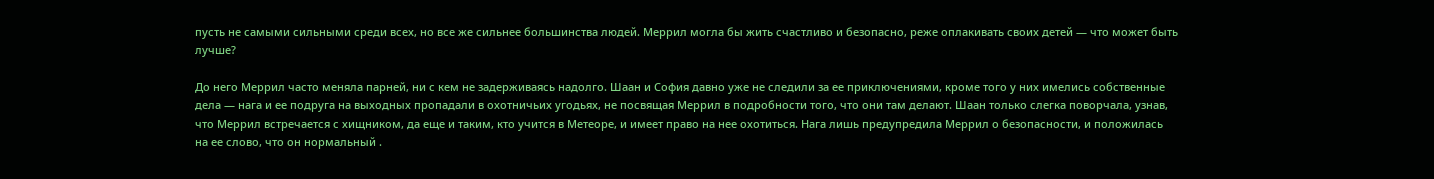пусть не самыми сильными среди всех, но все же сильнее большинства людей. Меррил могла бы жить счастливо и безопасно, реже оплакивать своих детей — что может быть лучше?

До него Меррил часто меняла парней, ни с кем не задерживаясь надолго. Шаан и София давно уже не следили за ее приключениями, кроме того у них имелись собственные дела — нага и ее подруга на выходных пропадали в охотничьих угодьях, не посвящая Меррил в подробности того, что они там делают. Шаан только слегка поворчала, узнав, что Меррил встречается с хищником, да еще и таким, кто учится в Метеоре, и имеет право на нее охотиться. Нага лишь предупредила Меррил о безопасности, и положилась на ее слово, что он нормальный .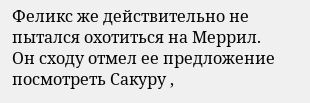Феликс же действительно не пытался охотиться на Меррил. Он сходу отмел ее предложение посмотреть Сакуру ,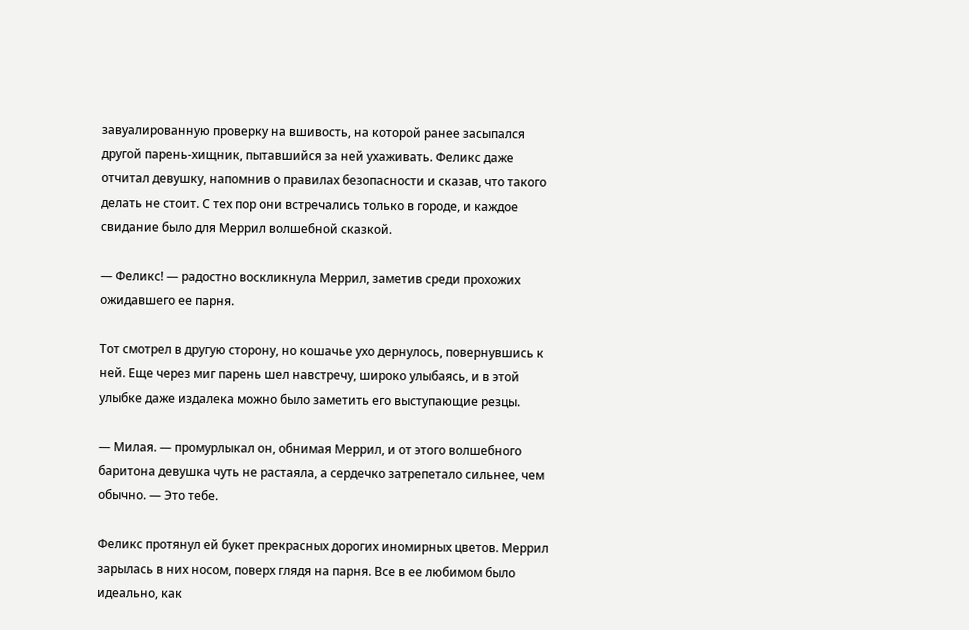завуалированную проверку на вшивость, на которой ранее засыпался другой парень-хищник, пытавшийся за ней ухаживать. Феликс даже отчитал девушку, напомнив о правилах безопасности и сказав, что такого делать не стоит. С тех пор они встречались только в городе, и каждое свидание было для Меррил волшебной сказкой.

— Феликс! — радостно воскликнула Меррил, заметив среди прохожих ожидавшего ее парня.

Тот смотрел в другую сторону, но кошачье ухо дернулось, повернувшись к ней. Еще через миг парень шел навстречу, широко улыбаясь, и в этой улыбке даже издалека можно было заметить его выступающие резцы.

— Милая. — промурлыкал он, обнимая Меррил, и от этого волшебного баритона девушка чуть не растаяла, а сердечко затрепетало сильнее, чем обычно. — Это тебе.

Феликс протянул ей букет прекрасных дорогих иномирных цветов. Меррил зарылась в них носом, поверх глядя на парня. Все в ее любимом было идеально, как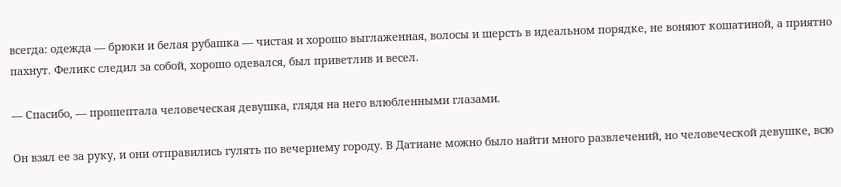всегда: одежда — брюки и белая рубашка — чистая и хорошо выглаженная, волосы и шерсть в идеальном порядке, не воняют кошатиной, а приятно пахнут. Феликс следил за собой, хорошо одевался, был приветлив и весел.

— Спасибо, — прошептала человеческая девушка, глядя на него влюбленными глазами.

Он взял ее за руку, и они отправились гулять по вечернему городу. В Датиане можно было найти много развлечений, но человеческой девушке, всю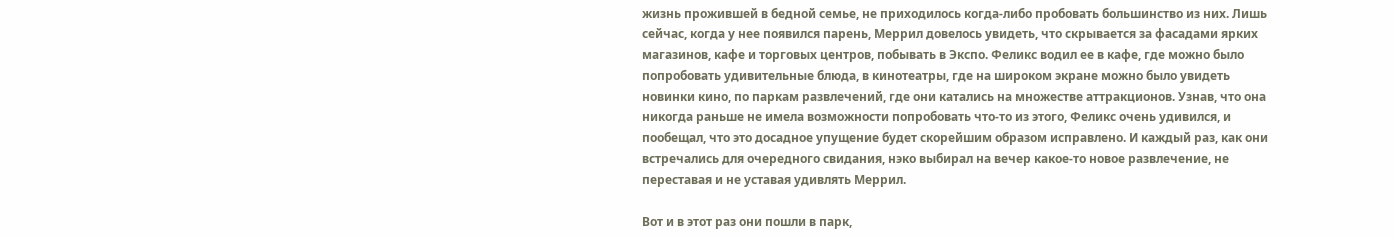жизнь прожившей в бедной семье, не приходилось когда-либо пробовать большинство из них. Лишь сейчас, когда у нее появился парень, Меррил довелось увидеть, что скрывается за фасадами ярких магазинов, кафе и торговых центров, побывать в Экспо. Феликс водил ее в кафе, где можно было попробовать удивительные блюда, в кинотеатры, где на широком экране можно было увидеть новинки кино, по паркам развлечений, где они катались на множестве аттракционов. Узнав, что она никогда раньше не имела возможности попробовать что-то из этого, Феликс очень удивился, и пообещал, что это досадное упущение будет скорейшим образом исправлено. И каждый раз, как они встречались для очередного свидания, нэко выбирал на вечер какое-то новое развлечение, не переставая и не уставая удивлять Меррил.

Вот и в этот раз они пошли в парк,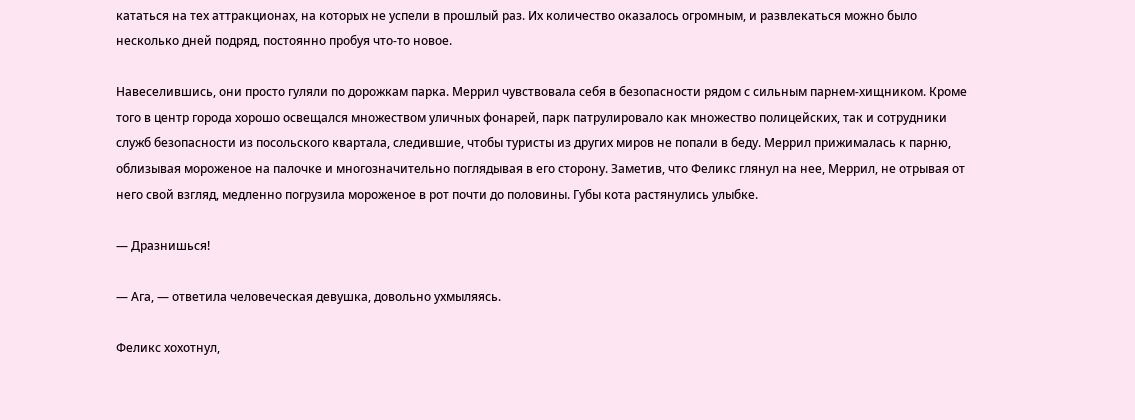кататься на тех аттракционах, на которых не успели в прошлый раз. Их количество оказалось огромным, и развлекаться можно было несколько дней подряд, постоянно пробуя что-то новое.

Навеселившись, они просто гуляли по дорожкам парка. Меррил чувствовала себя в безопасности рядом с сильным парнем-хищником. Кроме того в центр города хорошо освещался множеством уличных фонарей, парк патрулировало как множество полицейских, так и сотрудники служб безопасности из посольского квартала, следившие, чтобы туристы из других миров не попали в беду. Меррил прижималась к парню, облизывая мороженое на палочке и многозначительно поглядывая в его сторону. Заметив, что Феликс глянул на нее, Меррил, не отрывая от него свой взгляд, медленно погрузила мороженое в рот почти до половины. Губы кота растянулись улыбке.

— Дразнишься!

— Ага, — ответила человеческая девушка, довольно ухмыляясь.

Феликс хохотнул,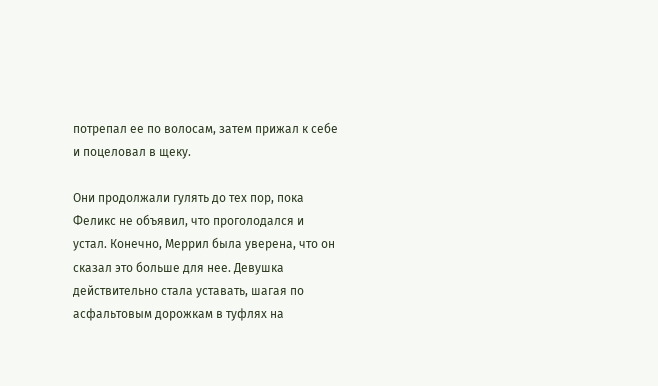потрепал ее по волосам, затем прижал к себе и поцеловал в щеку.

Они продолжали гулять до тех пор, пока Феликс не объявил, что проголодался и устал. Конечно, Меррил была уверена, что он сказал это больше для нее. Девушка действительно стала уставать, шагая по асфальтовым дорожкам в туфлях на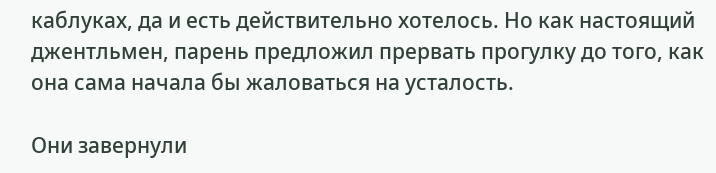каблуках, да и есть действительно хотелось. Но как настоящий джентльмен, парень предложил прервать прогулку до того, как она сама начала бы жаловаться на усталость.

Они завернули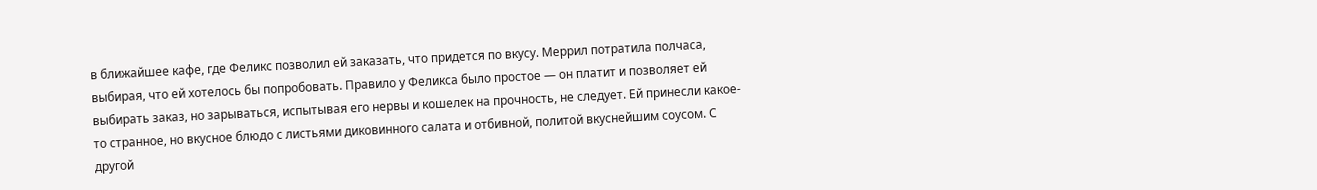в ближайшее кафе, где Феликс позволил ей заказать, что придется по вкусу. Меррил потратила полчаса, выбирая, что ей хотелось бы попробовать. Правило у Феликса было простое — он платит и позволяет ей выбирать заказ, но зарываться, испытывая его нервы и кошелек на прочность, не следует. Ей принесли какое-то странное, но вкусное блюдо с листьями диковинного салата и отбивной, политой вкуснейшим соусом. С другой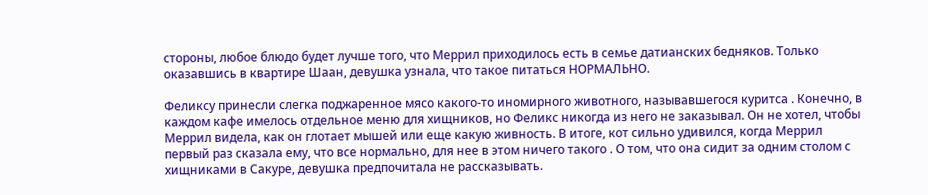стороны, любое блюдо будет лучше того, что Меррил приходилось есть в семье датианских бедняков. Только оказавшись в квартире Шаан, девушка узнала, что такое питаться НОРМАЛЬНО.

Феликсу принесли слегка поджаренное мясо какого-то иномирного животного, называвшегося куритса . Конечно, в каждом кафе имелось отдельное меню для хищников, но Феликс никогда из него не заказывал. Он не хотел, чтобы Меррил видела, как он глотает мышей или еще какую живность. В итоге, кот сильно удивился, когда Меррил первый раз сказала ему, что все нормально, для нее в этом ничего такого . О том, что она сидит за одним столом с хищниками в Сакуре, девушка предпочитала не рассказывать.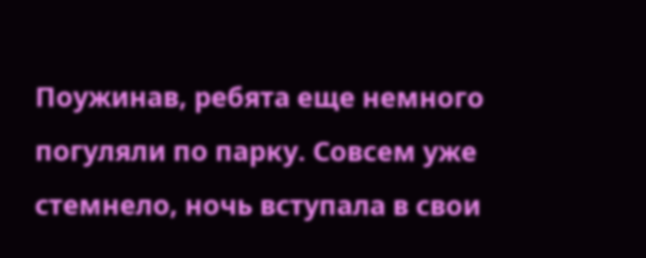Поужинав, ребята еще немного погуляли по парку. Совсем уже стемнело, ночь вступала в свои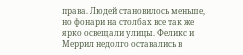права. Людей становилось меньше, но фонари на столбах все так же ярко освещали улицы. Феликс и Меррил недолго оставались в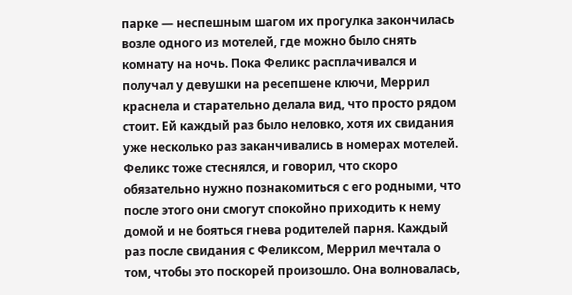парке — неспешным шагом их прогулка закончилась возле одного из мотелей, где можно было снять комнату на ночь. Пока Феликс расплачивался и получал у девушки на ресепшене ключи, Меррил краснела и старательно делала вид, что просто рядом стоит. Ей каждый раз было неловко, хотя их свидания уже несколько раз заканчивались в номерах мотелей. Феликс тоже стеснялся, и говорил, что скоро обязательно нужно познакомиться с его родными, что после этого они смогут спокойно приходить к нему домой и не бояться гнева родителей парня. Каждый раз после свидания с Феликсом, Меррил мечтала о том, чтобы это поскорей произошло. Она волновалась,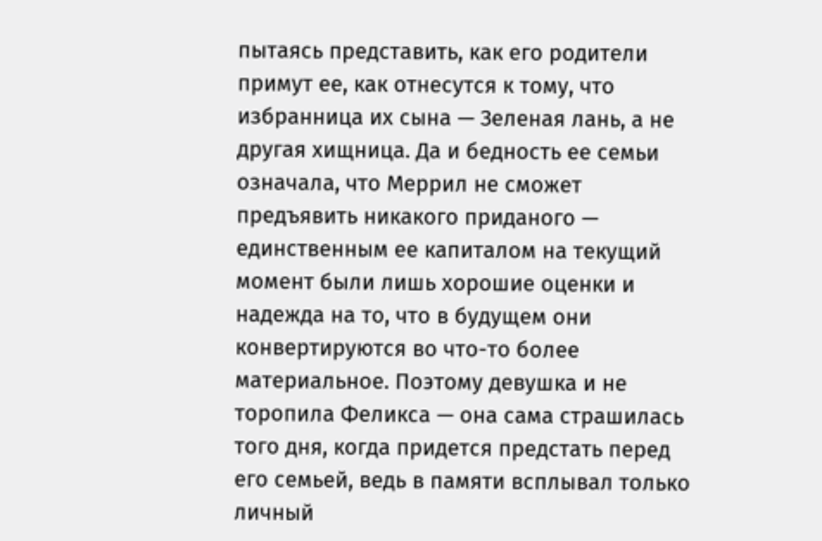пытаясь представить, как его родители примут ее, как отнесутся к тому, что избранница их сына — Зеленая лань, а не другая хищница. Да и бедность ее семьи означала, что Меррил не сможет предъявить никакого приданого — единственным ее капиталом на текущий момент были лишь хорошие оценки и надежда на то, что в будущем они конвертируются во что-то более материальное. Поэтому девушка и не торопила Феликса — она сама страшилась того дня, когда придется предстать перед его семьей, ведь в памяти всплывал только личный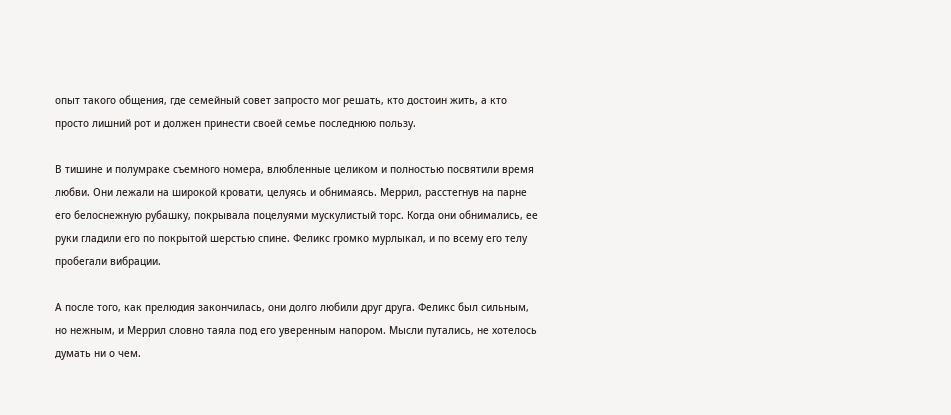опыт такого общения, где семейный совет запросто мог решать, кто достоин жить, а кто просто лишний рот и должен принести своей семье последнюю пользу.

В тишине и полумраке съемного номера, влюбленные целиком и полностью посвятили время любви. Они лежали на широкой кровати, целуясь и обнимаясь. Меррил, расстегнув на парне его белоснежную рубашку, покрывала поцелуями мускулистый торс. Когда они обнимались, ее руки гладили его по покрытой шерстью спине. Феликс громко мурлыкал, и по всему его телу пробегали вибрации.

А после того, как прелюдия закончилась, они долго любили друг друга. Феликс был сильным, но нежным, и Меррил словно таяла под его уверенным напором. Мысли путались, не хотелось думать ни о чем.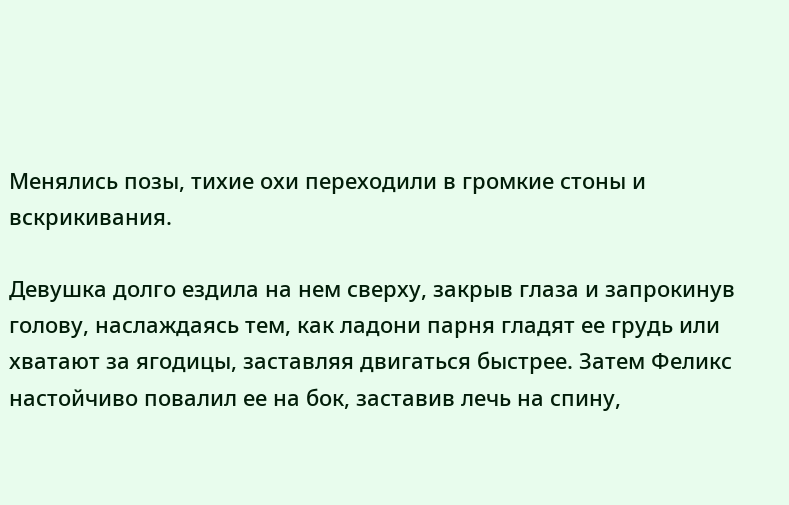Менялись позы, тихие охи переходили в громкие стоны и вскрикивания.

Девушка долго ездила на нем сверху, закрыв глаза и запрокинув голову, наслаждаясь тем, как ладони парня гладят ее грудь или хватают за ягодицы, заставляя двигаться быстрее. Затем Феликс настойчиво повалил ее на бок, заставив лечь на спину,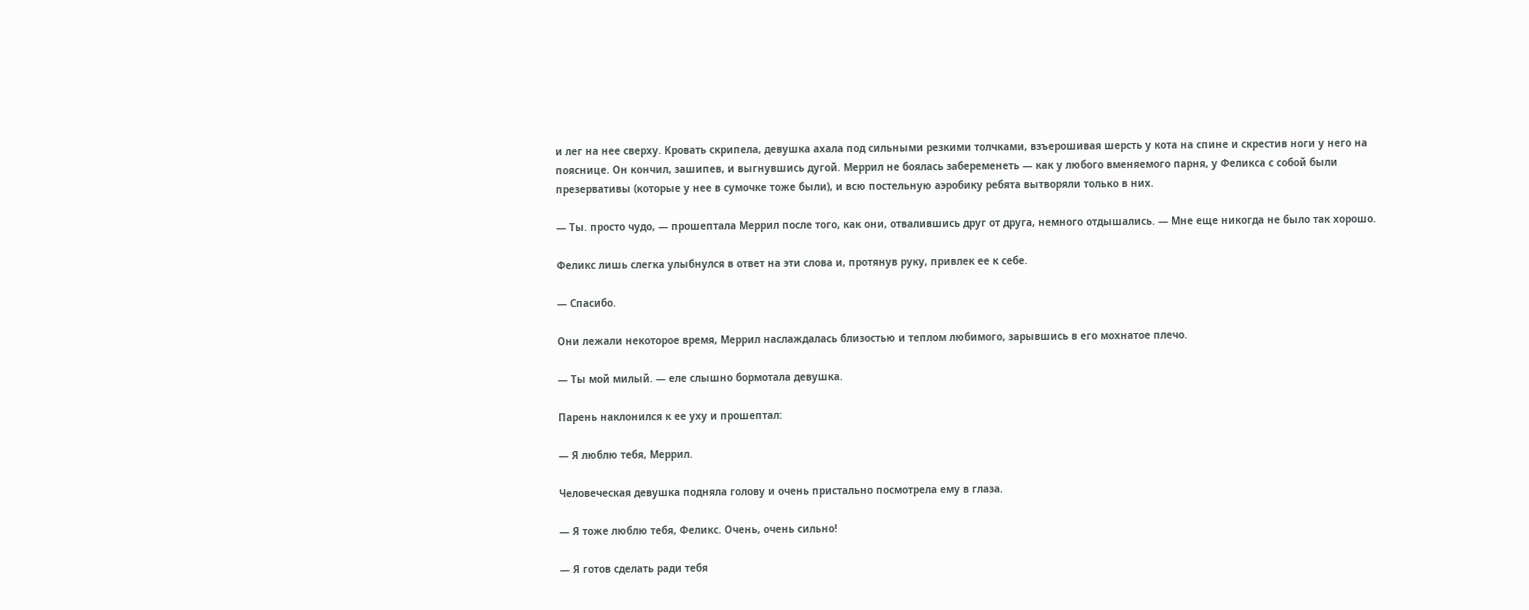и лег на нее сверху. Кровать скрипела, девушка ахала под сильными резкими толчками, взъерошивая шерсть у кота на спине и скрестив ноги у него на пояснице. Он кончил, зашипев, и выгнувшись дугой. Меррил не боялась забеременеть — как у любого вменяемого парня, у Феликса с собой были презервативы (которые у нее в сумочке тоже были), и всю постельную аэробику ребята вытворяли только в них.

— Ты. просто чудо, — прошептала Меррил после того, как они, отвалившись друг от друга, немного отдышались. — Мне еще никогда не было так хорошо.

Феликс лишь слегка улыбнулся в ответ на эти слова и, протянув руку, привлек ее к себе.

— Спасибо.

Они лежали некоторое время, Меррил наслаждалась близостью и теплом любимого, зарывшись в его мохнатое плечо.

— Ты мой милый. — еле слышно бормотала девушка.

Парень наклонился к ее уху и прошептал:

— Я люблю тебя, Меррил.

Человеческая девушка подняла голову и очень пристально посмотрела ему в глаза.

— Я тоже люблю тебя, Феликс. Очень, очень сильно!

— Я готов сделать ради тебя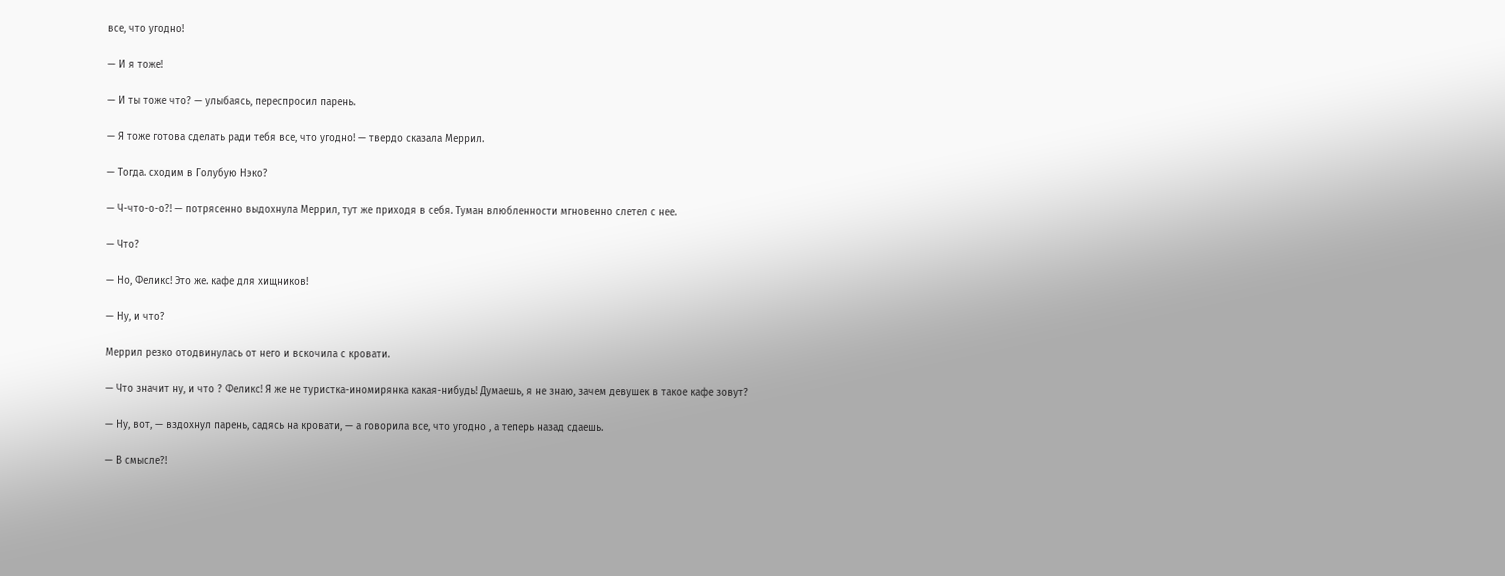все, что угодно!

— И я тоже!

— И ты тоже что? — улыбаясь, переспросил парень.

— Я тоже готова сделать ради тебя все, что угодно! — твердо сказала Меррил.

— Тогда. сходим в Голубую Нэко?

— Ч-что-о-о?! — потрясенно выдохнула Меррил, тут же приходя в себя. Туман влюбленности мгновенно слетел с нее.

— Что?

— Но, Феликс! Это же. кафе для хищников!

— Ну, и что?

Меррил резко отодвинулась от него и вскочила с кровати.

— Что значит ну, и что ? Феликс! Я же не туристка-иномирянка какая-нибудь! Думаешь, я не знаю, зачем девушек в такое кафе зовут?

— Ну, вот, — вздохнул парень, садясь на кровати, — а говорила все, что угодно , а теперь назад сдаешь.

— В смысле?!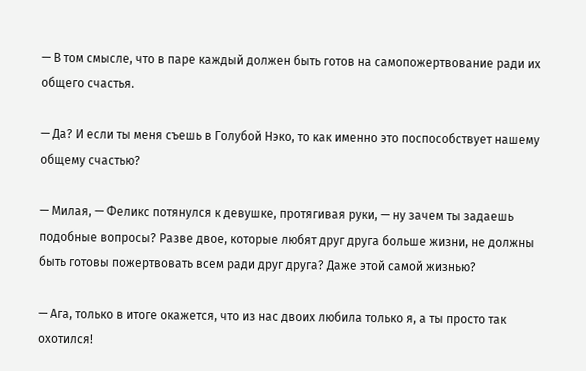— В том смысле, что в паре каждый должен быть готов на самопожертвование ради их общего счастья.

— Да? И если ты меня съешь в Голубой Нэко, то как именно это поспособствует нашему общему счастью?

— Милая, — Феликс потянулся к девушке, протягивая руки, — ну зачем ты задаешь подобные вопросы? Разве двое, которые любят друг друга больше жизни, не должны быть готовы пожертвовать всем ради друг друга? Даже этой самой жизнью?

— Ага, только в итоге окажется, что из нас двоих любила только я, а ты просто так охотился!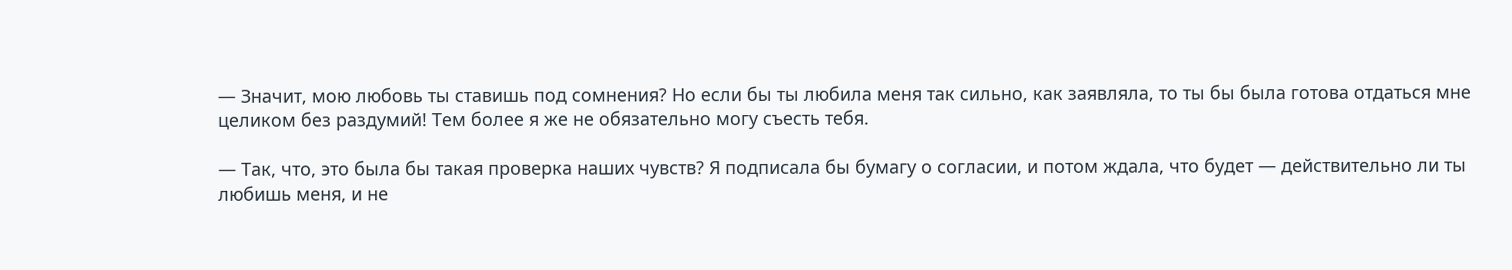— Значит, мою любовь ты ставишь под сомнения? Но если бы ты любила меня так сильно, как заявляла, то ты бы была готова отдаться мне целиком без раздумий! Тем более я же не обязательно могу съесть тебя.

— Так, что, это была бы такая проверка наших чувств? Я подписала бы бумагу о согласии, и потом ждала, что будет — действительно ли ты любишь меня, и не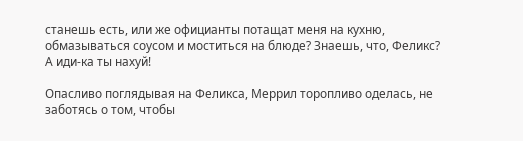станешь есть, или же официанты потащат меня на кухню, обмазываться соусом и моститься на блюде? Знаешь, что, Феликс? А иди-ка ты нахуй!

Опасливо поглядывая на Феликса, Меррил торопливо оделась, не заботясь о том, чтобы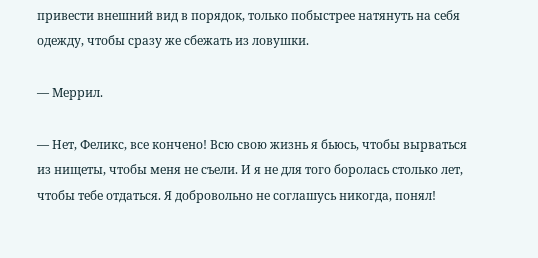привести внешний вид в порядок, только побыстрее натянуть на себя одежду, чтобы сразу же сбежать из ловушки.

— Меррил.

— Нет, Феликс, все кончено! Всю свою жизнь я бьюсь, чтобы вырваться из нищеты, чтобы меня не съели. И я не для того боролась столько лет, чтобы тебе отдаться. Я добровольно не соглашусь никогда, понял!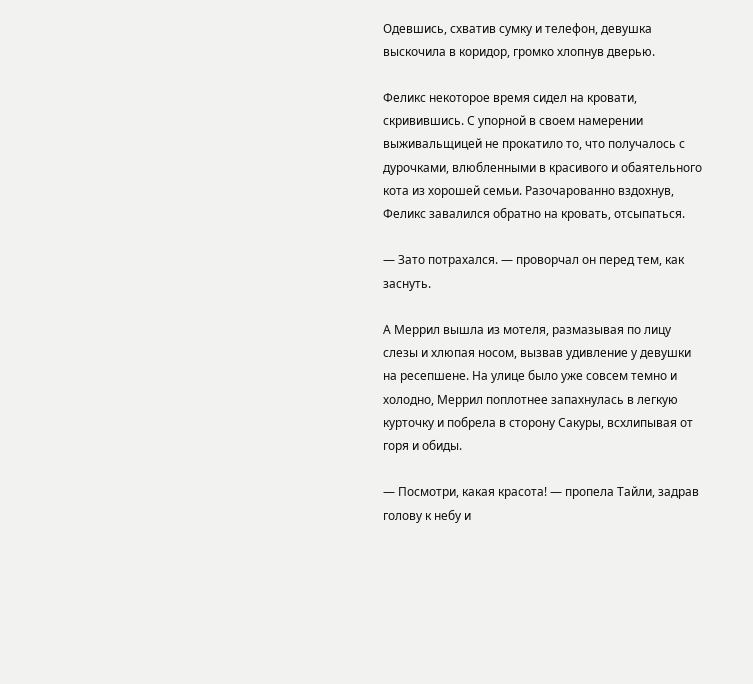Одевшись, схватив сумку и телефон, девушка выскочила в коридор, громко хлопнув дверью.

Феликс некоторое время сидел на кровати, скривившись. С упорной в своем намерении выживальщицей не прокатило то, что получалось с дурочками, влюбленными в красивого и обаятельного кота из хорошей семьи. Разочарованно вздохнув, Феликс завалился обратно на кровать, отсыпаться.

— Зато потрахался. — проворчал он перед тем, как заснуть.

А Меррил вышла из мотеля, размазывая по лицу слезы и хлюпая носом, вызвав удивление у девушки на ресепшене. На улице было уже совсем темно и холодно, Меррил поплотнее запахнулась в легкую курточку и побрела в сторону Сакуры, всхлипывая от горя и обиды.

— Посмотри, какая красота! — пропела Тайли, задрав голову к небу и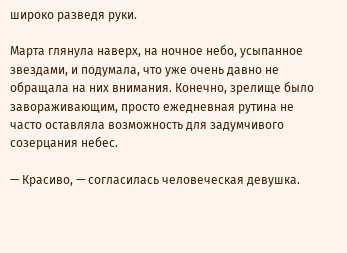широко разведя руки.

Марта глянула наверх, на ночное небо, усыпанное звездами, и подумала, что уже очень давно не обращала на них внимания. Конечно, зрелище было завораживающим, просто ежедневная рутина не часто оставляла возможность для задумчивого созерцания небес.

— Красиво, — согласилась человеческая девушка.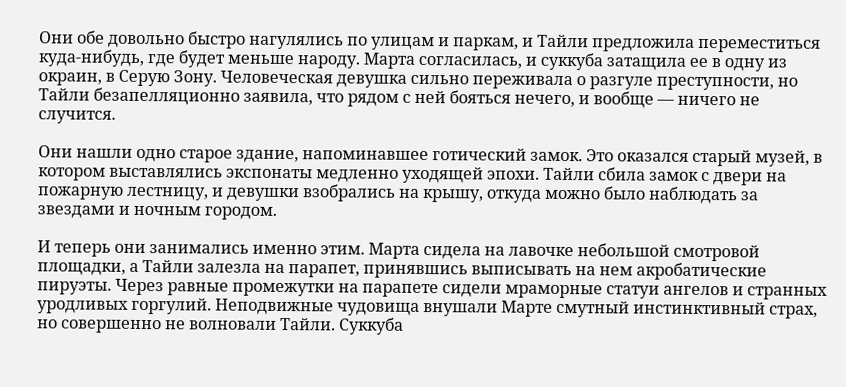Они обе довольно быстро нагулялись по улицам и паркам, и Тайли предложила переместиться куда-нибудь, где будет меньше народу. Марта согласилась, и суккуба затащила ее в одну из окраин, в Серую Зону. Человеческая девушка сильно переживала о разгуле преступности, но Тайли безапелляционно заявила, что рядом с ней бояться нечего, и вообще — ничего не случится.

Они нашли одно старое здание, напоминавшее готический замок. Это оказался старый музей, в котором выставлялись экспонаты медленно уходящей эпохи. Тайли сбила замок с двери на пожарную лестницу, и девушки взобрались на крышу, откуда можно было наблюдать за звездами и ночным городом.

И теперь они занимались именно этим. Марта сидела на лавочке небольшой смотровой площадки, а Тайли залезла на парапет, принявшись выписывать на нем акробатические пируэты. Через равные промежутки на парапете сидели мраморные статуи ангелов и странных уродливых горгулий. Неподвижные чудовища внушали Марте смутный инстинктивный страх, но совершенно не волновали Тайли. Суккуба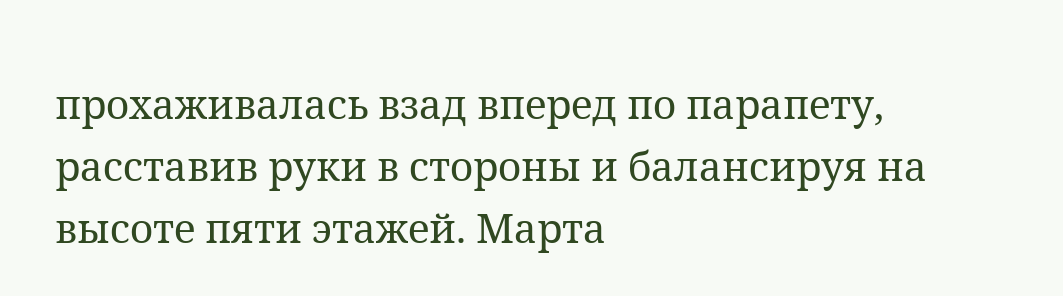прохаживалась взад вперед по парапету, расставив руки в стороны и балансируя на высоте пяти этажей. Марта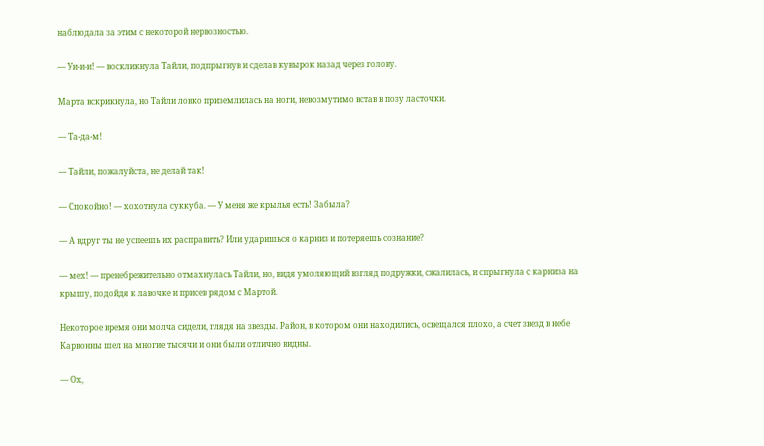наблюдала за этим с некоторой нервозностью.

— Уи-и-и! — воскликнула Тайли, подпрыгнув и сделав кувырок назад через голову.

Марта вскрикнула, но Тайли ловко приземлилась на ноги, невозмутимо встав в позу ласточки.

— Та-да-м!

— Тайли, пожалуйста, не делай так!

— Спокойно! — хохотнула суккуба. — У меня же крылья есть! Забыла?

— А вдруг ты не успеешь их расправить? Или ударишься о карниз и потеряешь сознание?

— мех! — пренебрежительно отмахнулась Тайли, но, видя умоляющий взгляд подружки, сжалилась, и спрыгнула с карниза на крышу, подойдя к лавочке и присев рядом с Мартой.

Некоторое время они молча сидели, глядя на звезды. Район, в котором они находились, освещался плохо, а счет звезд в небе Карвонны шел на многие тысячи и они были отлично видны.

— Ох,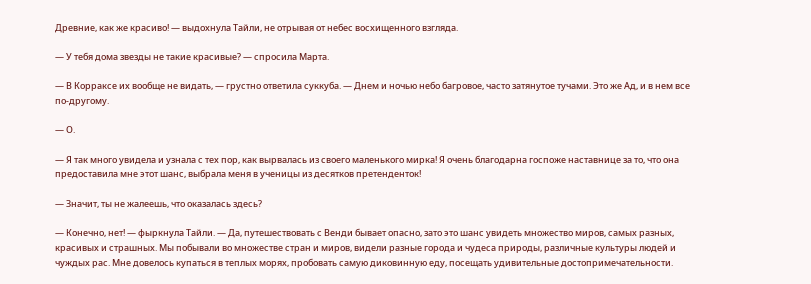Древние, как же красиво! — выдохнула Тайли, не отрывая от небес восхищенного взгляда.

— У тебя дома звезды не такие красивые? — спросила Марта.

— В Корраксе их вообще не видать, — грустно ответила суккуба. — Днем и ночью небо багровое, часто затянутое тучами. Это же Ад, и в нем все по-другому.

— О.

— Я так много увидела и узнала с тех пор, как вырвалась из своего маленького мирка! Я очень благодарна госпоже наставнице за то, что она предоставила мне этот шанс, выбрала меня в ученицы из десятков претенденток!

— Значит, ты не жалеешь, что оказалась здесь?

— Конечно, нет! — фыркнула Тайли. — Да, путешествовать с Венди бывает опасно, зато это шанс увидеть множество миров, самых разных, красивых и страшных. Мы побывали во множестве стран и миров, видели разные города и чудеса природы, различные культуры людей и чуждых рас. Мне довелось купаться в теплых морях, пробовать самую диковинную еду, посещать удивительные достопримечательности.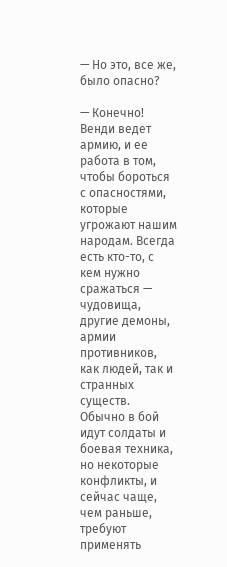— Но это, все же, было опасно?

— Конечно! Венди ведет армию, и ее работа в том, чтобы бороться с опасностями, которые угрожают нашим народам. Всегда есть кто-то, с кем нужно сражаться — чудовища, другие демоны, армии противников, как людей, так и странных существ. Обычно в бой идут солдаты и боевая техника, но некоторые конфликты, и сейчас чаще, чем раньше, требуют применять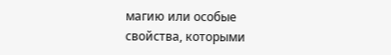магию или особые свойства, которыми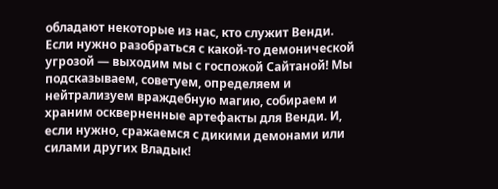обладают некоторые из нас, кто служит Венди. Если нужно разобраться с какой-то демонической угрозой — выходим мы с госпожой Сайтаной! Мы подсказываем, советуем, определяем и нейтрализуем враждебную магию, собираем и храним оскверненные артефакты для Венди. И, если нужно, сражаемся с дикими демонами или силами других Владык!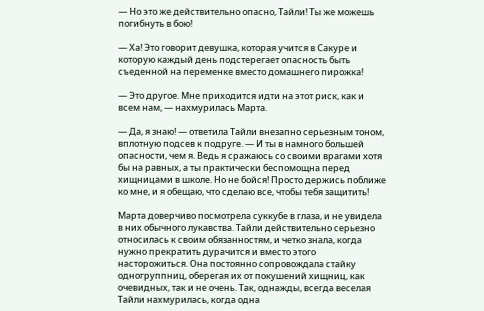— Но это же действительно опасно, Тайли! Ты же можешь погибнуть в бою!

— Ха! Это говорит девушка, которая учится в Сакуре и которую каждый день подстерегает опасность быть съеденной на переменке вместо домашнего пирожка!

— Это другое. Мне приходится идти на этот риск, как и всем нам, — нахмурилась Марта.

— Да, я знаю! — ответила Тайли внезапно серьезным тоном, вплотную подсев к подруге. — И ты в намного большей опасности, чем я. Ведь я сражаюсь со своими врагами хотя бы на равных, а ты практически беспомощна перед хищницами в школе. Но не бойся! Просто держись поближе ко мне, и я обещаю, что сделаю все, чтобы тебя защитить!

Марта доверчиво посмотрела суккубе в глаза, и не увидела в них обычного лукавства. Тайли действительно серьезно относилась к своим обязанностям, и четко знала, когда нужно прекратить дурачится и вместо этого насторожиться. Она постоянно сопровождала стайку одногруппниц, оберегая их от покушений хищниц, как очевидных, так и не очень. Так, однажды, всегда веселая Тайли нахмурилась, когда одна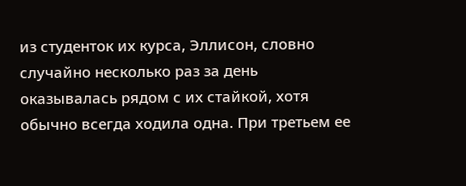из студенток их курса, Эллисон, словно случайно несколько раз за день оказывалась рядом с их стайкой, хотя обычно всегда ходила одна. При третьем ее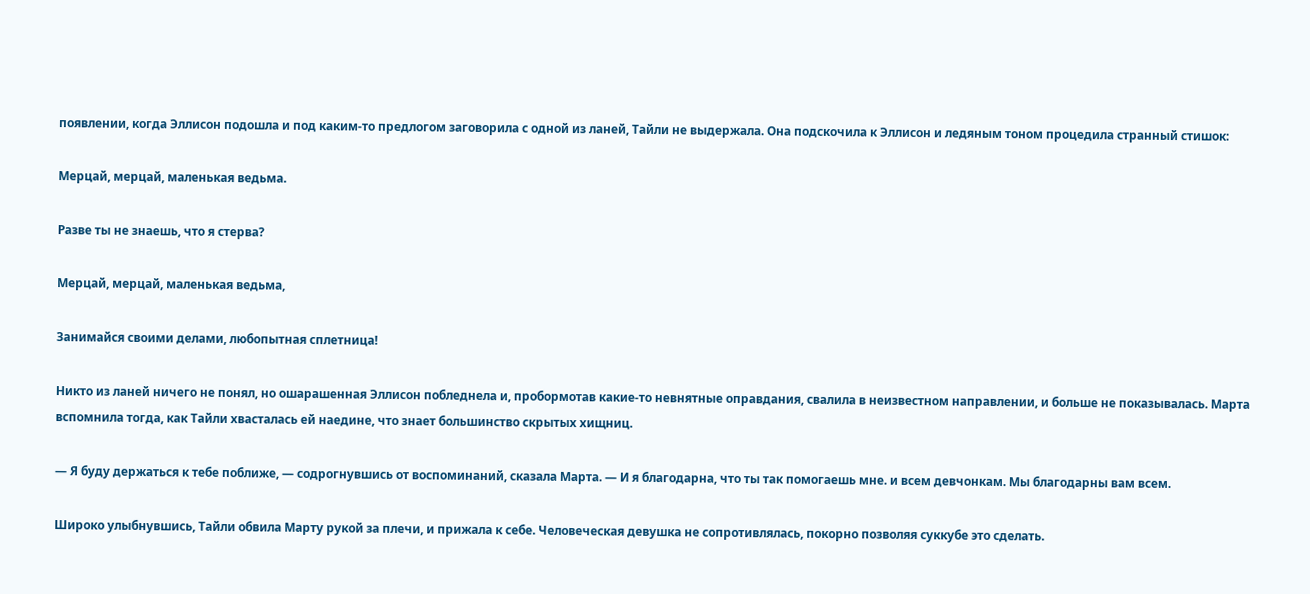появлении, когда Эллисон подошла и под каким-то предлогом заговорила с одной из ланей, Тайли не выдержала. Она подскочила к Эллисон и ледяным тоном процедила странный стишок:

Мерцай, мерцай, маленькая ведьма.

Разве ты не знаешь, что я стерва?

Мерцай, мерцай, маленькая ведьма,

Занимайся своими делами, любопытная сплетница!

Никто из ланей ничего не понял, но ошарашенная Эллисон побледнела и, пробормотав какие-то невнятные оправдания, свалила в неизвестном направлении, и больше не показывалась. Марта вспомнила тогда, как Тайли хвасталась ей наедине, что знает большинство скрытых хищниц.

— Я буду держаться к тебе поближе, — содрогнувшись от воспоминаний, сказала Марта. — И я благодарна, что ты так помогаешь мне. и всем девчонкам. Мы благодарны вам всем.

Широко улыбнувшись, Тайли обвила Марту рукой за плечи, и прижала к себе. Человеческая девушка не сопротивлялась, покорно позволяя суккубе это сделать.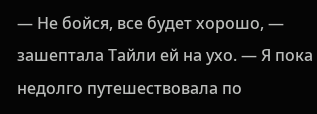— Не бойся, все будет хорошо, — зашептала Тайли ей на ухо. — Я пока недолго путешествовала по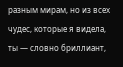разным мирам, но из всех чудес, которые я видела, ты — словно бриллиант,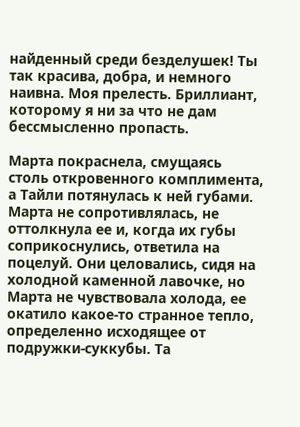найденный среди безделушек! Ты так красива, добра, и немного наивна. Моя прелесть. Бриллиант, которому я ни за что не дам бессмысленно пропасть.

Марта покраснела, смущаясь столь откровенного комплимента, а Тайли потянулась к ней губами. Марта не сопротивлялась, не оттолкнула ее и, когда их губы соприкоснулись, ответила на поцелуй. Они целовались, сидя на холодной каменной лавочке, но Марта не чувствовала холода, ее окатило какое-то странное тепло, определенно исходящее от подружки-суккубы. Та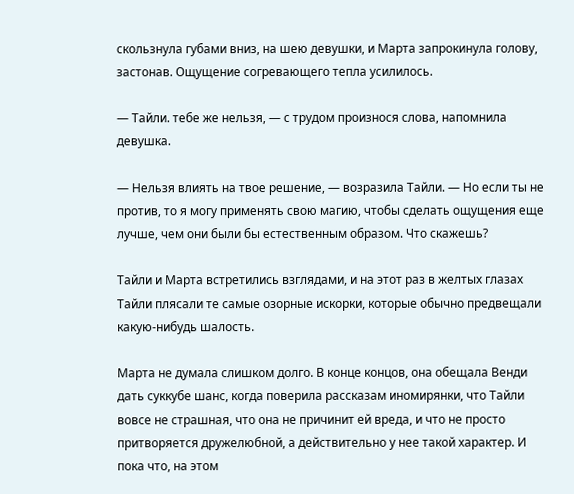скользнула губами вниз, на шею девушки, и Марта запрокинула голову, застонав. Ощущение согревающего тепла усилилось.

— Тайли. тебе же нельзя, — с трудом произнося слова, напомнила девушка.

— Нельзя влиять на твое решение, — возразила Тайли. — Но если ты не против, то я могу применять свою магию, чтобы сделать ощущения еще лучше, чем они были бы естественным образом. Что скажешь?

Тайли и Марта встретились взглядами, и на этот раз в желтых глазах Тайли плясали те самые озорные искорки, которые обычно предвещали какую-нибудь шалость.

Марта не думала слишком долго. В конце концов, она обещала Венди дать суккубе шанс, когда поверила рассказам иномирянки, что Тайли вовсе не страшная, что она не причинит ей вреда, и что не просто притворяется дружелюбной, а действительно у нее такой характер. И пока что, на этом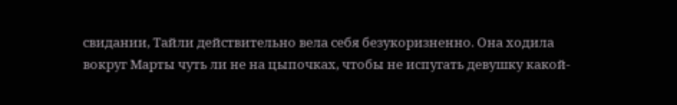свидании, Тайли действительно вела себя безукоризненно. Она ходила вокруг Марты чуть ли не на цыпочках, чтобы не испугать девушку какой-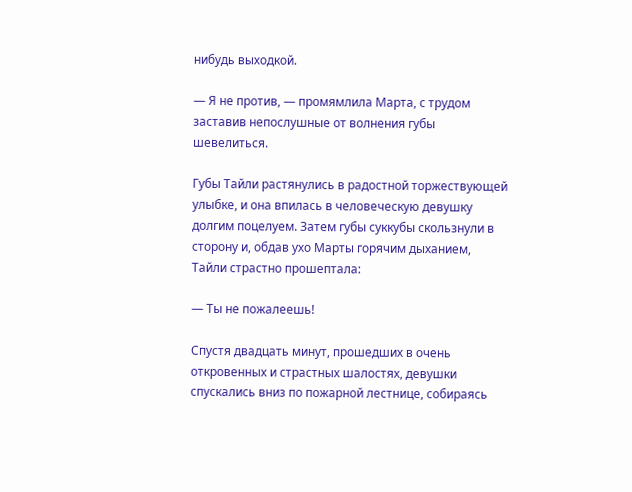нибудь выходкой.

— Я не против, — промямлила Марта, с трудом заставив непослушные от волнения губы шевелиться.

Губы Тайли растянулись в радостной торжествующей улыбке, и она впилась в человеческую девушку долгим поцелуем. Затем губы суккубы скользнули в сторону и, обдав ухо Марты горячим дыханием, Тайли страстно прошептала:

— Ты не пожалеешь!

Спустя двадцать минут, прошедших в очень откровенных и страстных шалостях, девушки спускались вниз по пожарной лестнице, собираясь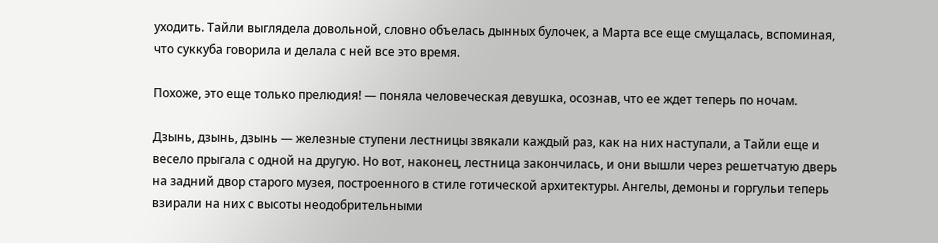уходить. Тайли выглядела довольной, словно объелась дынных булочек, а Марта все еще смущалась, вспоминая, что суккуба говорила и делала с ней все это время.

Похоже, это еще только прелюдия! — поняла человеческая девушка, осознав, что ее ждет теперь по ночам.

Дзынь, дзынь, дзынь — железные ступени лестницы звякали каждый раз, как на них наступали, а Тайли еще и весело прыгала с одной на другую. Но вот, наконец, лестница закончилась, и они вышли через решетчатую дверь на задний двор старого музея, построенного в стиле готической архитектуры. Ангелы, демоны и горгульи теперь взирали на них с высоты неодобрительными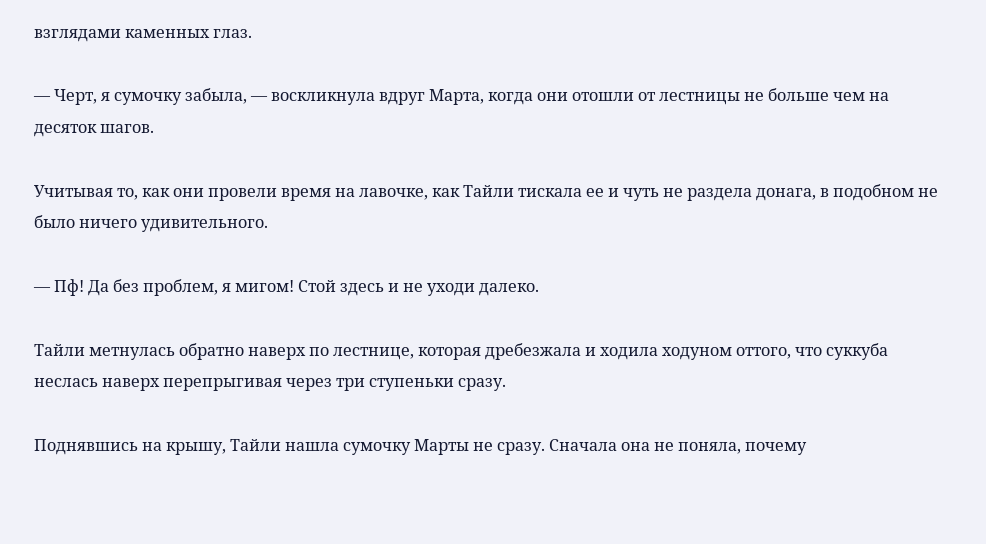взглядами каменных глаз.

— Черт, я сумочку забыла, — воскликнула вдруг Марта, когда они отошли от лестницы не больше чем на десяток шагов.

Учитывая то, как они провели время на лавочке, как Тайли тискала ее и чуть не раздела донага, в подобном не было ничего удивительного.

— Пф! Да без проблем, я мигом! Стой здесь и не уходи далеко.

Тайли метнулась обратно наверх по лестнице, которая дребезжала и ходила ходуном оттого, что суккуба неслась наверх перепрыгивая через три ступеньки сразу.

Поднявшись на крышу, Тайли нашла сумочку Марты не сразу. Сначала она не поняла, почему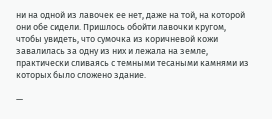ни на одной из лавочек ее нет, даже на той, на которой они обе сидели. Пришлось обойти лавочки кругом, чтобы увидеть, что сумочка из коричневой кожи завалилась за одну из них и лежала на земле, практически сливаясь с темными тесаными камнями из которых было сложено здание.

—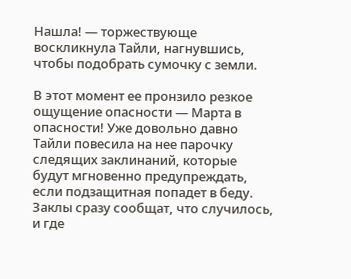Нашла! — торжествующе воскликнула Тайли, нагнувшись, чтобы подобрать сумочку с земли.

В этот момент ее пронзило резкое ощущение опасности — Марта в опасности! Уже довольно давно Тайли повесила на нее парочку следящих заклинаний, которые будут мгновенно предупреждать, если подзащитная попадет в беду. Заклы сразу сообщат, что случилось, и где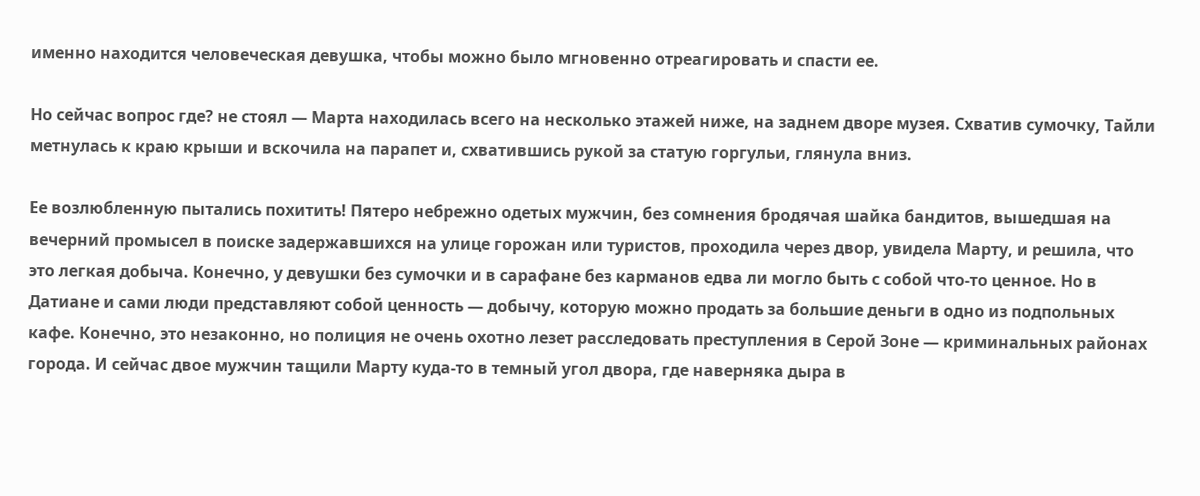именно находится человеческая девушка, чтобы можно было мгновенно отреагировать и спасти ее.

Но сейчас вопрос где? не стоял — Марта находилась всего на несколько этажей ниже, на заднем дворе музея. Схватив сумочку, Тайли метнулась к краю крыши и вскочила на парапет и, схватившись рукой за статую горгульи, глянула вниз.

Ее возлюбленную пытались похитить! Пятеро небрежно одетых мужчин, без сомнения бродячая шайка бандитов, вышедшая на вечерний промысел в поиске задержавшихся на улице горожан или туристов, проходила через двор, увидела Марту, и решила, что это легкая добыча. Конечно, у девушки без сумочки и в сарафане без карманов едва ли могло быть с собой что-то ценное. Но в Датиане и сами люди представляют собой ценность — добычу, которую можно продать за большие деньги в одно из подпольных кафе. Конечно, это незаконно, но полиция не очень охотно лезет расследовать преступления в Серой Зоне — криминальных районах города. И сейчас двое мужчин тащили Марту куда-то в темный угол двора, где наверняка дыра в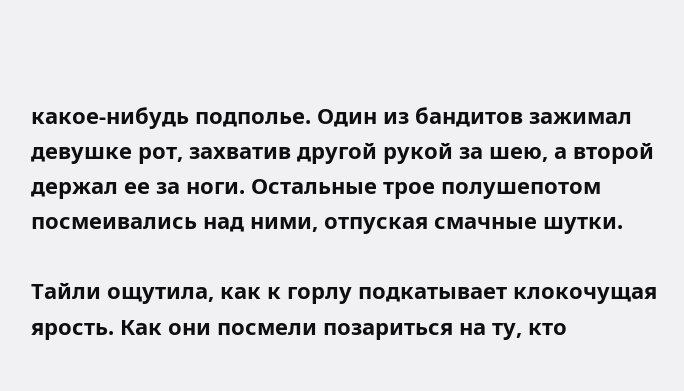какое-нибудь подполье. Один из бандитов зажимал девушке рот, захватив другой рукой за шею, а второй держал ее за ноги. Остальные трое полушепотом посмеивались над ними, отпуская смачные шутки.

Тайли ощутила, как к горлу подкатывает клокочущая ярость. Как они посмели позариться на ту, кто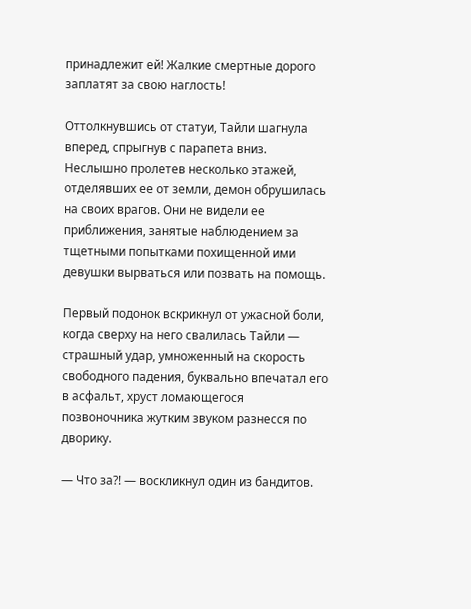принадлежит ей! Жалкие смертные дорого заплатят за свою наглость!

Оттолкнувшись от статуи, Тайли шагнула вперед, спрыгнув с парапета вниз. Неслышно пролетев несколько этажей, отделявших ее от земли, демон обрушилась на своих врагов. Они не видели ее приближения, занятые наблюдением за тщетными попытками похищенной ими девушки вырваться или позвать на помощь.

Первый подонок вскрикнул от ужасной боли, когда сверху на него свалилась Тайли — страшный удар, умноженный на скорость свободного падения, буквально впечатал его в асфальт, хруст ломающегося позвоночника жутким звуком разнесся по дворику.

— Что за?! — воскликнул один из бандитов.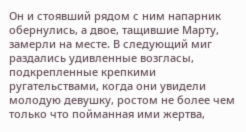Он и стоявший рядом с ним напарник обернулись, а двое, тащившие Марту, замерли на месте. В следующий миг раздались удивленные возгласы, подкрепленные крепкими ругательствами, когда они увидели молодую девушку, ростом не более чем только что пойманная ими жертва,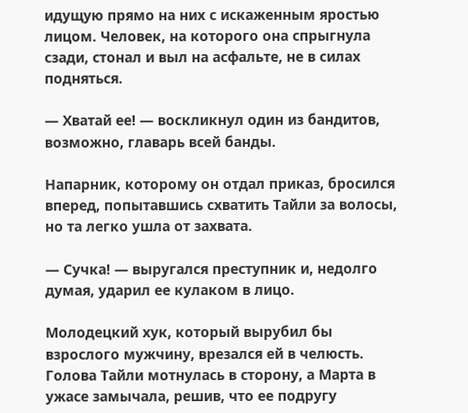идущую прямо на них с искаженным яростью лицом. Человек, на которого она спрыгнула сзади, стонал и выл на асфальте, не в силах подняться.

— Хватай ее! — воскликнул один из бандитов, возможно, главарь всей банды.

Напарник, которому он отдал приказ, бросился вперед, попытавшись схватить Тайли за волосы, но та легко ушла от захвата.

— Сучка! — выругался преступник и, недолго думая, ударил ее кулаком в лицо.

Молодецкий хук, который вырубил бы взрослого мужчину, врезался ей в челюсть. Голова Тайли мотнулась в сторону, а Марта в ужасе замычала, решив, что ее подругу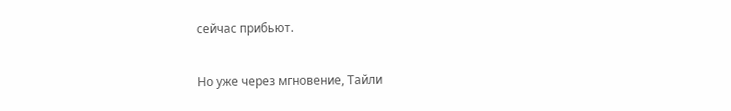сейчас прибьют.

Но уже через мгновение, Тайли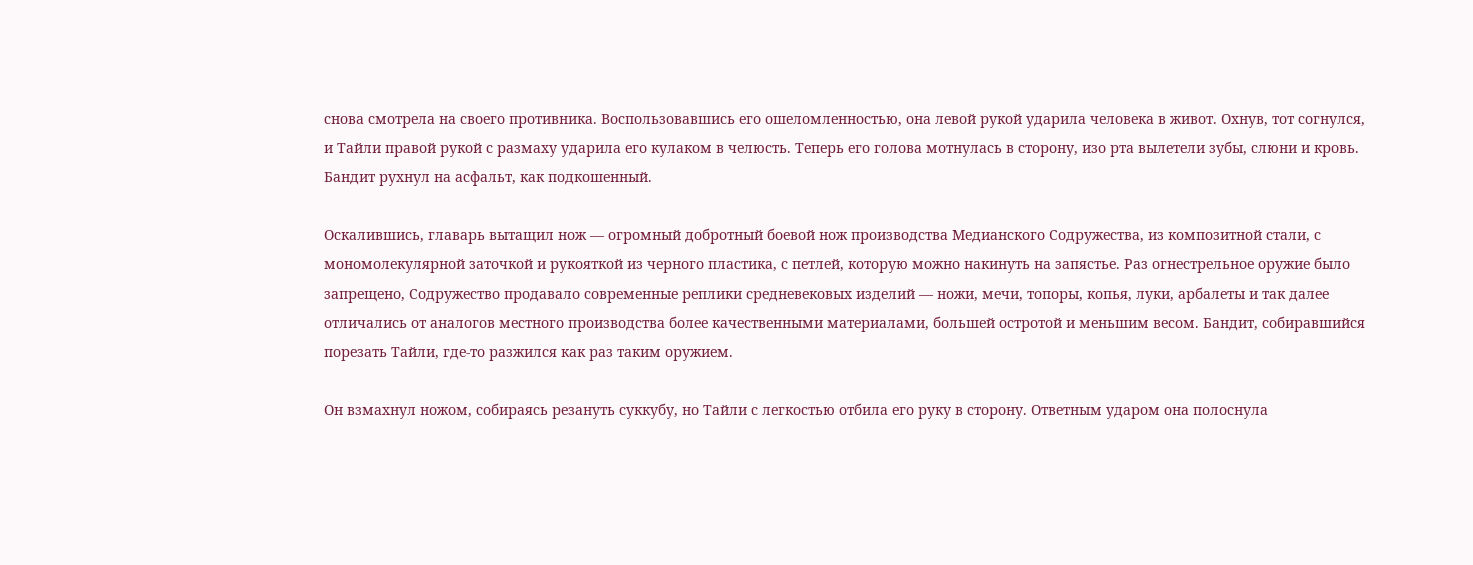снова смотрела на своего противника. Воспользовавшись его ошеломленностью, она левой рукой ударила человека в живот. Охнув, тот согнулся, и Тайли правой рукой с размаху ударила его кулаком в челюсть. Теперь его голова мотнулась в сторону, изо рта вылетели зубы, слюни и кровь. Бандит рухнул на асфальт, как подкошенный.

Оскалившись, главарь вытащил нож — огромный добротный боевой нож производства Медианского Содружества, из композитной стали, с мономолекулярной заточкой и рукояткой из черного пластика, с петлей, которую можно накинуть на запястье. Раз огнестрельное оружие было запрещено, Содружество продавало современные реплики средневековых изделий — ножи, мечи, топоры, копья, луки, арбалеты и так далее отличались от аналогов местного производства более качественными материалами, большей остротой и меньшим весом. Бандит, собиравшийся порезать Тайли, где-то разжился как раз таким оружием.

Он взмахнул ножом, собираясь резануть суккубу, но Тайли с легкостью отбила его руку в сторону. Ответным ударом она полоснула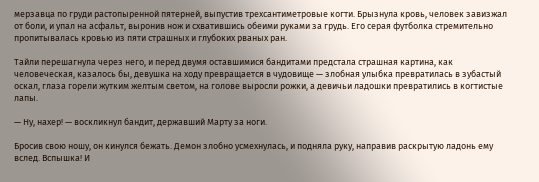мерзавца по груди растопыренной пятерней, выпустив трехсантиметровые когти. Брызнула кровь, человек завизжал от боли, и упал на асфальт, выронив нож и схватившись обеими руками за грудь. Его серая футболка стремительно пропитывалась кровью из пяти страшных и глубоких рваных ран.

Тайли перешагнула через него, и перед двумя оставшимися бандитами предстала страшная картина, как человеческая, казалось бы, девушка на ходу превращается в чудовище — злобная улыбка превратилась в зубастый оскал, глаза горели жутким желтым светом, на голове выросли рожки, а девичьи ладошки превратились в когтистые лапы.

— Ну, нахер! — воскликнул бандит, державший Марту за ноги.

Бросив свою ношу, он кинулся бежать. Демон злобно усмехнулась, и подняла руку, направив раскрытую ладонь ему вслед. Вспышка! И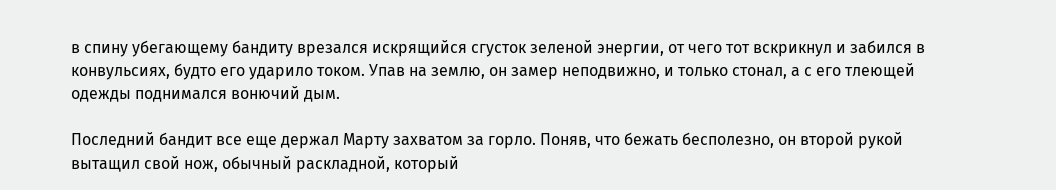в спину убегающему бандиту врезался искрящийся сгусток зеленой энергии, от чего тот вскрикнул и забился в конвульсиях, будто его ударило током. Упав на землю, он замер неподвижно, и только стонал, а с его тлеющей одежды поднимался вонючий дым.

Последний бандит все еще держал Марту захватом за горло. Поняв, что бежать бесполезно, он второй рукой вытащил свой нож, обычный раскладной, который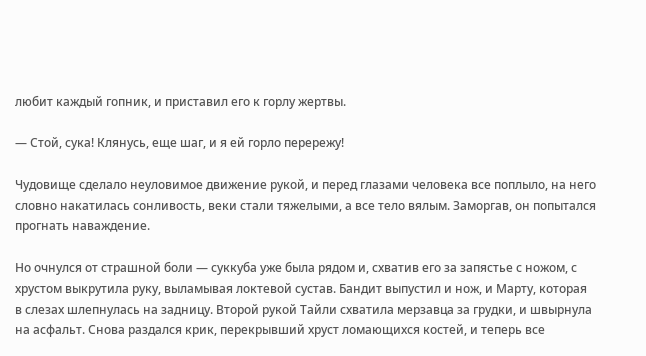любит каждый гопник, и приставил его к горлу жертвы.

— Стой, сука! Клянусь, еще шаг, и я ей горло перережу!

Чудовище сделало неуловимое движение рукой, и перед глазами человека все поплыло, на него словно накатилась сонливость, веки стали тяжелыми, а все тело вялым. Заморгав, он попытался прогнать наваждение.

Но очнулся от страшной боли — суккуба уже была рядом и, схватив его за запястье с ножом, с хрустом выкрутила руку, выламывая локтевой сустав. Бандит выпустил и нож, и Марту, которая в слезах шлепнулась на задницу. Второй рукой Тайли схватила мерзавца за грудки, и швырнула на асфальт. Снова раздался крик, перекрывший хруст ломающихся костей, и теперь все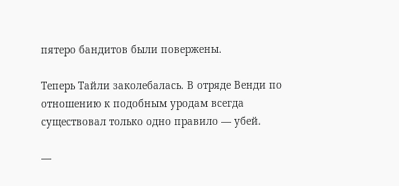пятеро бандитов были повержены.

Теперь Тайли заколебалась. В отряде Венди по отношению к подобным уродам всегда существовал только одно правило — убей.

—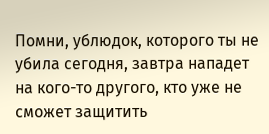Помни, ублюдок, которого ты не убила сегодня, завтра нападет на кого-то другого, кто уже не сможет защитить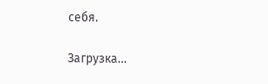себя.

Загрузка...